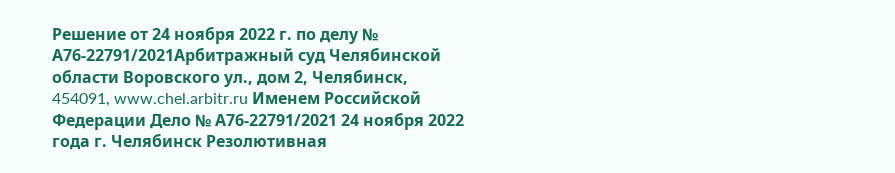Решение от 24 ноября 2022 г. по делу № А76-22791/2021Арбитражный суд Челябинской области Воровского ул., дом 2, Челябинск, 454091, www.chel.arbitr.ru Именем Российской Федерации Дело № А76-22791/2021 24 ноября 2022 года г. Челябинск Резолютивная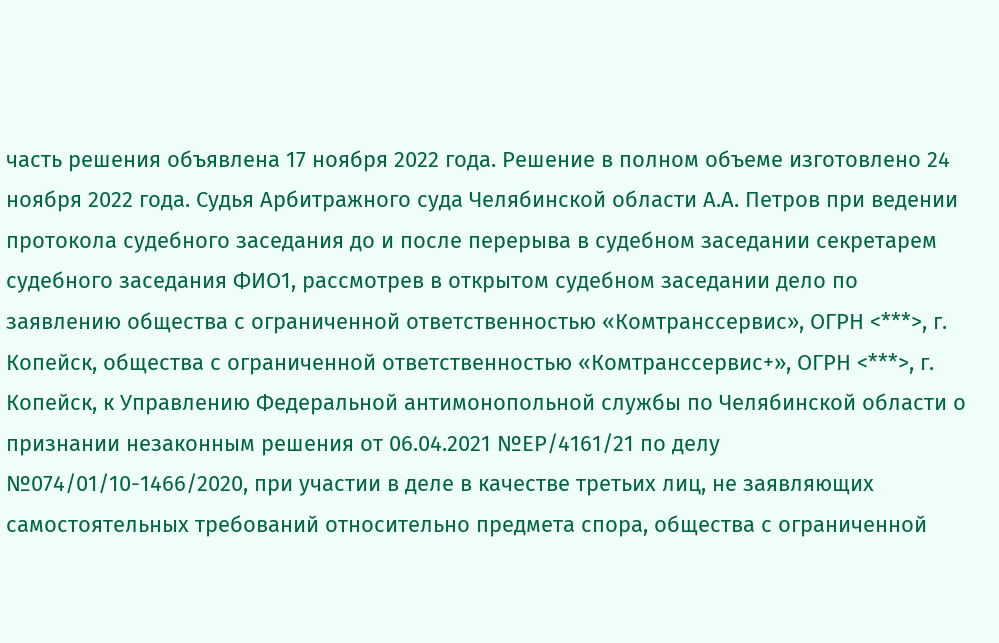часть решения объявлена 17 ноября 2022 года. Решение в полном объеме изготовлено 24 ноября 2022 года. Судья Арбитражного суда Челябинской области А.А. Петров при ведении протокола судебного заседания до и после перерыва в судебном заседании секретарем судебного заседания ФИО1, рассмотрев в открытом судебном заседании дело по заявлению общества с ограниченной ответственностью «Комтранссервис», ОГРН <***>, г. Копейск, общества с ограниченной ответственностью «Комтранссервис+», ОГРН <***>, г. Копейск, к Управлению Федеральной антимонопольной службы по Челябинской области о признании незаконным решения от 06.04.2021 №ЕР/4161/21 по делу №074/01/10-1466/2020, при участии в деле в качестве третьих лиц, не заявляющих самостоятельных требований относительно предмета спора, общества с ограниченной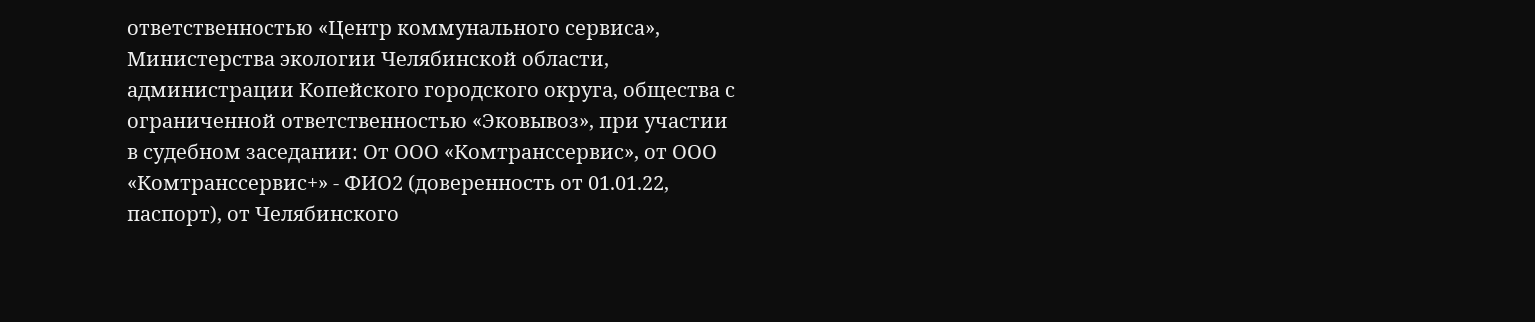ответственностью «Центр коммунального сервиса», Министерства экологии Челябинской области, администрации Копейского городского округа, общества с ограниченной ответственностью «Эковывоз», при участии в судебном заседании: От ООО «Комтранссервис», от ООО «Комтранссервис+» - ФИО2 (доверенность от 01.01.22, паспорт), от Челябинского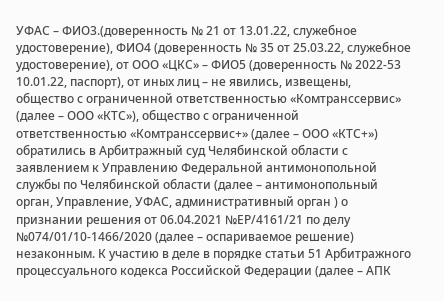УФАС – ФИО3.(доверенность № 21 от 13.01.22, служебное удостоверение), ФИО4 (доверенность № 35 от 25.03.22, служебное удостоверение), от ООО «ЦКС» – ФИО5 (доверенность № 2022-53 10.01.22, паспорт), от иных лиц – не явились, извещены, общество с ограниченной ответственностью «Комтранссервис» (далее – ООО «КТС»), общество с ограниченной ответственностью «Комтранссервис+» (далее – ООО «КТС+») обратились в Арбитражный суд Челябинской области с заявлением к Управлению Федеральной антимонопольной службы по Челябинской области (далее – антимонопольный орган, Управление, УФАС, административный орган ) о признании решения от 06.04.2021 №ЕР/4161/21 по делу №074/01/10-1466/2020 (далее – оспариваемое решение) незаконным. К участию в деле в порядке статьи 51 Арбитражного процессуального кодекса Российской Федерации (далее – АПК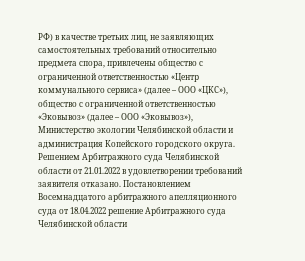РФ) в качестве третьих лиц, не заявляющих самостоятельных требований относительно предмета спора, привлечены общество с ограниченной ответственностью «Центр коммунального сервиса» (далее – ООО «ЦКС»), общество с ограниченной ответственностью «Эковывоз» (далее – ООО «Эковывоз»), Министерство экологии Челябинской области и администрация Копейского городского округа. Решением Арбитражного суда Челябинской области от 21.01.2022 в удовлетворении требований заявителя отказано. Постановлением Восемнадцатого арбитражного апелляционного суда от 18.04.2022 решение Арбитражного суда Челябинской области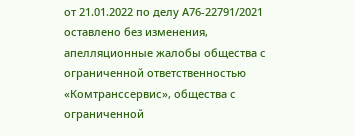от 21.01.2022 по делу А76-22791/2021 оставлено без изменения, апелляционные жалобы общества с ограниченной ответственностью «Комтранссервис», общества с ограниченной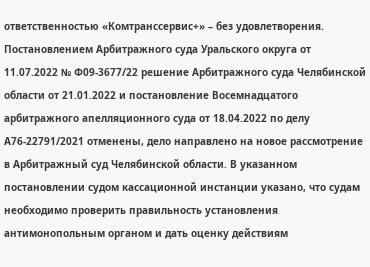ответственностью «Комтранссервис+» – без удовлетворения. Постановлением Арбитражного суда Уральского округа от 11.07.2022 № Ф09-3677/22 решение Арбитражного суда Челябинской области от 21.01.2022 и постановление Восемнадцатого арбитражного апелляционного суда от 18.04.2022 по делу А76-22791/2021 отменены, дело направлено на новое рассмотрение в Арбитражный суд Челябинской области. В указанном постановлении судом кассационной инстанции указано, что судам необходимо проверить правильность установления антимонопольным органом и дать оценку действиям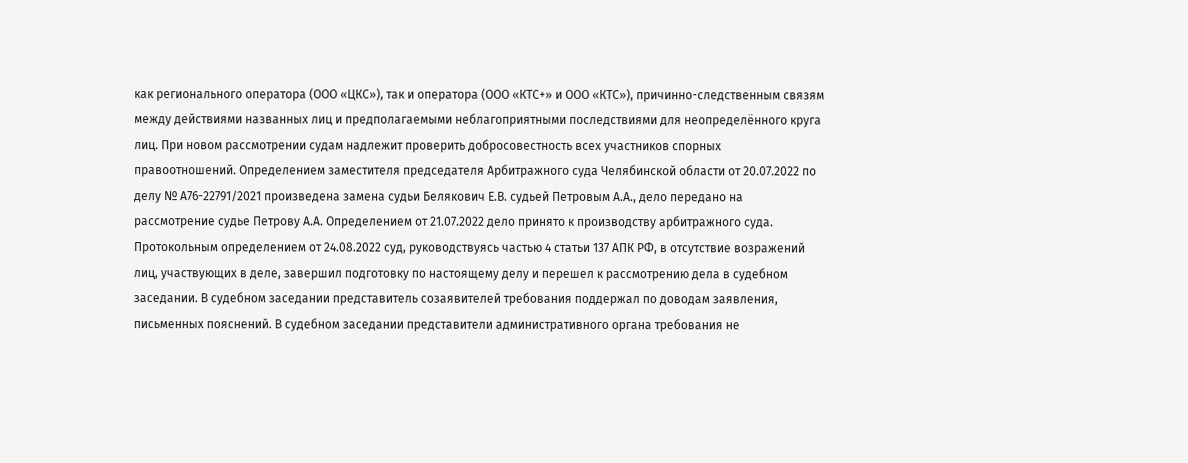как регионального оператора (ООО «ЦКС»), так и оператора (ООО «КТС+» и ООО «КТС»), причинно-следственным связям между действиями названных лиц и предполагаемыми неблагоприятными последствиями для неопределённого круга лиц. При новом рассмотрении судам надлежит проверить добросовестность всех участников спорных правоотношений. Определением заместителя председателя Арбитражного суда Челябинской области от 20.07.2022 по делу № А76-22791/2021 произведена замена судьи Белякович Е.В. судьей Петровым А.А., дело передано на рассмотрение судье Петрову А.А. Определением от 21.07.2022 дело принято к производству арбитражного суда. Протокольным определением от 24.08.2022 суд, руководствуясь частью 4 статьи 137 АПК РФ, в отсутствие возражений лиц, участвующих в деле, завершил подготовку по настоящему делу и перешел к рассмотрению дела в судебном заседании. В судебном заседании представитель созаявителей требования поддержал по доводам заявления, письменных пояснений. В судебном заседании представители административного органа требования не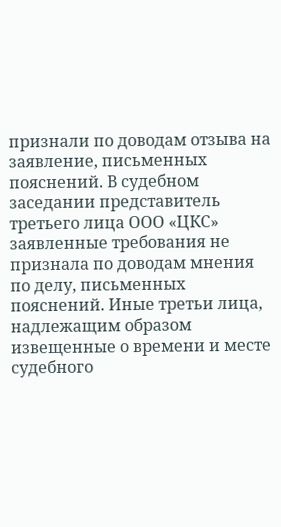признали по доводам отзыва на заявление, письменных пояснений. В судебном заседании представитель третьего лица ООО «ЦКС» заявленные требования не признала по доводам мнения по делу, письменных пояснений. Иные третьи лица, надлежащим образом извещенные о времени и месте судебного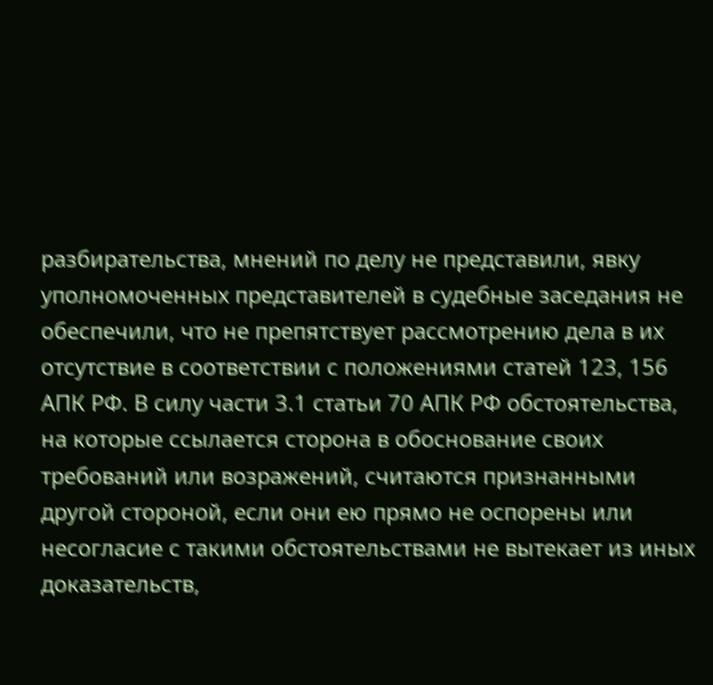разбирательства, мнений по делу не представили, явку уполномоченных представителей в судебные заседания не обеспечили, что не препятствует рассмотрению дела в их отсутствие в соответствии с положениями статей 123, 156 АПК РФ. В силу части 3.1 статьи 70 АПК РФ обстоятельства, на которые ссылается сторона в обоснование своих требований или возражений, считаются признанными другой стороной, если они ею прямо не оспорены или несогласие с такими обстоятельствами не вытекает из иных доказательств,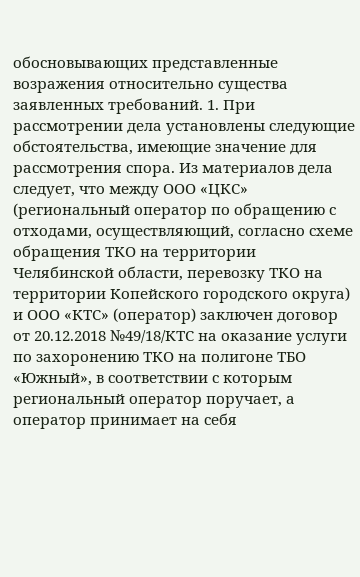обосновывающих представленные возражения относительно существа заявленных требований. 1. При рассмотрении дела установлены следующие обстоятельства, имеющие значение для рассмотрения спора. Из материалов дела следует, что между ООО «ЦКС» (региональный оператор по обращению с отходами, осуществляющий, согласно схеме обращения ТКО на территории Челябинской области, перевозку ТКО на территории Копейского городского округа) и ООО «КТС» (оператор) заключен договор от 20.12.2018 №49/18/КТС на оказание услуги по захоронению ТКО на полигоне ТБО «Южный», в соответствии с которым региональный оператор поручает, а оператор принимает на себя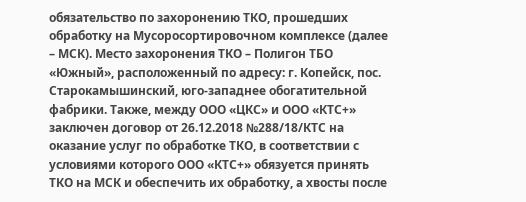обязательство по захоронению ТКО, прошедших обработку на Мусоросортировочном комплексе (далее – МСК). Место захоронения ТКО – Полигон ТБО «Южный», расположенный по адресу: г. Копейск, пос. Старокамышинский, юго-западнее обогатительной фабрики. Также, между ООО «ЦКС» и ООО «КТС+» заключен договор от 26.12.2018 №288/18/КТС на оказание услуг по обработке ТКО, в соответствии с условиями которого ООО «КТС+» обязуется принять ТКО на МСК и обеспечить их обработку, а хвосты после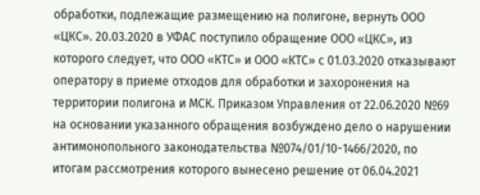обработки, подлежащие размещению на полигоне, вернуть ООО «ЦКС». 20.03.2020 в УФАС поступило обращение ООО «ЦКС», из которого следует, что ООО «КТС» и ООО «КТС» с 01.03.2020 отказывают оператору в приеме отходов для обработки и захоронения на территории полигона и МСК. Приказом Управления от 22.06.2020 №69 на основании указанного обращения возбуждено дело о нарушении антимонопольного законодательства №074/01/10-1466/2020, по итогам рассмотрения которого вынесено решение от 06.04.2021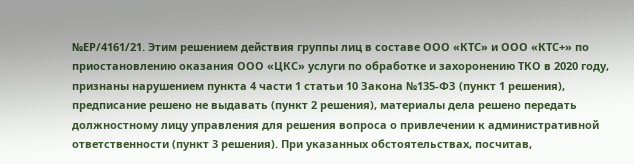№ЕР/4161/21. Этим решением действия группы лиц в составе ООО «КТС» и ООО «КТС+» по приостановлению оказания ООО «ЦКС» услуги по обработке и захоронению ТКО в 2020 году, признаны нарушением пункта 4 части 1 статьи 10 Закона №135-ФЗ (пункт 1 решения), предписание решено не выдавать (пункт 2 решения), материалы дела решено передать должностному лицу управления для решения вопроса о привлечении к административной ответственности (пункт 3 решения). При указанных обстоятельствах, посчитав,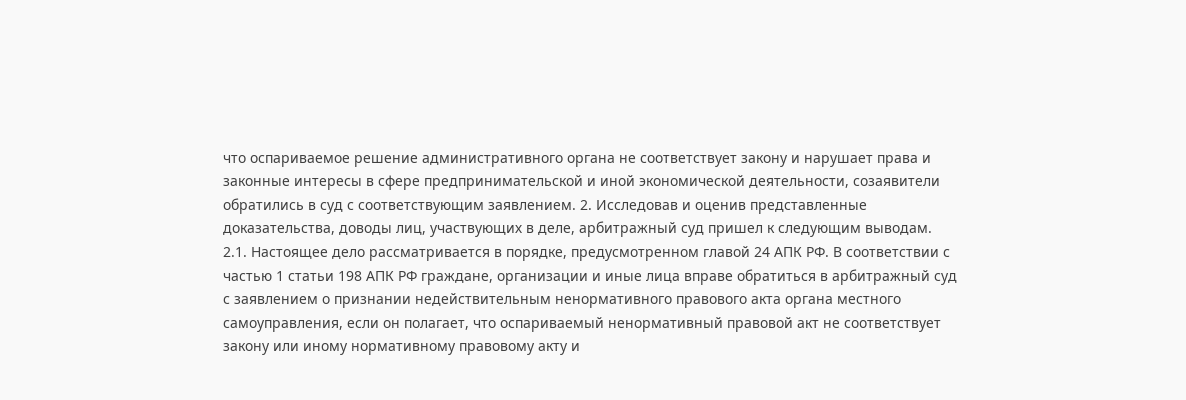что оспариваемое решение административного органа не соответствует закону и нарушает права и законные интересы в сфере предпринимательской и иной экономической деятельности, созаявители обратились в суд с соответствующим заявлением. 2. Исследовав и оценив представленные доказательства, доводы лиц, участвующих в деле, арбитражный суд пришел к следующим выводам. 2.1. Настоящее дело рассматривается в порядке, предусмотренном главой 24 АПК РФ. В соответствии с частью 1 статьи 198 АПК РФ граждане, организации и иные лица вправе обратиться в арбитражный суд с заявлением о признании недействительным ненормативного правового акта органа местного самоуправления, если он полагает, что оспариваемый ненормативный правовой акт не соответствует закону или иному нормативному правовому акту и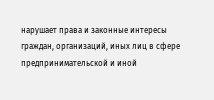нарушает права и законные интересы граждан, организаций, иных лиц в сфере предпринимательской и иной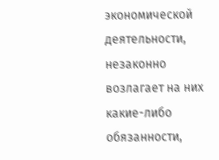экономической деятельности, незаконно возлагает на них какие-либо обязанности,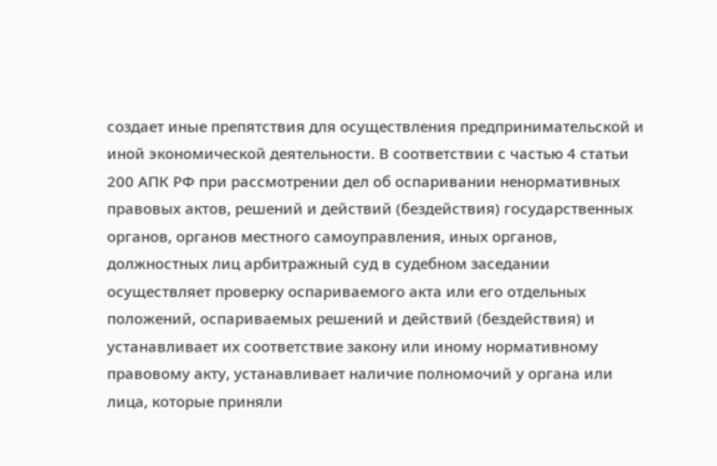создает иные препятствия для осуществления предпринимательской и иной экономической деятельности. В соответствии с частью 4 статьи 200 АПК РФ при рассмотрении дел об оспаривании ненормативных правовых актов, решений и действий (бездействия) государственных органов, органов местного самоуправления, иных органов, должностных лиц арбитражный суд в судебном заседании осуществляет проверку оспариваемого акта или его отдельных положений, оспариваемых решений и действий (бездействия) и устанавливает их соответствие закону или иному нормативному правовому акту, устанавливает наличие полномочий у органа или лица, которые приняли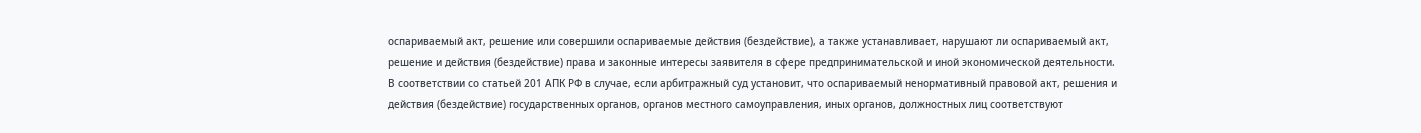оспариваемый акт, решение или совершили оспариваемые действия (бездействие), а также устанавливает, нарушают ли оспариваемый акт, решение и действия (бездействие) права и законные интересы заявителя в сфере предпринимательской и иной экономической деятельности. В соответствии со статьей 201 АПК РФ в случае, если арбитражный суд установит, что оспариваемый ненормативный правовой акт, решения и действия (бездействие) государственных органов, органов местного самоуправления, иных органов, должностных лиц соответствуют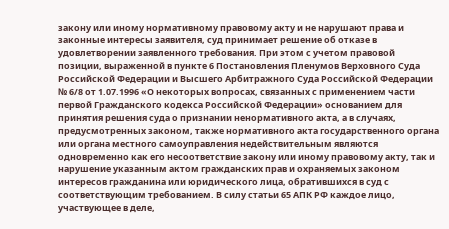закону или иному нормативному правовому акту и не нарушают права и законные интересы заявителя, суд принимает решение об отказе в удовлетворении заявленного требования. При этом с учетом правовой позиции, выраженной в пункте 6 Постановления Пленумов Верховного Суда Российской Федерации и Высшего Арбитражного Суда Российской Федерации № 6/8 от 1.07.1996 «О некоторых вопросах, связанных с применением части первой Гражданского кодекса Российской Федерации» основанием для принятия решения суда о признании ненормативного акта, а в случаях, предусмотренных законом, также нормативного акта государственного органа или органа местного самоуправления недействительным являются одновременно как его несоответствие закону или иному правовому акту, так и нарушение указанным актом гражданских прав и охраняемых законом интересов гражданина или юридического лица, обратившихся в суд с соответствующим требованием. В силу статьи 65 АПК РФ каждое лицо, участвующее в деле,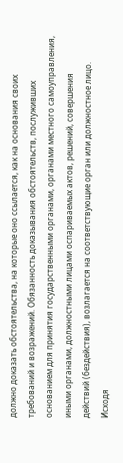должно доказать обстоятельства, на которые оно ссылается, как на основания своих требований и возражений. Обязанность доказывания обстоятельств, послуживших основанием для принятия государственными органами, органами местного самоуправления, иными органами, должностными лицами оспариваемых актов, решений, совершения действий (бездействия), возлагается на соответствующие орган или должностное лицо. Исходя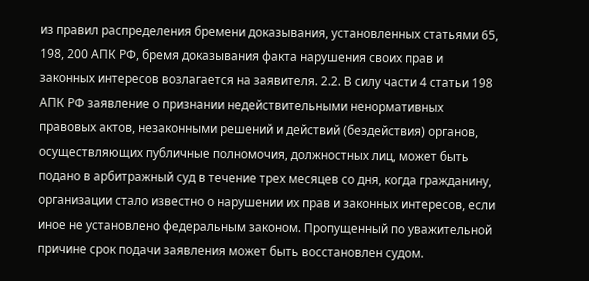из правил распределения бремени доказывания, установленных статьями 65, 198, 200 АПК РФ, бремя доказывания факта нарушения своих прав и законных интересов возлагается на заявителя. 2.2. В силу части 4 статьи 198 АПК РФ заявление о признании недействительными ненормативных правовых актов, незаконными решений и действий (бездействия) органов, осуществляющих публичные полномочия, должностных лиц, может быть подано в арбитражный суд в течение трех месяцев со дня, когда гражданину, организации стало известно о нарушении их прав и законных интересов, если иное не установлено федеральным законом. Пропущенный по уважительной причине срок подачи заявления может быть восстановлен судом.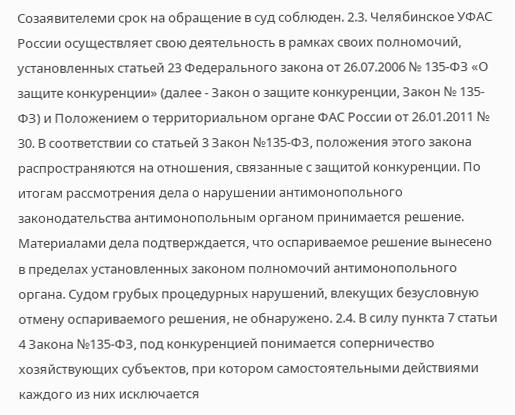Созаявителеми срок на обращение в суд соблюден. 2.3. Челябинское УФАС России осуществляет свою деятельность в рамках своих полномочий, установленных статьей 23 Федерального закона от 26.07.2006 № 135-ФЗ «О защите конкуренции» (далее - Закон о защите конкуренции, Закон № 135-ФЗ) и Положением о территориальном органе ФАС России от 26.01.2011 № 30. В соответствии со статьей 3 Закон №135-ФЗ, положения этого закона распространяются на отношения, связанные с защитой конкуренции. По итогам рассмотрения дела о нарушении антимонопольного законодательства антимонопольным органом принимается решение. Материалами дела подтверждается, что оспариваемое решение вынесено в пределах установленных законом полномочий антимонопольного органа. Судом грубых процедурных нарушений, влекущих безусловную отмену оспариваемого решения, не обнаружено. 2.4. В силу пункта 7 статьи 4 Закона №135-ФЗ, под конкуренцией понимается соперничество хозяйствующих субъектов, при котором самостоятельными действиями каждого из них исключается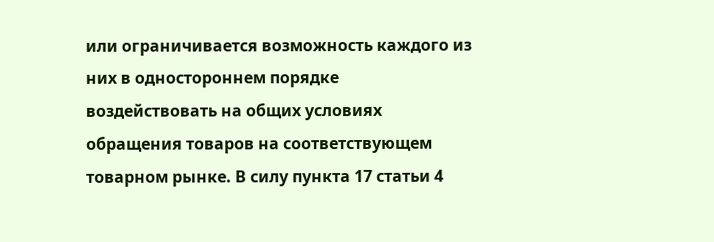или ограничивается возможность каждого из них в одностороннем порядке воздействовать на общих условиях обращения товаров на соответствующем товарном рынке. В силу пункта 17 статьи 4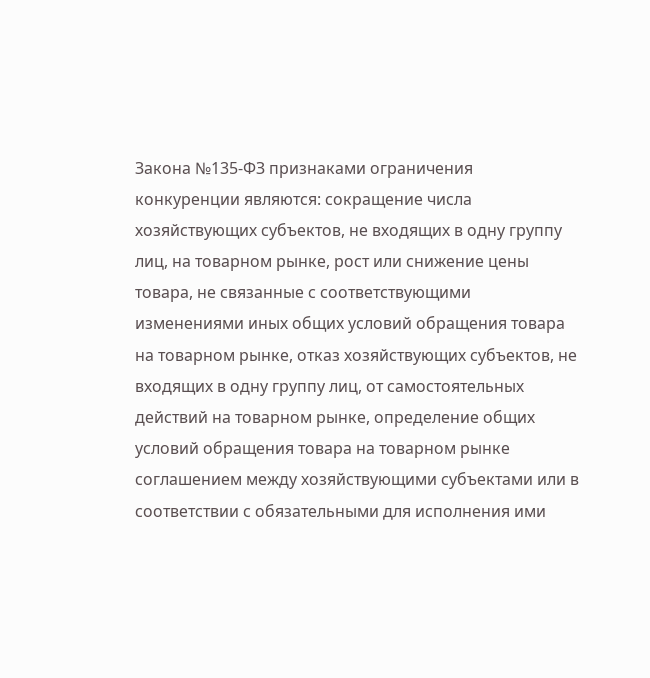Закона №135-ФЗ признаками ограничения конкуренции являются: сокращение числа хозяйствующих субъектов, не входящих в одну группу лиц, на товарном рынке, рост или снижение цены товара, не связанные с соответствующими изменениями иных общих условий обращения товара на товарном рынке, отказ хозяйствующих субъектов, не входящих в одну группу лиц, от самостоятельных действий на товарном рынке, определение общих условий обращения товара на товарном рынке соглашением между хозяйствующими субъектами или в соответствии с обязательными для исполнения ими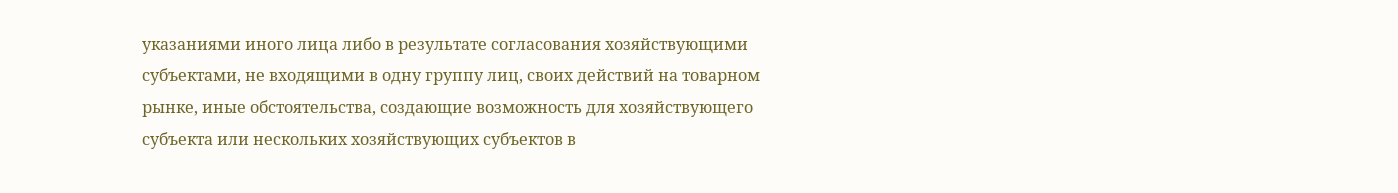указаниями иного лица либо в результате согласования хозяйствующими субъектами, не входящими в одну группу лиц, своих действий на товарном рынке, иные обстоятельства, создающие возможность для хозяйствующего субъекта или нескольких хозяйствующих субъектов в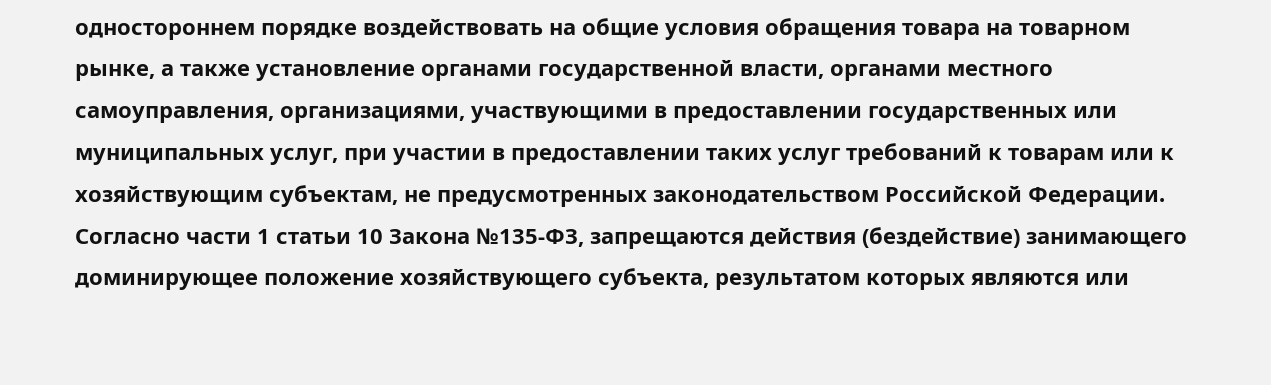одностороннем порядке воздействовать на общие условия обращения товара на товарном рынке, а также установление органами государственной власти, органами местного самоуправления, организациями, участвующими в предоставлении государственных или муниципальных услуг, при участии в предоставлении таких услуг требований к товарам или к хозяйствующим субъектам, не предусмотренных законодательством Российской Федерации. Согласно части 1 статьи 10 Закона №135-ФЗ, запрещаются действия (бездействие) занимающего доминирующее положение хозяйствующего субъекта, результатом которых являются или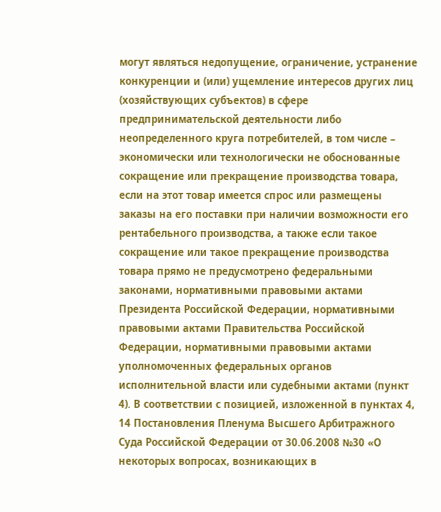могут являться недопущение, ограничение, устранение конкуренции и (или) ущемление интересов других лиц (хозяйствующих субъектов) в сфере предпринимательской деятельности либо неопределенного круга потребителей, в том числе – экономически или технологически не обоснованные сокращение или прекращение производства товара, если на этот товар имеется спрос или размещены заказы на его поставки при наличии возможности его рентабельного производства, а также если такое сокращение или такое прекращение производства товара прямо не предусмотрено федеральными законами, нормативными правовыми актами Президента Российской Федерации, нормативными правовыми актами Правительства Российской Федерации, нормативными правовыми актами уполномоченных федеральных органов исполнительной власти или судебными актами (пункт 4). В соответствии с позицией, изложенной в пунктах 4, 14 Постановления Пленума Высшего Арбитражного Суда Российской Федерации от 30.06.2008 №30 «О некоторых вопросах, возникающих в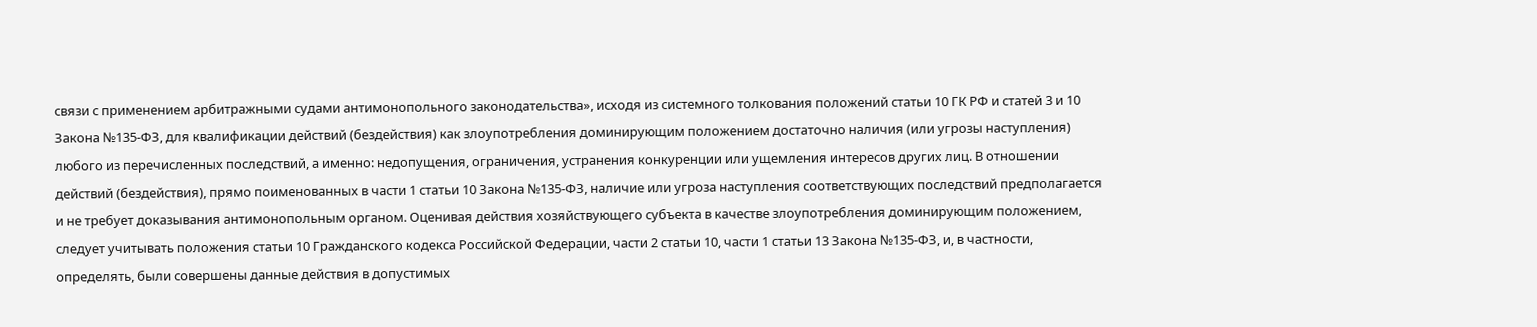связи с применением арбитражными судами антимонопольного законодательства», исходя из системного толкования положений статьи 10 ГК РФ и статей 3 и 10 Закона №135-ФЗ, для квалификации действий (бездействия) как злоупотребления доминирующим положением достаточно наличия (или угрозы наступления) любого из перечисленных последствий, а именно: недопущения, ограничения, устранения конкуренции или ущемления интересов других лиц. В отношении действий (бездействия), прямо поименованных в части 1 статьи 10 Закона №135-ФЗ, наличие или угроза наступления соответствующих последствий предполагается и не требует доказывания антимонопольным органом. Оценивая действия хозяйствующего субъекта в качестве злоупотребления доминирующим положением, следует учитывать положения статьи 10 Гражданского кодекса Российской Федерации, части 2 статьи 10, части 1 статьи 13 Закона №135-ФЗ, и, в частности, определять, были совершены данные действия в допустимых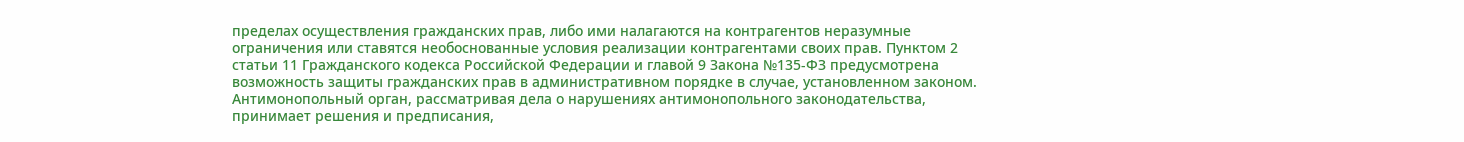пределах осуществления гражданских прав, либо ими налагаются на контрагентов неразумные ограничения или ставятся необоснованные условия реализации контрагентами своих прав. Пунктом 2 статьи 11 Гражданского кодекса Российской Федерации и главой 9 Закона №135-ФЗ предусмотрена возможность защиты гражданских прав в административном порядке в случае, установленном законом. Антимонопольный орган, рассматривая дела о нарушениях антимонопольного законодательства, принимает решения и предписания,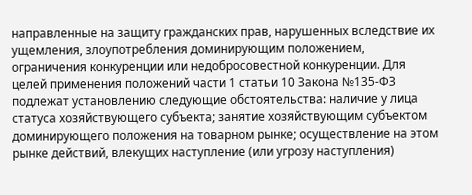направленные на защиту гражданских прав, нарушенных вследствие их ущемления, злоупотребления доминирующим положением, ограничения конкуренции или недобросовестной конкуренции. Для целей применения положений части 1 статьи 10 Закона №135-ФЗ подлежат установлению следующие обстоятельства: наличие у лица статуса хозяйствующего субъекта; занятие хозяйствующим субъектом доминирующего положения на товарном рынке; осуществление на этом рынке действий, влекущих наступление (или угрозу наступления)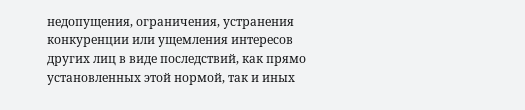недопущения, ограничения, устранения конкуренции или ущемления интересов других лиц в виде последствий, как прямо установленных этой нормой, так и иных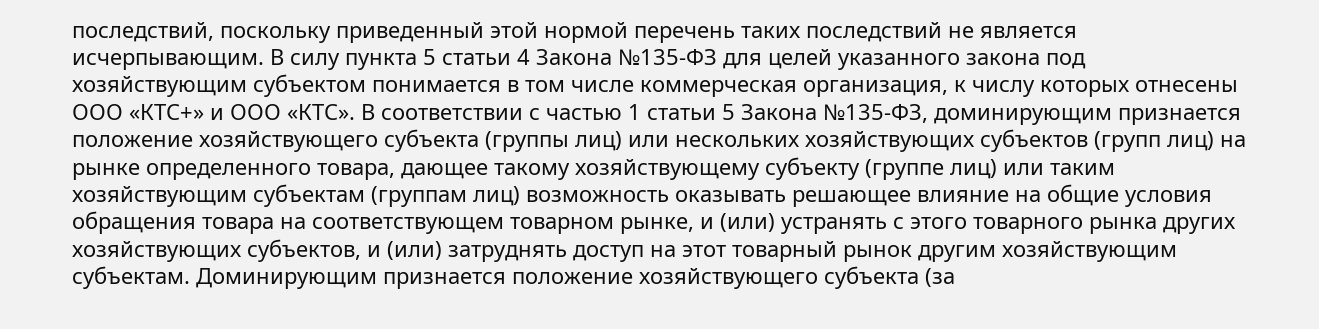последствий, поскольку приведенный этой нормой перечень таких последствий не является исчерпывающим. В силу пункта 5 статьи 4 Закона №135-ФЗ для целей указанного закона под хозяйствующим субъектом понимается в том числе коммерческая организация, к числу которых отнесены ООО «КТС+» и ООО «КТС». В соответствии с частью 1 статьи 5 Закона №135-ФЗ, доминирующим признается положение хозяйствующего субъекта (группы лиц) или нескольких хозяйствующих субъектов (групп лиц) на рынке определенного товара, дающее такому хозяйствующему субъекту (группе лиц) или таким хозяйствующим субъектам (группам лиц) возможность оказывать решающее влияние на общие условия обращения товара на соответствующем товарном рынке, и (или) устранять с этого товарного рынка других хозяйствующих субъектов, и (или) затруднять доступ на этот товарный рынок другим хозяйствующим субъектам. Доминирующим признается положение хозяйствующего субъекта (за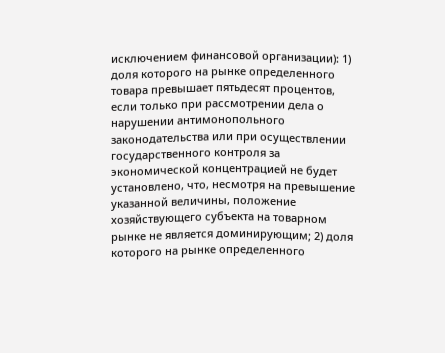исключением финансовой организации): 1) доля которого на рынке определенного товара превышает пятьдесят процентов, если только при рассмотрении дела о нарушении антимонопольного законодательства или при осуществлении государственного контроля за экономической концентрацией не будет установлено, что, несмотря на превышение указанной величины, положение хозяйствующего субъекта на товарном рынке не является доминирующим; 2) доля которого на рынке определенного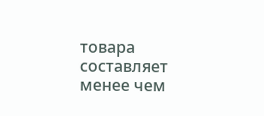товара составляет менее чем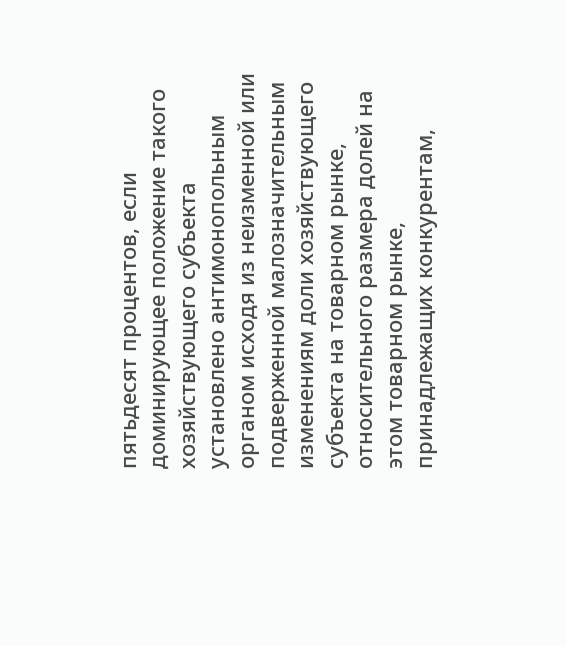пятьдесят процентов, если доминирующее положение такого хозяйствующего субъекта установлено антимонопольным органом исходя из неизменной или подверженной малозначительным изменениям доли хозяйствующего субъекта на товарном рынке, относительного размера долей на этом товарном рынке, принадлежащих конкурентам,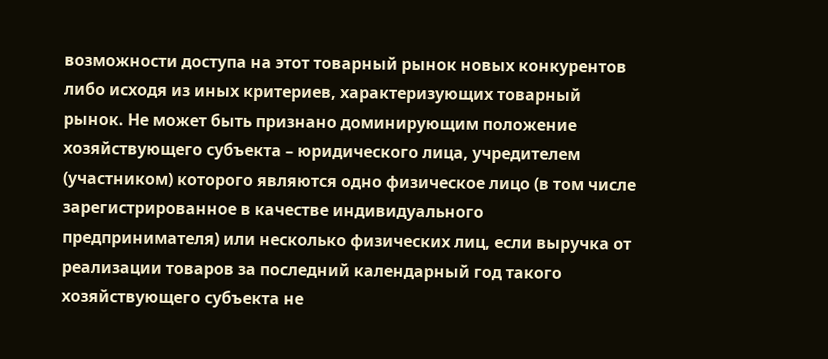возможности доступа на этот товарный рынок новых конкурентов либо исходя из иных критериев, характеризующих товарный рынок. Не может быть признано доминирующим положение хозяйствующего субъекта – юридического лица, учредителем (участником) которого являются одно физическое лицо (в том числе зарегистрированное в качестве индивидуального предпринимателя) или несколько физических лиц, если выручка от реализации товаров за последний календарный год такого хозяйствующего субъекта не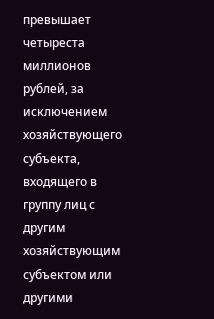превышает четыреста миллионов рублей, за исключением хозяйствующего субъекта, входящего в группу лиц с другим хозяйствующим субъектом или другими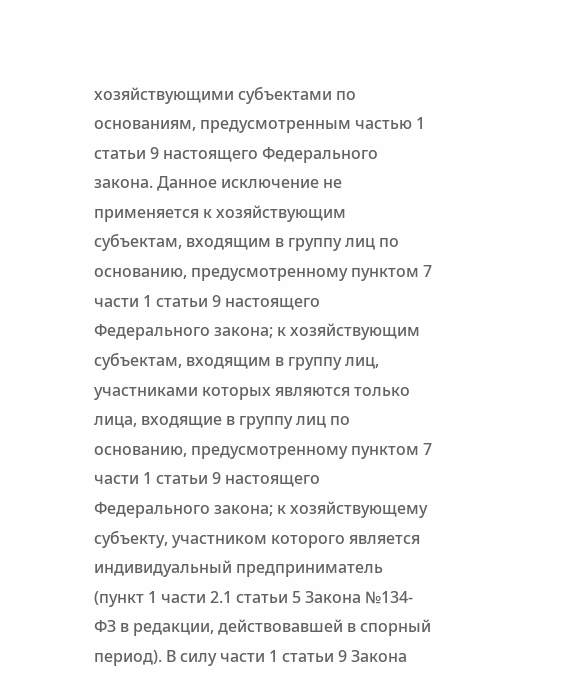хозяйствующими субъектами по основаниям, предусмотренным частью 1 статьи 9 настоящего Федерального закона. Данное исключение не применяется к хозяйствующим субъектам, входящим в группу лиц по основанию, предусмотренному пунктом 7 части 1 статьи 9 настоящего Федерального закона; к хозяйствующим субъектам, входящим в группу лиц, участниками которых являются только лица, входящие в группу лиц по основанию, предусмотренному пунктом 7 части 1 статьи 9 настоящего Федерального закона; к хозяйствующему субъекту, участником которого является индивидуальный предприниматель (пункт 1 части 2.1 статьи 5 Закона №134-ФЗ в редакции, действовавшей в спорный период). В силу части 1 статьи 9 Закона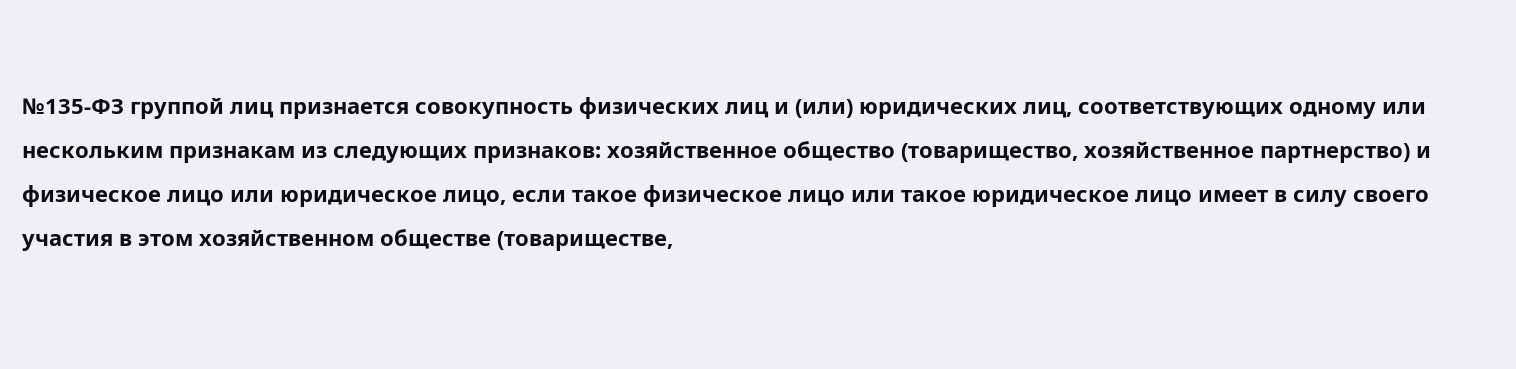№135-ФЗ группой лиц признается совокупность физических лиц и (или) юридических лиц, соответствующих одному или нескольким признакам из следующих признаков: хозяйственное общество (товарищество, хозяйственное партнерство) и физическое лицо или юридическое лицо, если такое физическое лицо или такое юридическое лицо имеет в силу своего участия в этом хозяйственном обществе (товариществе,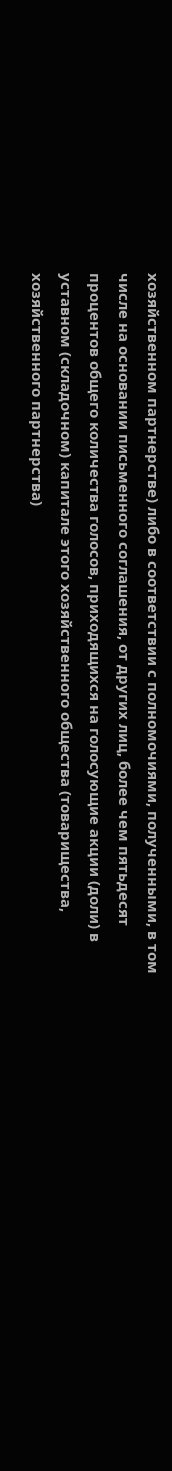хозяйственном партнерстве) либо в соответствии с полномочиями, полученными, в том числе на основании письменного соглашения, от других лиц, более чем пятьдесят процентов общего количества голосов, приходящихся на голосующие акции (доли) в уставном (складочном) капитале этого хозяйственного общества (товарищества, хозяйственного партнерства)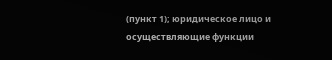(пункт 1); юридическое лицо и осуществляющие функции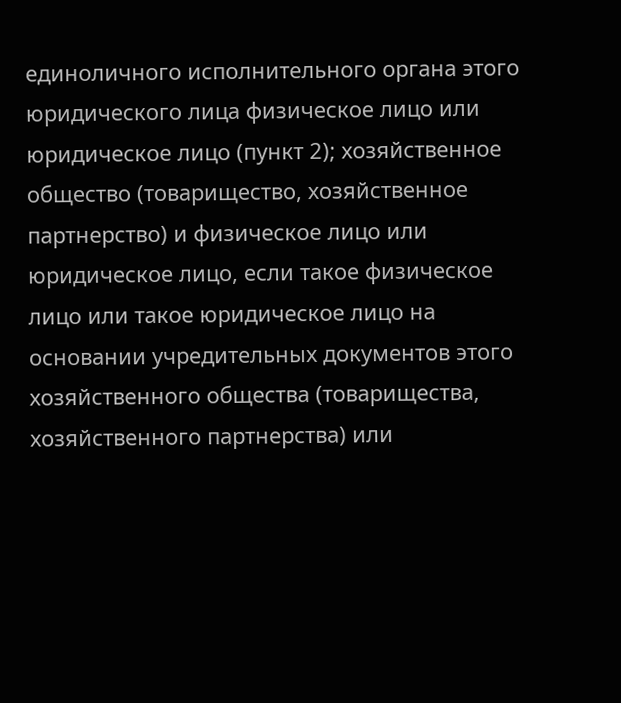единоличного исполнительного органа этого юридического лица физическое лицо или юридическое лицо (пункт 2); хозяйственное общество (товарищество, хозяйственное партнерство) и физическое лицо или юридическое лицо, если такое физическое лицо или такое юридическое лицо на основании учредительных документов этого хозяйственного общества (товарищества, хозяйственного партнерства) или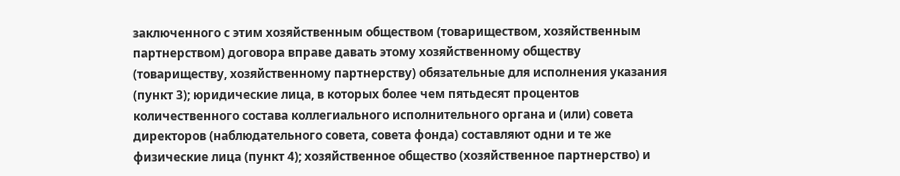заключенного с этим хозяйственным обществом (товариществом, хозяйственным партнерством) договора вправе давать этому хозяйственному обществу (товариществу, хозяйственному партнерству) обязательные для исполнения указания (пункт 3); юридические лица, в которых более чем пятьдесят процентов количественного состава коллегиального исполнительного органа и (или) совета директоров (наблюдательного совета, совета фонда) составляют одни и те же физические лица (пункт 4); хозяйственное общество (хозяйственное партнерство) и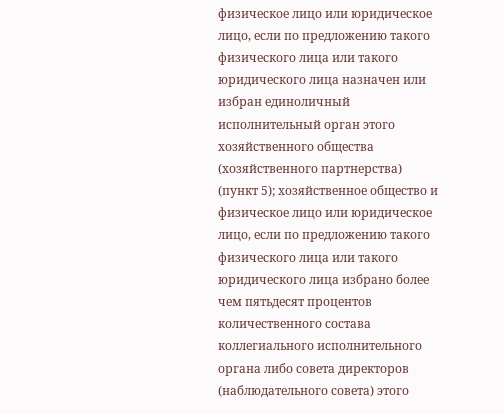физическое лицо или юридическое лицо, если по предложению такого физического лица или такого юридического лица назначен или избран единоличный исполнительный орган этого хозяйственного общества (хозяйственного партнерства) (пункт 5); хозяйственное общество и физическое лицо или юридическое лицо, если по предложению такого физического лица или такого юридического лица избрано более чем пятьдесят процентов количественного состава коллегиального исполнительного органа либо совета директоров (наблюдательного совета) этого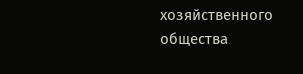хозяйственного общества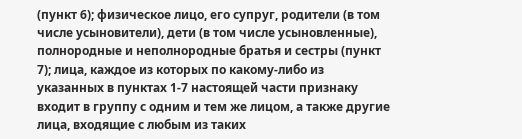(пункт 6); физическое лицо, его супруг, родители (в том числе усыновители), дети (в том числе усыновленные), полнородные и неполнородные братья и сестры (пункт 7); лица, каждое из которых по какому-либо из указанных в пунктах 1-7 настоящей части признаку входит в группу с одним и тем же лицом, а также другие лица, входящие с любым из таких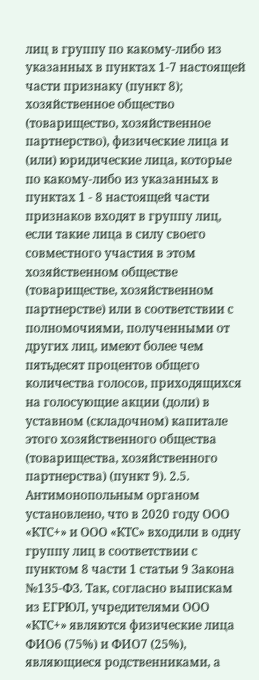лиц в группу по какому-либо из указанных в пунктах 1-7 настоящей части признаку (пункт 8); хозяйственное общество (товарищество, хозяйственное партнерство), физические лица и (или) юридические лица, которые по какому-либо из указанных в пунктах 1 - 8 настоящей части признаков входят в группу лиц, если такие лица в силу своего совместного участия в этом хозяйственном обществе (товариществе, хозяйственном партнерстве) или в соответствии с полномочиями, полученными от других лиц, имеют более чем пятьдесят процентов общего количества голосов, приходящихся на голосующие акции (доли) в уставном (складочном) капитале этого хозяйственного общества (товарищества, хозяйственного партнерства) (пункт 9). 2.5. Антимонопольным органом установлено, что в 2020 году ООО «КТС+» и ООО «КТС» входили в одну группу лиц в соответствии с пунктом 8 части 1 статьи 9 Закона №135-ФЗ. Так, согласно выпискам из ЕГРЮЛ, учредителями ООО «КТС+» являются физические лица ФИО6 (75%) и ФИО7 (25%), являющиеся родственниками, а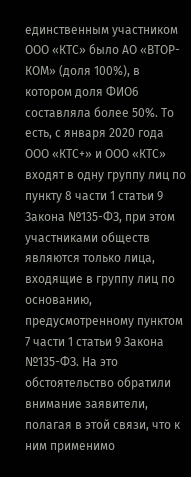единственным участником ООО «КТС» было АО «ВТОР-КОМ» (доля 100%), в котором доля ФИО6 составляла более 50%. То есть, с января 2020 года ООО «КТС+» и ООО «КТС» входят в одну группу лиц по пункту 8 части 1 статьи 9 Закона №135-ФЗ, при этом участниками обществ являются только лица, входящие в группу лиц по основанию, предусмотренному пунктом 7 части 1 статьи 9 Закона №135-ФЗ. На это обстоятельство обратили внимание заявители, полагая в этой связи, что к ним применимо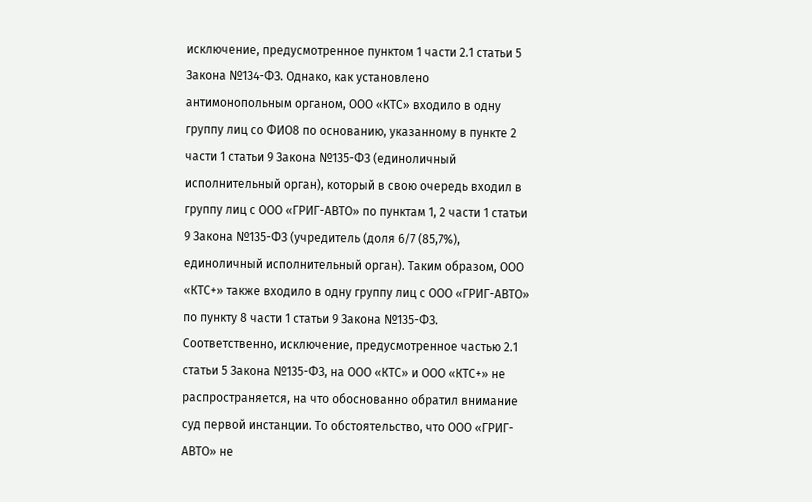исключение, предусмотренное пунктом 1 части 2.1 статьи 5 Закона №134-ФЗ. Однако, как установлено антимонопольным органом, ООО «КТС» входило в одну группу лиц со ФИО8 по основанию, указанному в пункте 2 части 1 статьи 9 Закона №135-ФЗ (единоличный исполнительный орган), который в свою очередь входил в группу лиц с ООО «ГРИГ-АВТО» по пунктам 1, 2 части 1 статьи 9 Закона №135-ФЗ (учредитель (доля 6/7 (85,7%), единоличный исполнительный орган). Таким образом, ООО «КТС+» также входило в одну группу лиц с ООО «ГРИГ-АВТО» по пункту 8 части 1 статьи 9 Закона №135-ФЗ. Соответственно, исключение, предусмотренное частью 2.1 статьи 5 Закона №135-ФЗ, на ООО «КТС» и ООО «КТС+» не распространяется, на что обоснованно обратил внимание суд первой инстанции. То обстоятельство, что ООО «ГРИГ-АВТО» не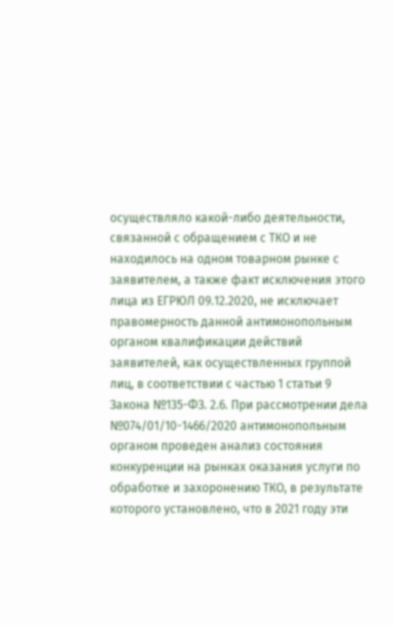осуществляло какой-либо деятельности, связанной с обращением с ТКО и не находилось на одном товарном рынке с заявителем, а также факт исключения этого лица из ЕГРЮЛ 09.12.2020, не исключает правомерность данной антимонопольным органом квалификации действий заявителей, как осуществленных группой лиц, в соответствии с частью 1 статьи 9 Закона №135-ФЗ. 2.6. При рассмотрении дела №074/01/10-1466/2020 антимонопольным органом проведен анализ состояния конкуренции на рынках оказания услуги по обработке и захоронению ТКО, в результате которого установлено, что в 2021 году эти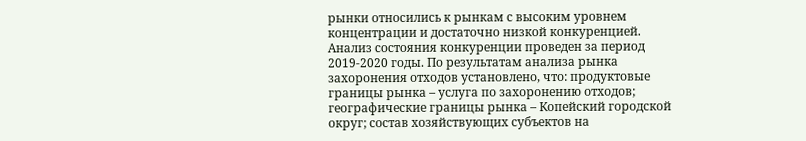рынки относились к рынкам с высоким уровнем концентрации и достаточно низкой конкуренцией. Анализ состояния конкуренции проведен за период 2019-2020 годы. По результатам анализа рынка захоронения отходов установлено, что: продуктовые границы рынка – услуга по захоронению отходов; географические границы рынка – Копейский городской округ; состав хозяйствующих субъектов на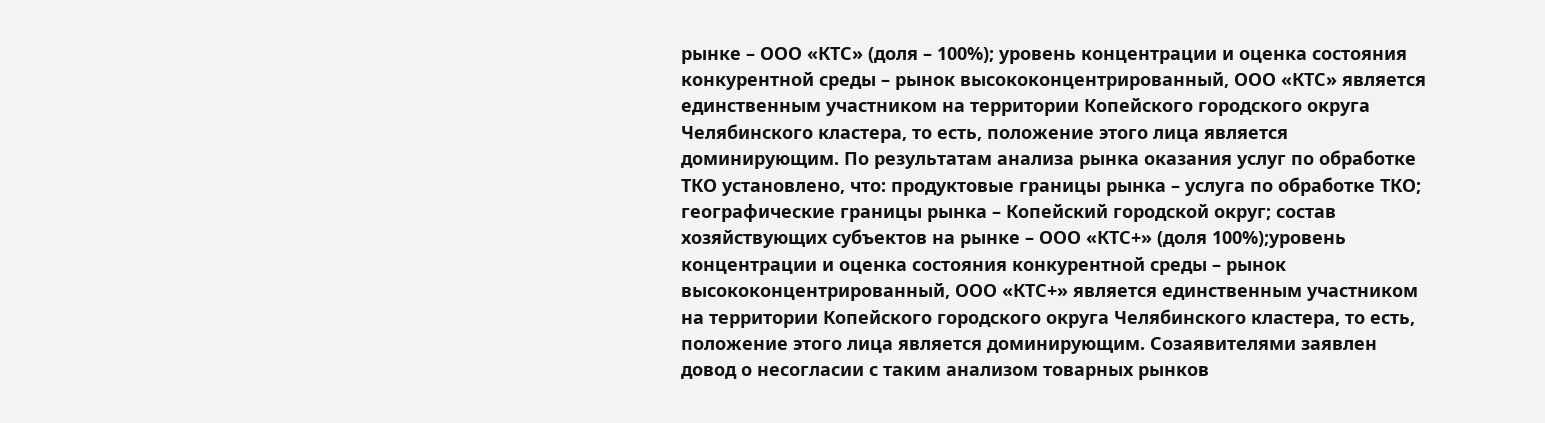рынке – ООО «КТС» (доля – 100%); уровень концентрации и оценка состояния конкурентной среды – рынок высококонцентрированный, ООО «КТС» является единственным участником на территории Копейского городского округа Челябинского кластера, то есть, положение этого лица является доминирующим. По результатам анализа рынка оказания услуг по обработке ТКО установлено, что: продуктовые границы рынка – услуга по обработке ТКО; географические границы рынка – Копейский городской округ; состав хозяйствующих субъектов на рынке – ООО «КТС+» (доля 100%);уровень концентрации и оценка состояния конкурентной среды – рынок высококонцентрированный, ООО «КТС+» является единственным участником на территории Копейского городского округа Челябинского кластера, то есть, положение этого лица является доминирующим. Созаявителями заявлен довод о несогласии с таким анализом товарных рынков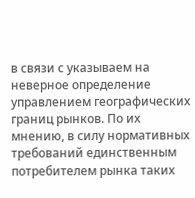в связи с указываем на неверное определение управлением географических границ рынков. По их мнению, в силу нормативных требований единственным потребителем рынка таких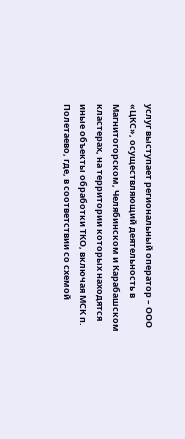услуг выступает региональный оператор – ООО «ЦКС», осуществляющий деятельность в Магнитогорском, Челябинском и Карабашском кластерах, на территории которых находятся иные объекты обработки ТКО, включая МСК п. Полетаево, где, в соответствии со схемой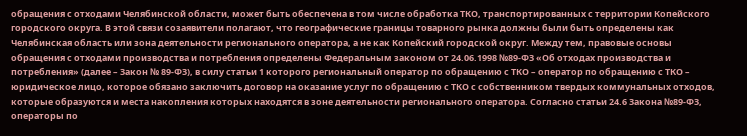обращения с отходами Челябинской области, может быть обеспечена в том числе обработка ТКО, транспортированных с территории Копейского городского округа. В этой связи созаявители полагают, что географические границы товарного рынка должны были быть определены как Челябинская область или зона деятельности регионального оператора, а не как Копейский городской округ. Между тем, правовые основы обращения с отходами производства и потребления определены Федеральным законом от 24.06.1998 №89-ФЗ «Об отходах производства и потребления» (далее – Закон № 89-ФЗ), в силу статьи 1 которого региональный оператор по обращению с ТКО – оператор по обращению с ТКО – юридическое лицо, которое обязано заключить договор на оказание услуг по обращению с ТКО с собственником твердых коммунальных отходов, которые образуются и места накопления которых находятся в зоне деятельности регионального оператора. Согласно статьи 24.6 Закона №89-ФЗ, операторы по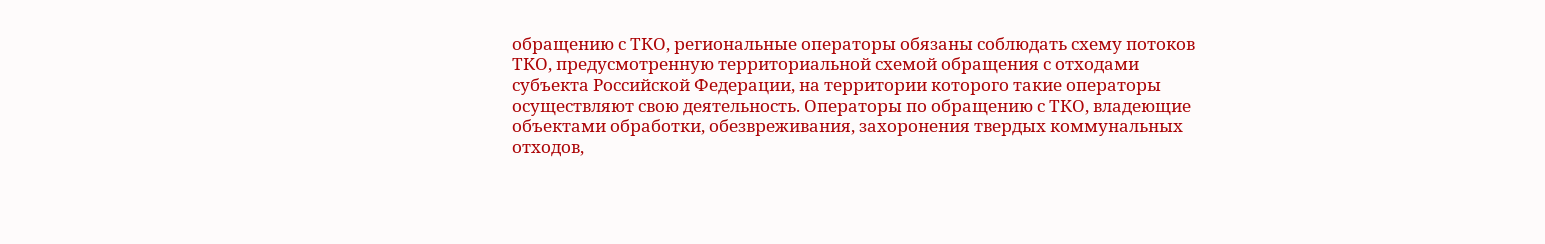обращению с ТКО, региональные операторы обязаны соблюдать схему потоков ТКО, предусмотренную территориальной схемой обращения с отходами субъекта Российской Федерации, на территории которого такие операторы осуществляют свою деятельность. Операторы по обращению с ТКО, владеющие объектами обработки, обезвреживания, захоронения твердых коммунальных отходов,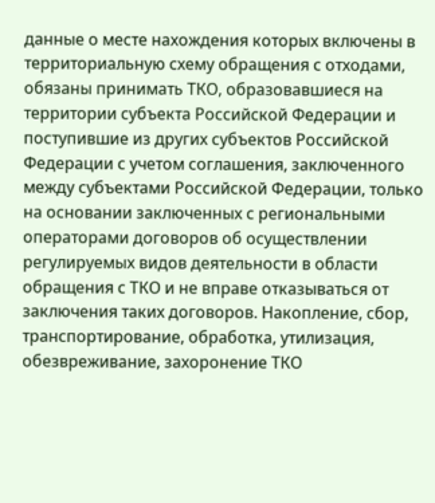данные о месте нахождения которых включены в территориальную схему обращения с отходами, обязаны принимать ТКО, образовавшиеся на территории субъекта Российской Федерации и поступившие из других субъектов Российской Федерации с учетом соглашения, заключенного между субъектами Российской Федерации, только на основании заключенных с региональными операторами договоров об осуществлении регулируемых видов деятельности в области обращения с ТКО и не вправе отказываться от заключения таких договоров. Накопление, сбор, транспортирование, обработка, утилизация, обезвреживание, захоронение ТКО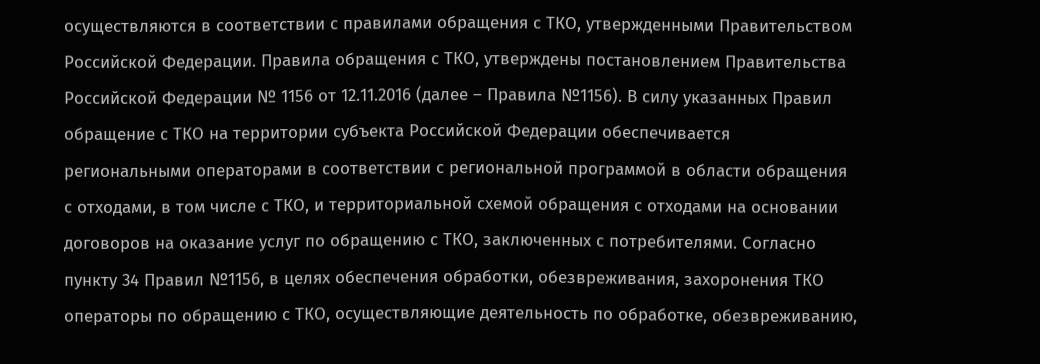осуществляются в соответствии с правилами обращения с ТКО, утвержденными Правительством Российской Федерации. Правила обращения с ТКО, утверждены постановлением Правительства Российской Федерации № 1156 от 12.11.2016 (далее – Правила №1156). В силу указанных Правил обращение с ТКО на территории субъекта Российской Федерации обеспечивается региональными операторами в соответствии с региональной программой в области обращения с отходами, в том числе с ТКО, и территориальной схемой обращения с отходами на основании договоров на оказание услуг по обращению с ТКО, заключенных с потребителями. Согласно пункту 34 Правил №1156, в целях обеспечения обработки, обезвреживания, захоронения ТКО операторы по обращению с ТКО, осуществляющие деятельность по обработке, обезвреживанию,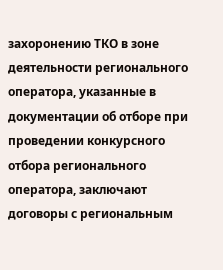захоронению ТКО в зоне деятельности регионального оператора, указанные в документации об отборе при проведении конкурсного отбора регионального оператора, заключают договоры с региональным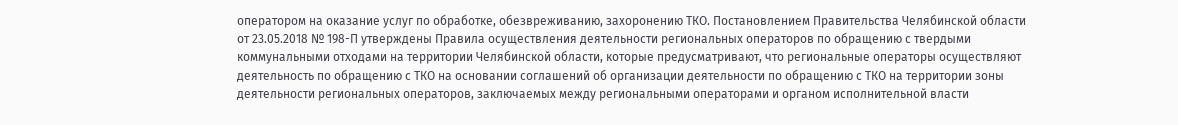оператором на оказание услуг по обработке, обезвреживанию, захоронению ТКО. Постановлением Правительства Челябинской области от 23.05.2018 № 198-П утверждены Правила осуществления деятельности региональных операторов по обращению с твердыми коммунальными отходами на территории Челябинской области, которые предусматривают, что региональные операторы осуществляют деятельность по обращению с ТКО на основании соглашений об организации деятельности по обращению с ТКО на территории зоны деятельности региональных операторов, заключаемых между региональными операторами и органом исполнительной власти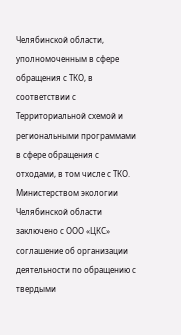Челябинской области, уполномоченным в сфере обращения с ТКО, в соответствии с Территориальной схемой и региональными программами в сфере обращения с отходами, в том числе с ТКО. Министерством экологии Челябинской области заключено с ООО «ЦКС» соглашение об организации деятельности по обращению с твердыми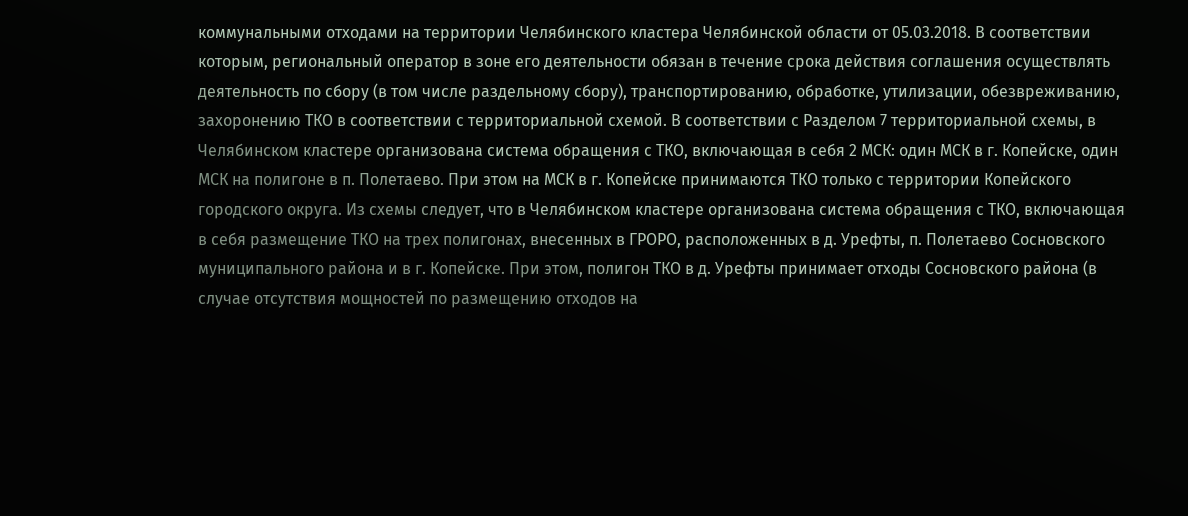коммунальными отходами на территории Челябинского кластера Челябинской области от 05.03.2018. В соответствии которым, региональный оператор в зоне его деятельности обязан в течение срока действия соглашения осуществлять деятельность по сбору (в том числе раздельному сбору), транспортированию, обработке, утилизации, обезвреживанию, захоронению ТКО в соответствии с территориальной схемой. В соответствии с Разделом 7 территориальной схемы, в Челябинском кластере организована система обращения с ТКО, включающая в себя 2 МСК: один МСК в г. Копейске, один МСК на полигоне в п. Полетаево. При этом на МСК в г. Копейске принимаются ТКО только с территории Копейского городского округа. Из схемы следует, что в Челябинском кластере организована система обращения с ТКО, включающая в себя размещение ТКО на трех полигонах, внесенных в ГРОРО, расположенных в д. Урефты, п. Полетаево Сосновского муниципального района и в г. Копейске. При этом, полигон ТКО в д. Урефты принимает отходы Сосновского района (в случае отсутствия мощностей по размещению отходов на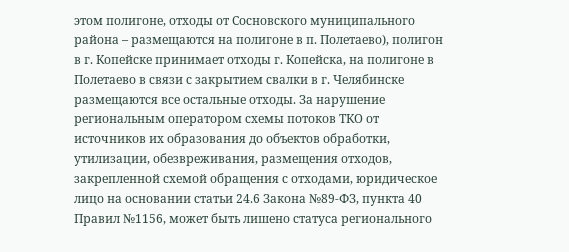этом полигоне, отходы от Сосновского муниципального района – размещаются на полигоне в п. Полетаево), полигон в г. Копейске принимает отходы г. Копейска, на полигоне в Полетаево в связи с закрытием свалки в г. Челябинске размещаются все остальные отходы. За нарушение региональным оператором схемы потоков ТКО от источников их образования до объектов обработки, утилизации, обезвреживания, размещения отходов, закрепленной схемой обращения с отходами, юридическое лицо на основании статьи 24.6 Закона №89-ФЗ, пункта 40 Правил №1156, может быть лишено статуса регионального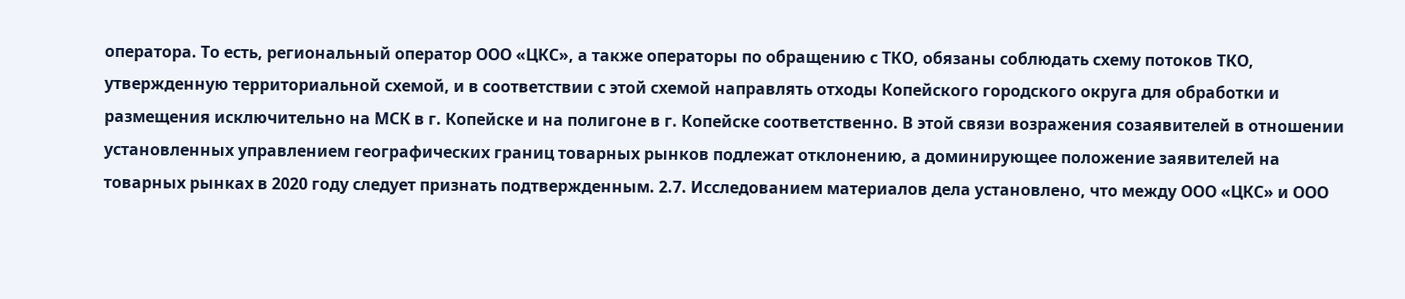оператора. То есть, региональный оператор ООО «ЦКС», а также операторы по обращению с ТКО, обязаны соблюдать схему потоков ТКО, утвержденную территориальной схемой, и в соответствии с этой схемой направлять отходы Копейского городского округа для обработки и размещения исключительно на МСК в г. Копейске и на полигоне в г. Копейске соответственно. В этой связи возражения созаявителей в отношении установленных управлением географических границ товарных рынков подлежат отклонению, а доминирующее положение заявителей на товарных рынках в 2020 году следует признать подтвержденным. 2.7. Исследованием материалов дела установлено, что между ООО «ЦКС» и ООО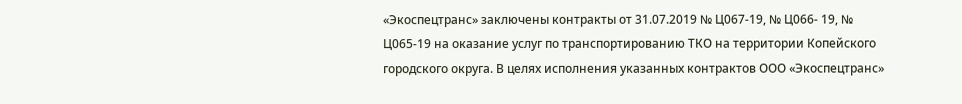«Экоспецтранс» заключены контракты от 31.07.2019 № Ц067-19, № Ц066- 19, № Ц065-19 на оказание услуг по транспортированию ТКО на территории Копейского городского округа. В целях исполнения указанных контрактов ООО «Экоспецтранс»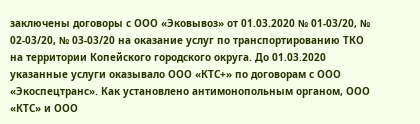заключены договоры с ООО «Эковывоз» от 01.03.2020 № 01-03/20, № 02-03/20, № 03-03/20 на оказание услуг по транспортированию ТКО на территории Копейского городского округа. До 01.03.2020 указанные услуги оказывало ООО «КТС+» по договорам с ООО «Экоспецтранс». Как установлено антимонопольным органом, ООО «КТС» и ООО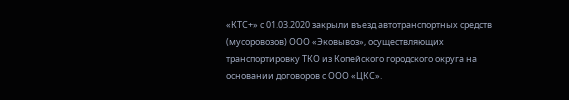«КТС+» с 01.03.2020 закрыли въезд автотранспортных средств (мусоровозов) ООО «Эковывоз», осуществляющих транспортировку ТКО из Копейского городского округа на основании договоров с ООО «ЦКС».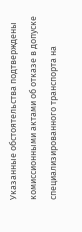Указанные обстоятельства подтверждены комиссионными актами об отказе в допуске специализированного транспорта на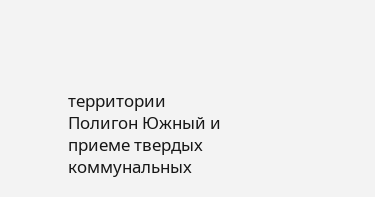территории Полигон Южный и приеме твердых коммунальных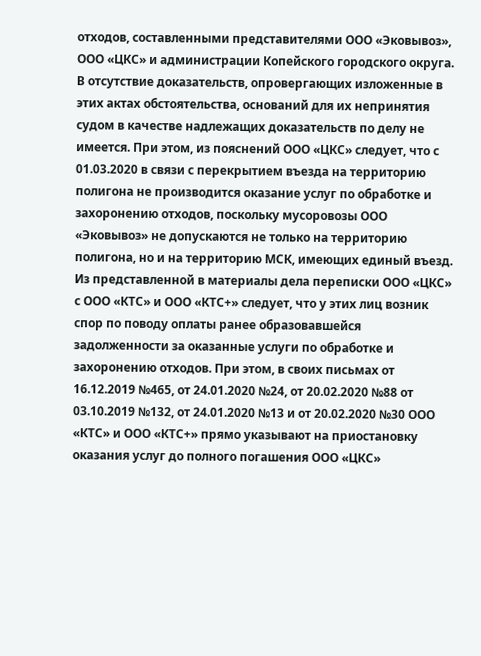отходов, составленными представителями ООО «Эковывоз», ООО «ЦКС» и администрации Копейского городского округа. В отсутствие доказательств, опровергающих изложенные в этих актах обстоятельства, оснований для их непринятия судом в качестве надлежащих доказательств по делу не имеется. При этом, из пояснений ООО «ЦКС» следует, что с 01.03.2020 в связи с перекрытием въезда на территорию полигона не производится оказание услуг по обработке и захоронению отходов, поскольку мусоровозы ООО «Эковывоз» не допускаются не только на территорию полигона, но и на территорию МСК, имеющих единый въезд. Из представленной в материалы дела переписки ООО «ЦКС» с ООО «КТС» и ООО «КТС+» следует, что у этих лиц возник спор по поводу оплаты ранее образовавшейся задолженности за оказанные услуги по обработке и захоронению отходов. При этом, в своих письмах от 16.12.2019 №465, от 24.01.2020 №24, от 20.02.2020 №88 от 03.10.2019 №132, от 24.01.2020 №13 и от 20.02.2020 №30 ООО «КТС» и ООО «КТС+» прямо указывают на приостановку оказания услуг до полного погашения ООО «ЦКС»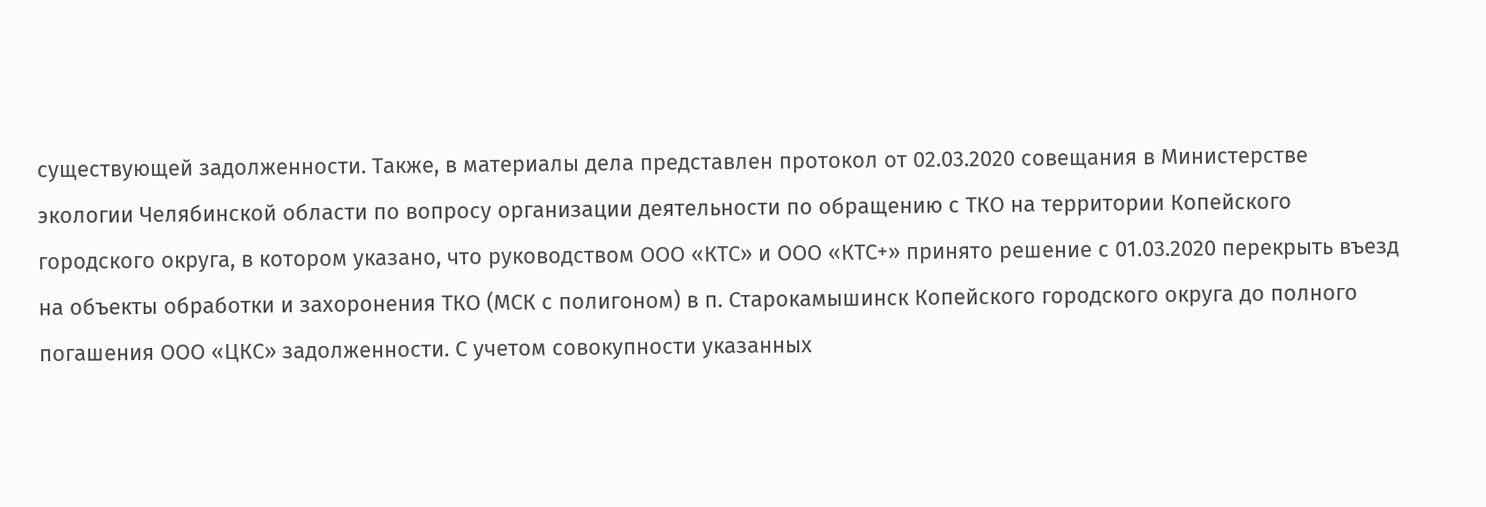существующей задолженности. Также, в материалы дела представлен протокол от 02.03.2020 совещания в Министерстве экологии Челябинской области по вопросу организации деятельности по обращению с ТКО на территории Копейского городского округа, в котором указано, что руководством ООО «КТС» и ООО «КТС+» принято решение с 01.03.2020 перекрыть въезд на объекты обработки и захоронения ТКО (МСК с полигоном) в п. Старокамышинск Копейского городского округа до полного погашения ООО «ЦКС» задолженности. С учетом совокупности указанных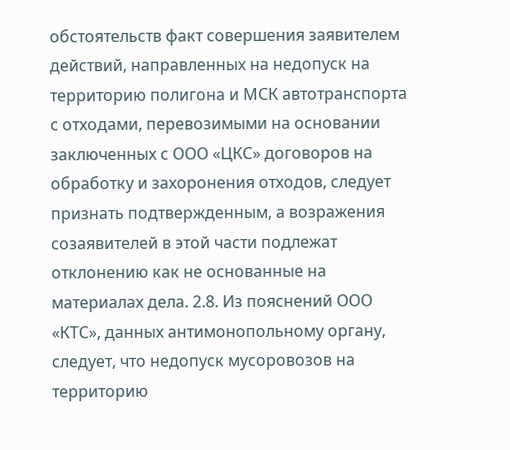обстоятельств факт совершения заявителем действий, направленных на недопуск на территорию полигона и МСК автотранспорта с отходами, перевозимыми на основании заключенных с ООО «ЦКС» договоров на обработку и захоронения отходов, следует признать подтвержденным, а возражения созаявителей в этой части подлежат отклонению как не основанные на материалах дела. 2.8. Из пояснений ООО «КТС», данных антимонопольному органу, следует, что недопуск мусоровозов на территорию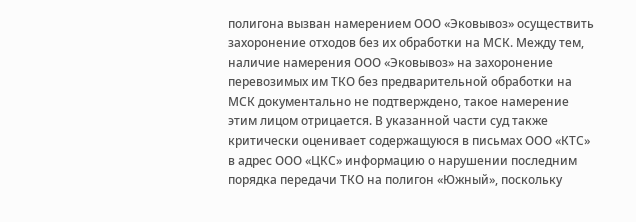полигона вызван намерением ООО «Эковывоз» осуществить захоронение отходов без их обработки на МСК. Между тем, наличие намерения ООО «Эковывоз» на захоронение перевозимых им ТКО без предварительной обработки на МСК документально не подтверждено, такое намерение этим лицом отрицается. В указанной части суд также критически оценивает содержащуюся в письмах ООО «КТС» в адрес ООО «ЦКС» информацию о нарушении последним порядка передачи ТКО на полигон «Южный», поскольку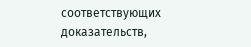соответствующих доказательств,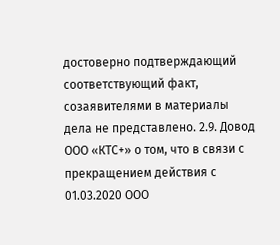достоверно подтверждающий соответствующий факт, созаявителями в материалы дела не представлено. 2.9. Довод ООО «КТС+» о том, что в связи с прекращением действия с 01.03.2020 ООО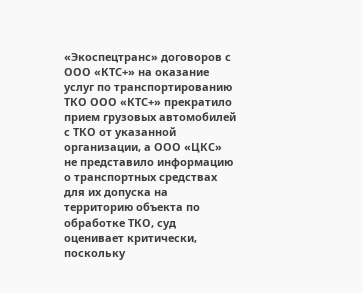«Экоспецтранс» договоров с ООО «КТС+» на оказание услуг по транспортированию ТКО ООО «КТС+» прекратило прием грузовых автомобилей с ТКО от указанной организации, а ООО «ЦКС» не представило информацию о транспортных средствах для их допуска на территорию объекта по обработке ТКО, суд оценивает критически, поскольку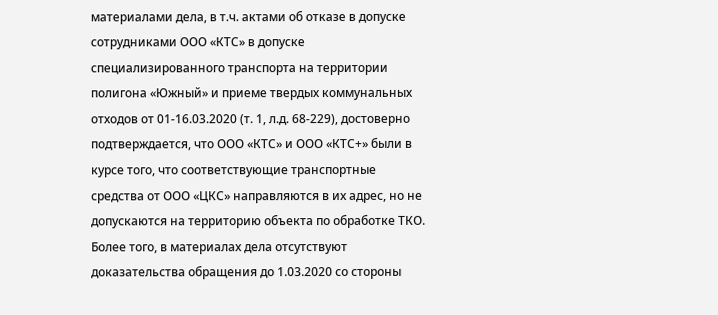материалами дела, в т.ч. актами об отказе в допуске сотрудниками ООО «КТС» в допуске специализированного транспорта на территории полигона «Южный» и приеме твердых коммунальных отходов от 01-16.03.2020 (т. 1, л.д. 68-229), достоверно подтверждается, что ООО «КТС» и ООО «КТС+» были в курсе того, что соответствующие транспортные средства от ООО «ЦКС» направляются в их адрес, но не допускаются на территорию объекта по обработке ТКО. Более того, в материалах дела отсутствуют доказательства обращения до 1.03.2020 со стороны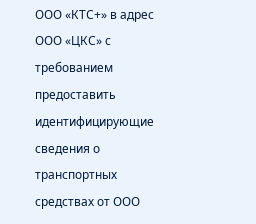ООО «КТС+» в адрес ООО «ЦКС» с требованием предоставить идентифицирующие сведения о транспортных средствах от ООО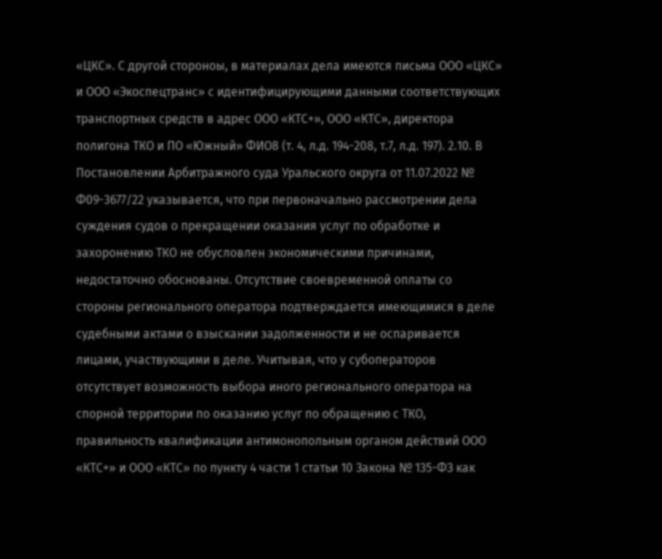«ЦКС». С другой стороноы, в материалах дела имеются письма ООО «ЦКС» и ООО «Экоспецтранс» с идентифицирующими данными соответствующих транспортных средств в адрес ООО «КТС+», ООО «КТС», директора полигона ТКО и ПО «Южный» ФИО8 (т. 4, л.д. 194-208, т.7, л.д. 197). 2.10. В Постановлении Арбитражного суда Уральского округа от 11.07.2022 № Ф09-3677/22 указывается, что при первоначально рассмотрении дела суждения судов о прекращении оказания услуг по обработке и захоронению ТКО не обусловлен экономическими причинами, недостаточно обоснованы. Отсутствие своевременной оплаты со стороны регионального оператора подтверждается имеющимися в деле судебными актами о взыскании задолженности и не оспаривается лицами, участвующими в деле. Учитывая, что у субоператоров отсутствует возможность выбора иного регионального оператора на спорной территории по оказанию услуг по обращению с ТКО, правильность квалификации антимонопольным органом действий ООО «КТС+» и ООО «КТС» по пункту 4 части 1 статьи 10 Закона № 135-ФЗ как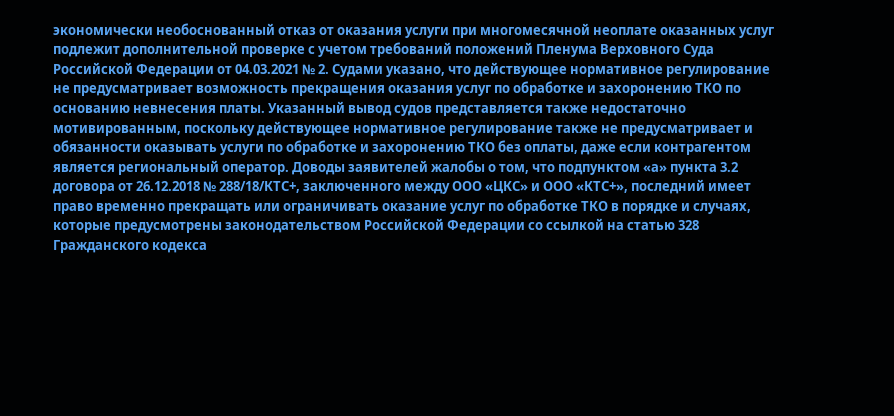экономически необоснованный отказ от оказания услуги при многомесячной неоплате оказанных услуг подлежит дополнительной проверке с учетом требований положений Пленума Верховного Суда Российской Федерации от 04.03.2021 № 2. Судами указано, что действующее нормативное регулирование не предусматривает возможность прекращения оказания услуг по обработке и захоронению ТКО по основанию невнесения платы. Указанный вывод судов представляется также недостаточно мотивированным, поскольку действующее нормативное регулирование также не предусматривает и обязанности оказывать услуги по обработке и захоронению ТКО без оплаты, даже если контрагентом является региональный оператор. Доводы заявителей жалобы о том, что подпунктом «а» пункта 3.2 договора от 26.12.2018 № 288/18/КТС+, заключенного между ООО «ЦКС» и ООО «КТС+», последний имеет право временно прекращать или ограничивать оказание услуг по обработке ТКО в порядке и случаях, которые предусмотрены законодательством Российской Федерации со ссылкой на статью 328 Гражданского кодекса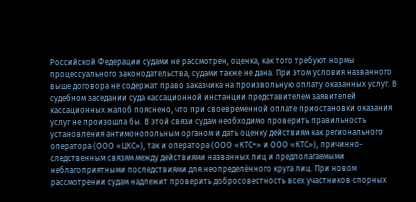Российской Федерации судами не рассмотрен, оценка, как того требуют нормы процессуального законодательства, судами также не дана. При этом условия названного выше договора не содержат право заказчика на произвольную оплату оказанных услуг. В судебном заседании суда кассационной инстанции представителем заявителей кассационных жалоб пояснено, что при своевременной оплате приостановки оказания услуг не произошла бы. В этой связи судам необходимо проверить правильность установления антимонопольным органом и дать оценку действиям как регионального оператора (ООО «ЦКС»), так и оператора (ООО «КТС+» и ООО «КТС»), причинно-следственным связям между действиями названных лиц и предполагаемыми неблагоприятными последствиями для неопределённого круга лиц. При новом рассмотрении судам надлежит проверить добросовестность всех участников спорных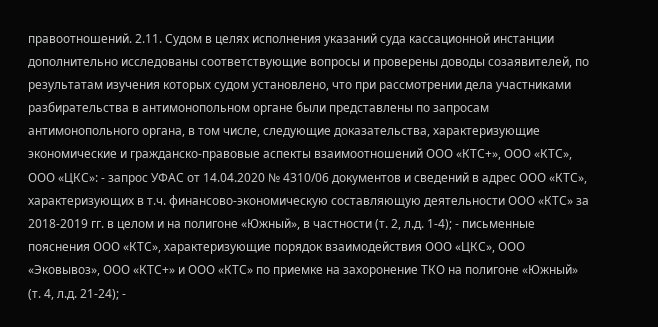правоотношений. 2.11. Судом в целях исполнения указаний суда кассационной инстанции дополнительно исследованы соответствующие вопросы и проверены доводы созаявителей, по результатам изучения которых судом установлено, что при рассмотрении дела участниками разбирательства в антимонопольном органе были представлены по запросам антимонопольного органа, в том числе, следующие доказательства, характеризующие экономические и гражданско-правовые аспекты взаимоотношений ООО «КТС+», ООО «КТС», ООО «ЦКС»: - запрос УФАС от 14.04.2020 № 4310/06 документов и сведений в адрес ООО «КТС», характеризующих в т.ч. финансово-экономическую составляющую деятельности ООО «КТС» за 2018-2019 гг. в целом и на полигоне «Южный», в частности (т. 2, л.д. 1-4); - письменные пояснения ООО «КТС», характеризующие порядок взаимодействия ООО «ЦКС», ООО «Эковывоз», ООО «КТС+» и ООО «КТС» по приемке на захоронение ТКО на полигоне «Южный» (т. 4, л.д. 21-24); -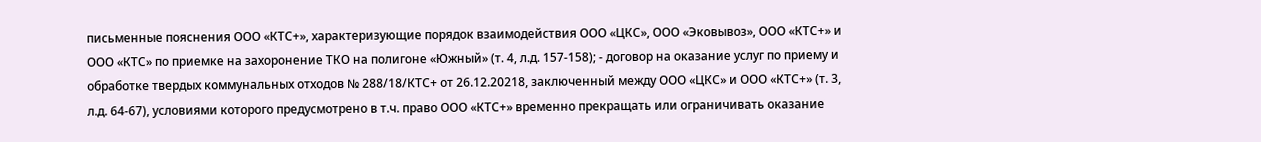письменные пояснения ООО «КТС+», характеризующие порядок взаимодействия ООО «ЦКС», ООО «Эковывоз», ООО «КТС+» и ООО «КТС» по приемке на захоронение ТКО на полигоне «Южный» (т. 4, л.д. 157-158); - договор на оказание услуг по приему и обработке твердых коммунальных отходов № 288/18/КТС+ от 26.12.20218, заключенный между ООО «ЦКС» и ООО «КТС+» (т. 3, л.д. 64-67), условиями которого предусмотрено в т.ч. право ООО «КТС+» временно прекращать или ограничивать оказание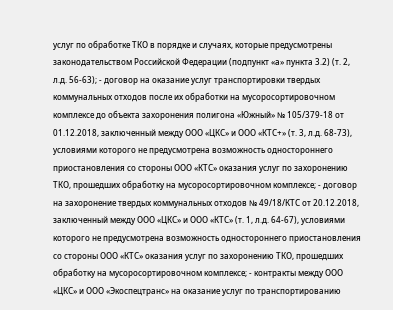услуг по обработке ТКО в порядке и случаях, которые предусмотрены законодательством Российской Федерации (подпункт «а» пункта 3.2) (т. 2, л.д. 56-63); - договор на оказание услуг транспортировки твердых коммунальных отходов после их обработки на мусоросортировочном комплексе до объекта захоронения полигона «Южный» № 105/379-18 от 01.12.2018, заключенный между ООО «ЦКС» и ООО «КТС+» (т. 3, л.д. 68-73), условиями которого не предусмотрена возможность одностороннего приостановления со стороны ООО «КТС» оказания услуг по захоронению ТКО, прошедших обработку на мусоросортировочном комплексе; - договор на захоронение твердых коммунальных отходов № 49/18/КТС от 20.12.2018, заключенный между ООО «ЦКС» и ООО «КТС» (т. 1, л.д. 64-67), условиями которого не предусмотрена возможность одностороннего приостановления со стороны ООО «КТС» оказания услуг по захоронению ТКО, прошедших обработку на мусоросортировочном комплексе; - контракты между ООО «ЦКС» и ООО «Экоспецтранс» на оказание услуг по транспортированию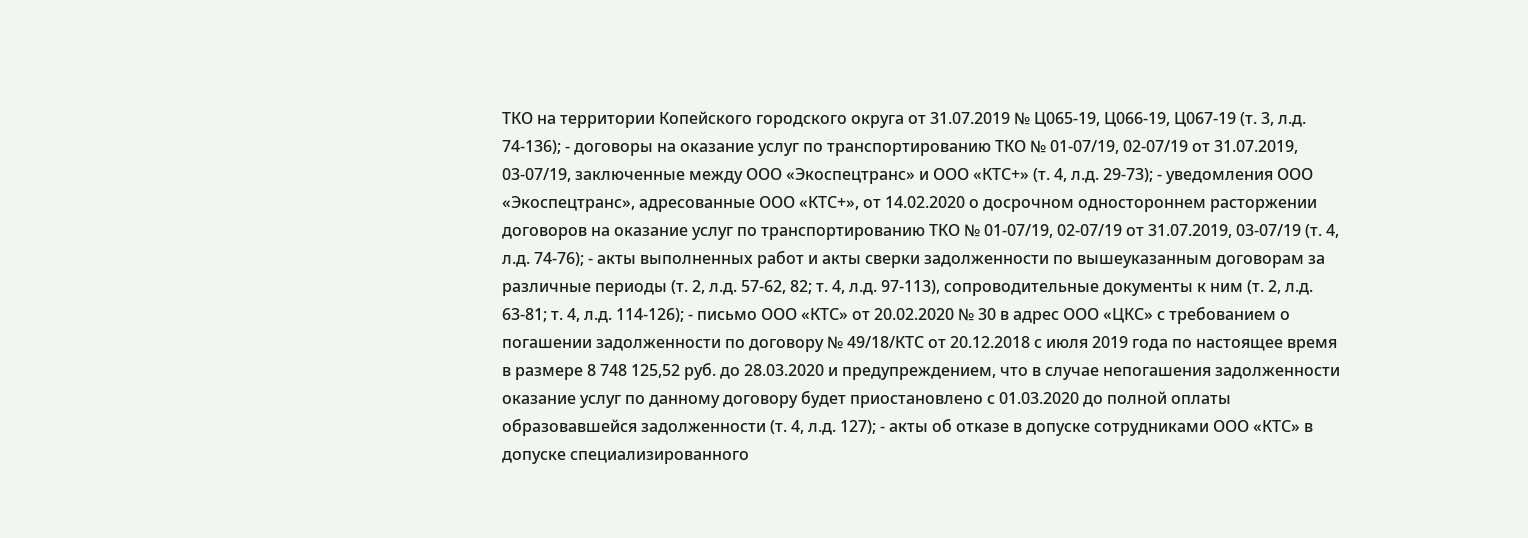ТКО на территории Копейского городского округа от 31.07.2019 № Ц065-19, Ц066-19, Ц067-19 (т. 3, л.д. 74-136); - договоры на оказание услуг по транспортированию ТКО № 01-07/19, 02-07/19 от 31.07.2019, 03-07/19, заключенные между ООО «Экоспецтранс» и ООО «КТС+» (т. 4, л.д. 29-73); - уведомления ООО «Экоспецтранс», адресованные ООО «КТС+», от 14.02.2020 о досрочном одностороннем расторжении договоров на оказание услуг по транспортированию ТКО № 01-07/19, 02-07/19 от 31.07.2019, 03-07/19 (т. 4, л.д. 74-76); - акты выполненных работ и акты сверки задолженности по вышеуказанным договорам за различные периоды (т. 2, л.д. 57-62, 82; т. 4, л.д. 97-113), сопроводительные документы к ним (т. 2, л.д. 63-81; т. 4, л.д. 114-126); - письмо ООО «КТС» от 20.02.2020 № 30 в адрес ООО «ЦКС» с требованием о погашении задолженности по договору № 49/18/КТС от 20.12.2018 с июля 2019 года по настоящее время в размере 8 748 125,52 руб. до 28.03.2020 и предупреждением, что в случае непогашения задолженности оказание услуг по данному договору будет приостановлено с 01.03.2020 до полной оплаты образовавшейся задолженности (т. 4, л.д. 127); - акты об отказе в допуске сотрудниками ООО «КТС» в допуске специализированного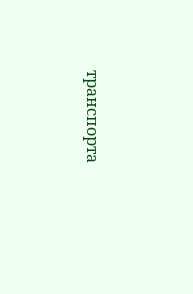транспорта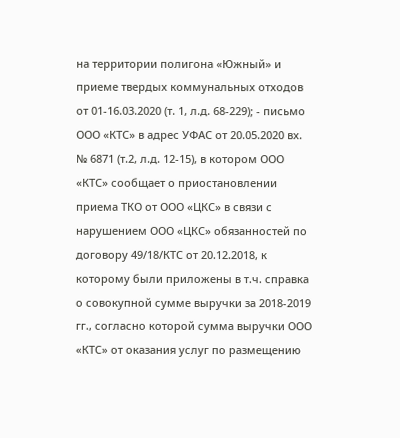на территории полигона «Южный» и приеме твердых коммунальных отходов от 01-16.03.2020 (т. 1, л.д. 68-229); - письмо ООО «КТС» в адрес УФАС от 20.05.2020 вх. № 6871 (т.2, л.д. 12-15), в котором ООО «КТС» сообщает о приостановлении приема ТКО от ООО «ЦКС» в связи с нарушением ООО «ЦКС» обязанностей по договору 49/18/КТС от 20.12.2018, к которому были приложены в т.ч. справка о совокупной сумме выручки за 2018-2019 гг., согласно которой сумма выручки ООО «КТС» от оказания услуг по размещению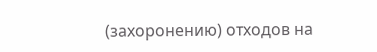(захоронению) отходов на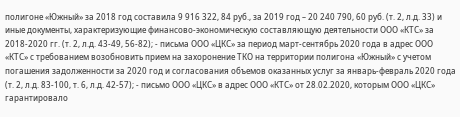полигоне «Южный» за 2018 год составила 9 916 322, 84 руб., за 2019 год – 20 240 790, 60 руб. (т. 2, л.д. 33) и иные документы, характеризующие финансово-экономическую составляющую деятельности ООО «КТС» за 2018-2020 гг. (т. 2, л.д. 43-49, 56-82); - письма ООО «ЦКС» за период март-сентябрь 2020 года в адрес ООО «КТС» с требованием возобновить прием на захоронение ТКО на территории полигона «Южный» с учетом погашения задолженности за 2020 год и согласования объемов оказанных услуг за январь-февраль 2020 года (т. 2, л.д. 83-100, т. 6, л.д. 42-57); - письмо ООО «ЦКС» в адрес ООО «КТС» от 28.02.2020, которым ООО «ЦКС» гарантировало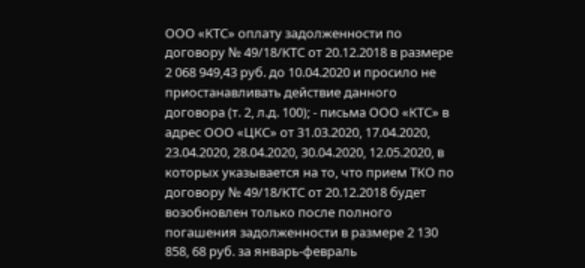ООО «КТС» оплату задолженности по договору № 49/18/КТС от 20.12.2018 в размере 2 068 949,43 руб. до 10.04.2020 и просило не приостанавливать действие данного договора (т. 2, л.д. 100); - письма ООО «КТС» в адрес ООО «ЦКС» от 31.03.2020, 17.04.2020, 23.04.2020, 28.04.2020, 30.04.2020, 12.05.2020, в которых указывается на то, что прием ТКО по договору № 49/18/КТС от 20.12.2018 будет возобновлен только после полного погашения задолженности в размере 2 130 858, 68 руб. за январь-февраль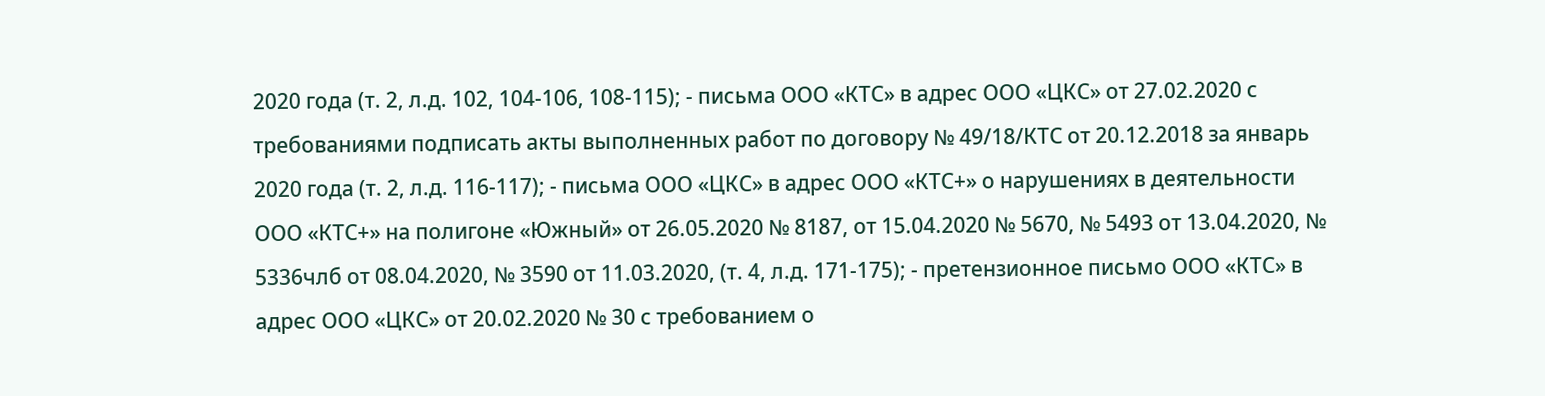2020 года (т. 2, л.д. 102, 104-106, 108-115); - письма ООО «КТС» в адрес ООО «ЦКС» от 27.02.2020 с требованиями подписать акты выполненных работ по договору № 49/18/КТС от 20.12.2018 за январь 2020 года (т. 2, л.д. 116-117); - письма ООО «ЦКС» в адрес ООО «КТС+» о нарушениях в деятельности ООО «КТС+» на полигоне «Южный» от 26.05.2020 № 8187, от 15.04.2020 № 5670, № 5493 от 13.04.2020, № 5336члб от 08.04.2020, № 3590 от 11.03.2020, (т. 4, л.д. 171-175); - претензионное письмо ООО «КТС» в адрес ООО «ЦКС» от 20.02.2020 № 30 с требованием о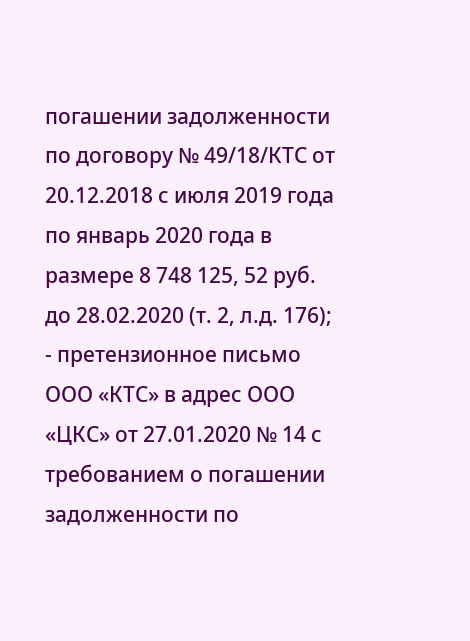погашении задолженности по договору № 49/18/КТС от 20.12.2018 с июля 2019 года по январь 2020 года в размере 8 748 125, 52 руб. до 28.02.2020 (т. 2, л.д. 176); - претензионное письмо ООО «КТС» в адрес ООО «ЦКС» от 27.01.2020 № 14 с требованием о погашении задолженности по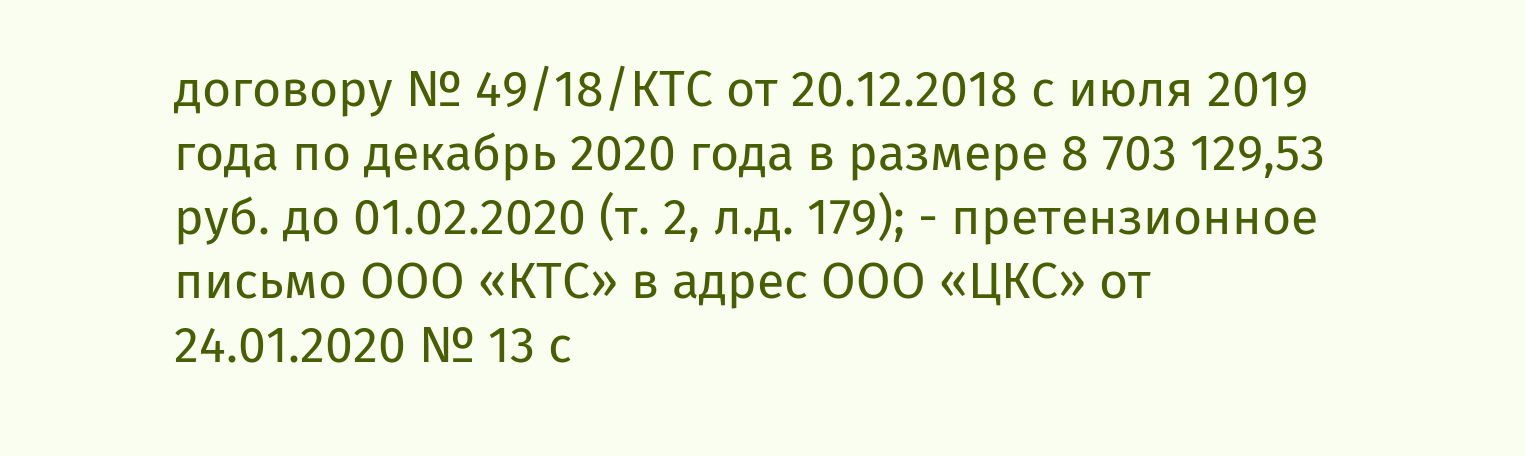договору № 49/18/КТС от 20.12.2018 с июля 2019 года по декабрь 2020 года в размере 8 703 129,53 руб. до 01.02.2020 (т. 2, л.д. 179); - претензионное письмо ООО «КТС» в адрес ООО «ЦКС» от 24.01.2020 № 13 с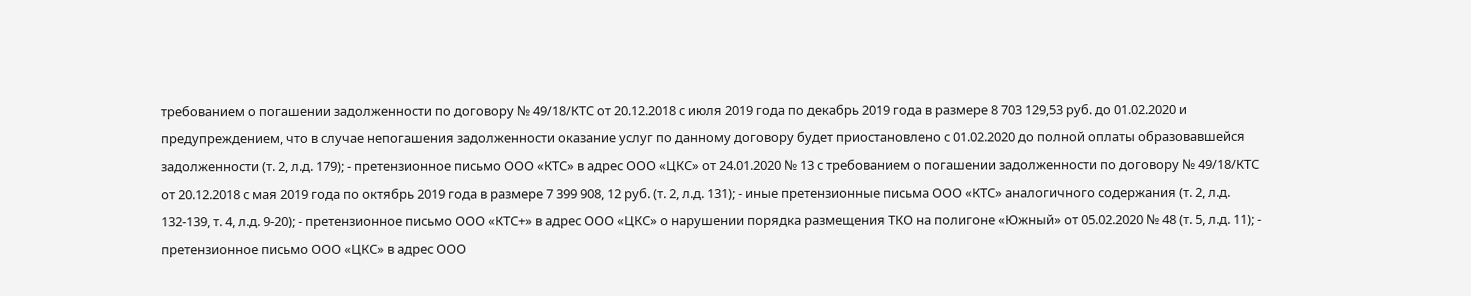требованием о погашении задолженности по договору № 49/18/КТС от 20.12.2018 с июля 2019 года по декабрь 2019 года в размере 8 703 129,53 руб. до 01.02.2020 и предупреждением, что в случае непогашения задолженности оказание услуг по данному договору будет приостановлено с 01.02.2020 до полной оплаты образовавшейся задолженности (т. 2, л.д. 179); - претензионное письмо ООО «КТС» в адрес ООО «ЦКС» от 24.01.2020 № 13 с требованием о погашении задолженности по договору № 49/18/КТС от 20.12.2018 с мая 2019 года по октябрь 2019 года в размере 7 399 908, 12 руб. (т. 2, л.д. 131); - иные претензионные письма ООО «КТС» аналогичного содержания (т. 2, л.д. 132-139, т. 4, л.д. 9-20); - претензионное письмо ООО «КТС+» в адрес ООО «ЦКС» о нарушении порядка размещения ТКО на полигоне «Южный» от 05.02.2020 № 48 (т. 5, л.д. 11); - претензионное письмо ООО «ЦКС» в адрес ООО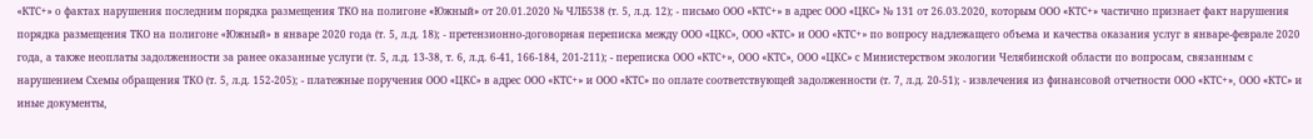«КТС+» о фактах нарушения последним порядка размещения ТКО на полигоне «Южный» от 20.01.2020 № ЧЛБ538 (т. 5, л.д. 12); - письмо ООО «КТС+» в адрес ООО «ЦКС» № 131 от 26.03.2020, которым ООО «КТС+» частично признает факт нарушения порядка размещения ТКО на полигоне «Южный» в январе 2020 года (т. 5, л.д. 18); - претензионно-договорная переписка между ООО «ЦКС», ООО «КТС» и ООО «КТС+» по вопросу надлежащего объема и качества оказания услуг в январе-феврале 2020 года, а также неоплаты задолженности за ранее оказанные услуги (т. 5, л.д. 13-38, т. 6, л.д. 6-41, 166-184, 201-211); - переписка ООО «КТС+», ООО «КТС», ООО «ЦКС» с Министерством экологии Челябинской области по вопросам, связанным с нарушением Схемы обращения ТКО (т. 5, л.д. 152-205); - платежные поручения ООО «ЦКС» в адрес ООО «КТС+» и ООО «КТС» по оплате соответствующей задолженности (т. 7, л.д. 20-51); - извлечения из финансовой отчетности ООО «КТС+», ООО «КТС» и иные документы,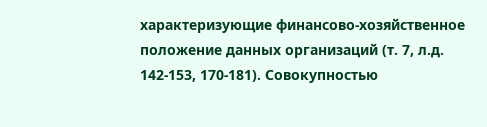характеризующие финансово-хозяйственное положение данных организаций (т. 7, л.д. 142-153, 170-181). Совокупностью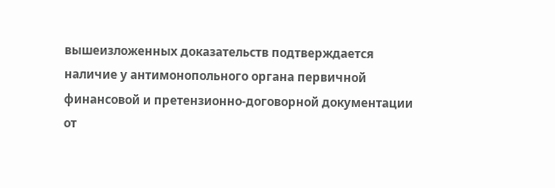вышеизложенных доказательств подтверждается наличие у антимонопольного органа первичной финансовой и претензионно-договорной документации от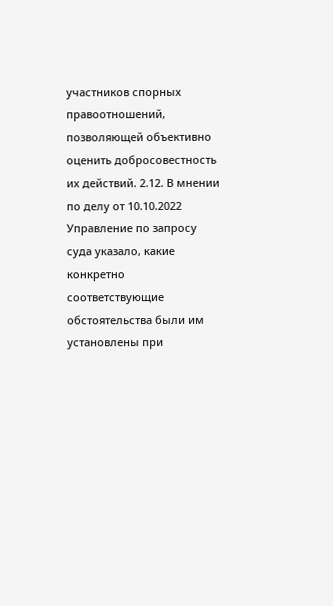участников спорных правоотношений, позволяющей объективно оценить добросовестность их действий. 2.12. В мнении по делу от 10.10.2022 Управление по запросу суда указало, какие конкретно соответствующие обстоятельства были им установлены при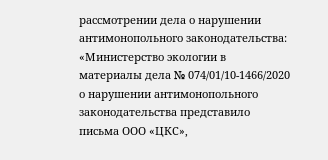рассмотрении дела о нарушении антимонопольного законодательства: «Министерство экологии в материалы дела № 074/01/10-1466/2020 о нарушении антимонопольного законодательства представило письма ООО «ЦКС»,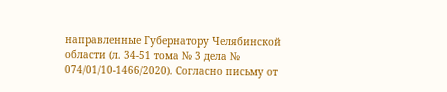направленные Губернатору Челябинской области (л. 34-51 тома № 3 дела № 074/01/10-1466/2020). Согласно письму от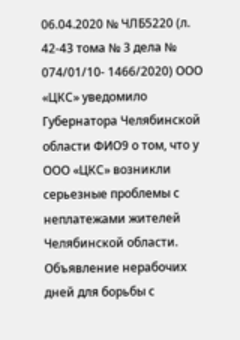06.04.2020 № ЧЛБ5220 (л. 42-43 тома № 3 дела № 074/01/10- 1466/2020) ООО «ЦКС» уведомило Губернатора Челябинской области ФИО9 о том, что у ООО «ЦКС» возникли серьезные проблемы с неплатежами жителей Челябинской области. Объявление нерабочих дней для борьбы с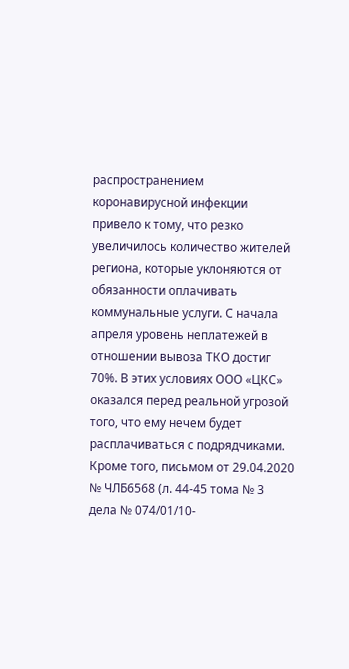распространением коронавирусной инфекции привело к тому, что резко увеличилось количество жителей региона, которые уклоняются от обязанности оплачивать коммунальные услуги. С начала апреля уровень неплатежей в отношении вывоза ТКО достиг 70%. В этих условиях ООО «ЦКС» оказался перед реальной угрозой того, что ему нечем будет расплачиваться с подрядчиками. Кроме того, письмом от 29.04.2020 № ЧЛБ6568 (л. 44-45 тома № 3 дела № 074/01/10-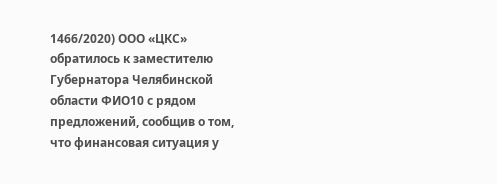1466/2020) ООО «ЦКС» обратилось к заместителю Губернатора Челябинской области ФИО10 с рядом предложений, сообщив о том, что финансовая ситуация у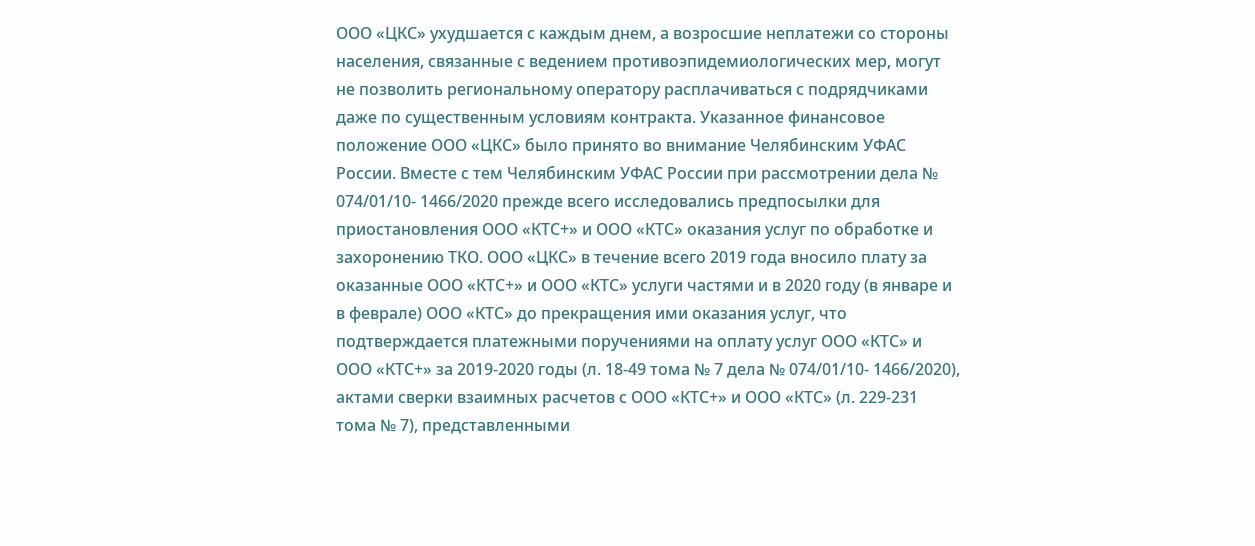ООО «ЦКС» ухудшается с каждым днем, а возросшие неплатежи со стороны населения, связанные с ведением противоэпидемиологических мер, могут не позволить региональному оператору расплачиваться с подрядчиками даже по существенным условиям контракта. Указанное финансовое положение ООО «ЦКС» было принято во внимание Челябинским УФАС России. Вместе с тем Челябинским УФАС России при рассмотрении дела № 074/01/10- 1466/2020 прежде всего исследовались предпосылки для приостановления ООО «КТС+» и ООО «КТС» оказания услуг по обработке и захоронению ТКО. ООО «ЦКС» в течение всего 2019 года вносило плату за оказанные ООО «КТС+» и ООО «КТС» услуги частями и в 2020 году (в январе и в феврале) ООО «КТС» до прекращения ими оказания услуг, что подтверждается платежными поручениями на оплату услуг ООО «КТС» и ООО «КТС+» за 2019-2020 годы (л. 18-49 тома № 7 дела № 074/01/10- 1466/2020), актами сверки взаимных расчетов с ООО «КТС+» и ООО «КТС» (л. 229-231 тома № 7), представленными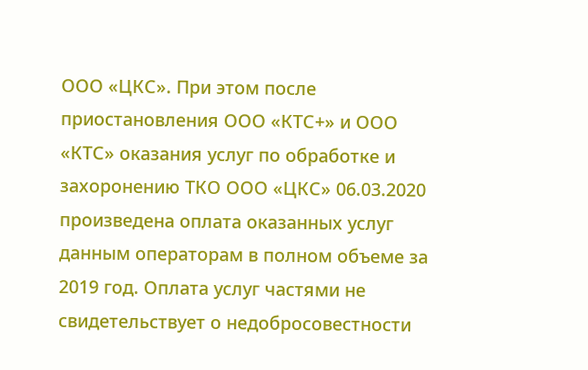ООО «ЦКС». При этом после приостановления ООО «КТС+» и ООО «КТС» оказания услуг по обработке и захоронению ТКО ООО «ЦКС» 06.03.2020 произведена оплата оказанных услуг данным операторам в полном объеме за 2019 год. Оплата услуг частями не свидетельствует о недобросовестности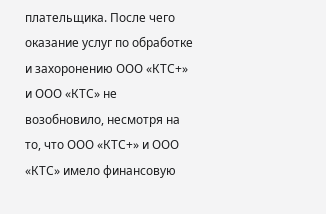плательщика. После чего оказание услуг по обработке и захоронению ООО «КТС+» и ООО «КТС» не возобновило, несмотря на то, что ООО «КТС+» и ООО «КТС» имело финансовую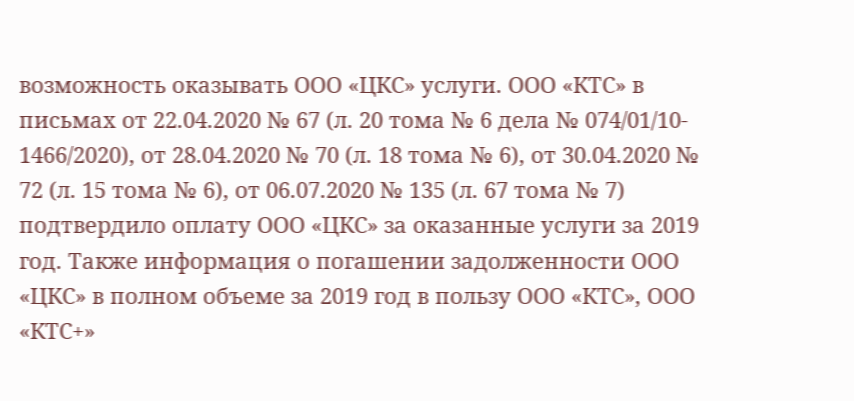возможность оказывать ООО «ЦКС» услуги. ООО «КТС» в письмах от 22.04.2020 № 67 (л. 20 тома № 6 дела № 074/01/10- 1466/2020), от 28.04.2020 № 70 (л. 18 тома № 6), от 30.04.2020 № 72 (л. 15 тома № 6), от 06.07.2020 № 135 (л. 67 тома № 7) подтвердило оплату ООО «ЦКС» за оказанные услуги за 2019 год. Также информация о погашении задолженности ООО «ЦКС» в полном объеме за 2019 год в пользу ООО «КТС», ООО «КТС+»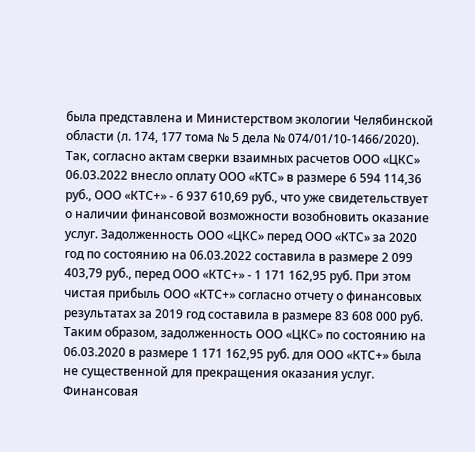была представлена и Министерством экологии Челябинской области (л. 174, 177 тома № 5 дела № 074/01/10-1466/2020). Так, согласно актам сверки взаимных расчетов ООО «ЦКС» 06.03.2022 внесло оплату ООО «КТС» в размере 6 594 114,36 руб., ООО «КТС+» - 6 937 610,69 руб., что уже свидетельствует о наличии финансовой возможности возобновить оказание услуг. Задолженность ООО «ЦКС» перед ООО «КТС» за 2020 год по состоянию на 06.03.2022 составила в размере 2 099 403,79 руб., перед ООО «КТС+» - 1 171 162,95 руб. При этом чистая прибыль ООО «КТС+» согласно отчету о финансовых результатах за 2019 год составила в размере 83 608 000 руб. Таким образом, задолженность ООО «ЦКС» по состоянию на 06.03.2020 в размере 1 171 162,95 руб. для ООО «КТС+» была не существенной для прекращения оказания услуг. Финансовая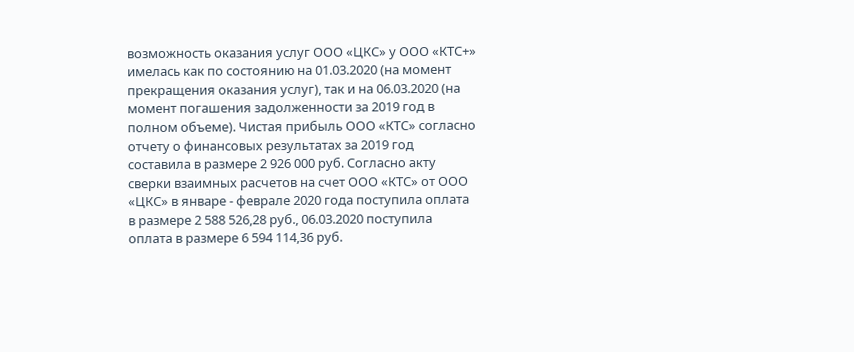возможность оказания услуг ООО «ЦКС» у ООО «КТС+» имелась как по состоянию на 01.03.2020 (на момент прекращения оказания услуг), так и на 06.03.2020 (на момент погашения задолженности за 2019 год в полном объеме). Чистая прибыль ООО «КТС» согласно отчету о финансовых результатах за 2019 год составила в размере 2 926 000 руб. Согласно акту сверки взаимных расчетов на счет ООО «КТС» от ООО «ЦКС» в январе - феврале 2020 года поступила оплата в размере 2 588 526,28 руб., 06.03.2020 поступила оплата в размере 6 594 114,36 руб.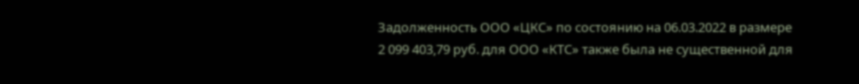Задолженность ООО «ЦКС» по состоянию на 06.03.2022 в размере 2 099 403,79 руб. для ООО «КТС» также была не существенной для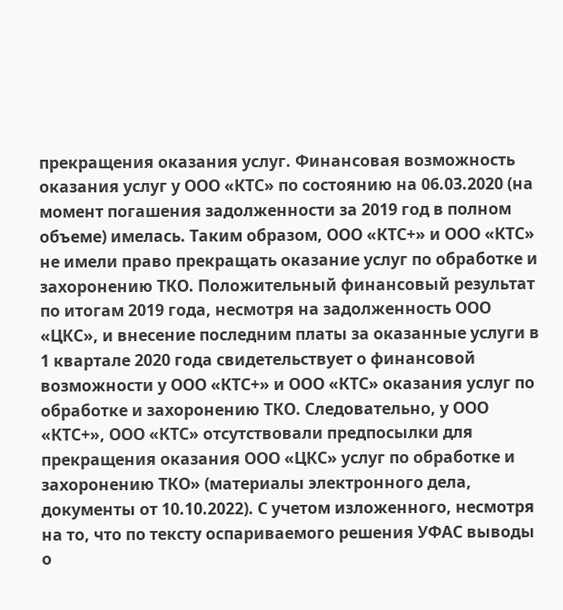прекращения оказания услуг. Финансовая возможность оказания услуг у ООО «КТС» по состоянию на 06.03.2020 (на момент погашения задолженности за 2019 год в полном объеме) имелась. Таким образом, ООО «КТС+» и ООО «КТС» не имели право прекращать оказание услуг по обработке и захоронению ТКО. Положительный финансовый результат по итогам 2019 года, несмотря на задолженность ООО «ЦКС», и внесение последним платы за оказанные услуги в 1 квартале 2020 года свидетельствует о финансовой возможности у ООО «КТС+» и ООО «КТС» оказания услуг по обработке и захоронению ТКО. Следовательно, у ООО «КТС+», ООО «КТС» отсутствовали предпосылки для прекращения оказания ООО «ЦКС» услуг по обработке и захоронению ТКО» (материалы электронного дела, документы от 10.10.2022). С учетом изложенного, несмотря на то, что по тексту оспариваемого решения УФАС выводы о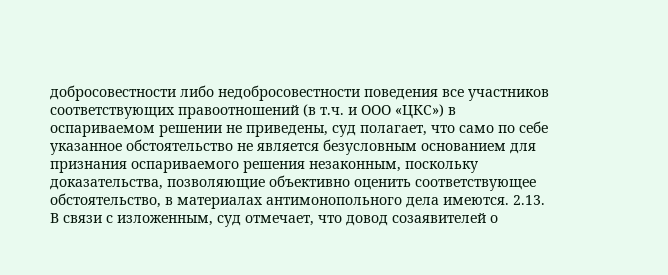добросовестности либо недобросовестности поведения все участников соответствующих правоотношений (в т.ч. и ООО «ЦКС») в оспариваемом решении не приведены, суд полагает, что само по себе указанное обстоятельство не является безусловным основанием для признания оспариваемого решения незаконным, поскольку доказательства, позволяющие объективно оценить соответствующее обстоятельство, в материалах антимонопольного дела имеются. 2.13. В связи с изложенным, суд отмечает, что довод созаявителей о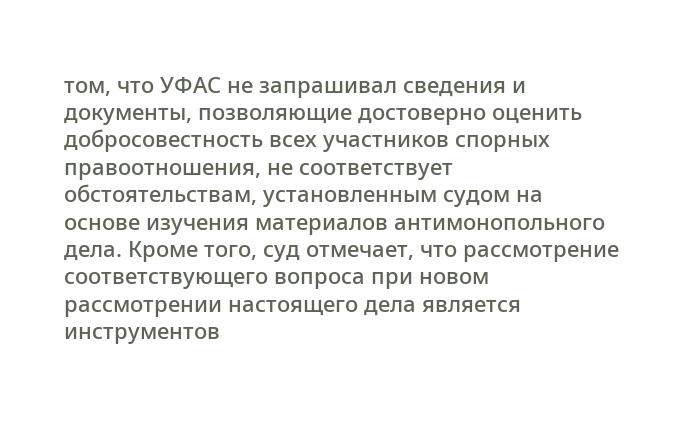том, что УФАС не запрашивал сведения и документы, позволяющие достоверно оценить добросовестность всех участников спорных правоотношения, не соответствует обстоятельствам, установленным судом на основе изучения материалов антимонопольного дела. Кроме того, суд отмечает, что рассмотрение соответствующего вопроса при новом рассмотрении настоящего дела является инструментов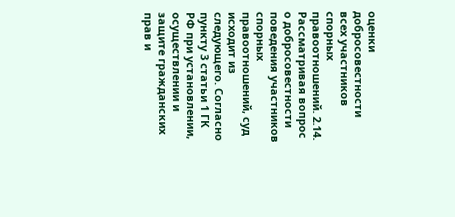оценки добросовестности всех участников спорных правоотношений. 2.14. Рассматривая вопрос о добросовестности поведения участников спорных правоотношений, суд исходит из следующего. Согласно пункту 3 статьи 1 ГК РФ при установлении, осуществлении и защите гражданских прав и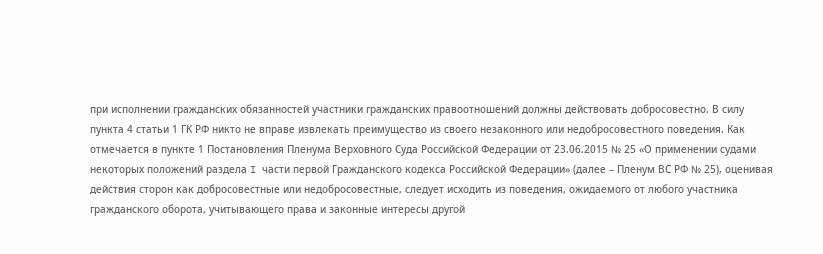при исполнении гражданских обязанностей участники гражданских правоотношений должны действовать добросовестно. В силу пункта 4 статьи 1 ГК РФ никто не вправе извлекать преимущество из своего незаконного или недобросовестного поведения. Как отмечается в пункте 1 Постановления Пленума Верховного Суда Российской Федерации от 23.06.2015 № 25 «О применении судами некоторых положений раздела I части первой Гражданского кодекса Российской Федерации» (далее – Пленум ВС РФ № 25), оценивая действия сторон как добросовестные или недобросовестные, следует исходить из поведения, ожидаемого от любого участника гражданского оборота, учитывающего права и законные интересы другой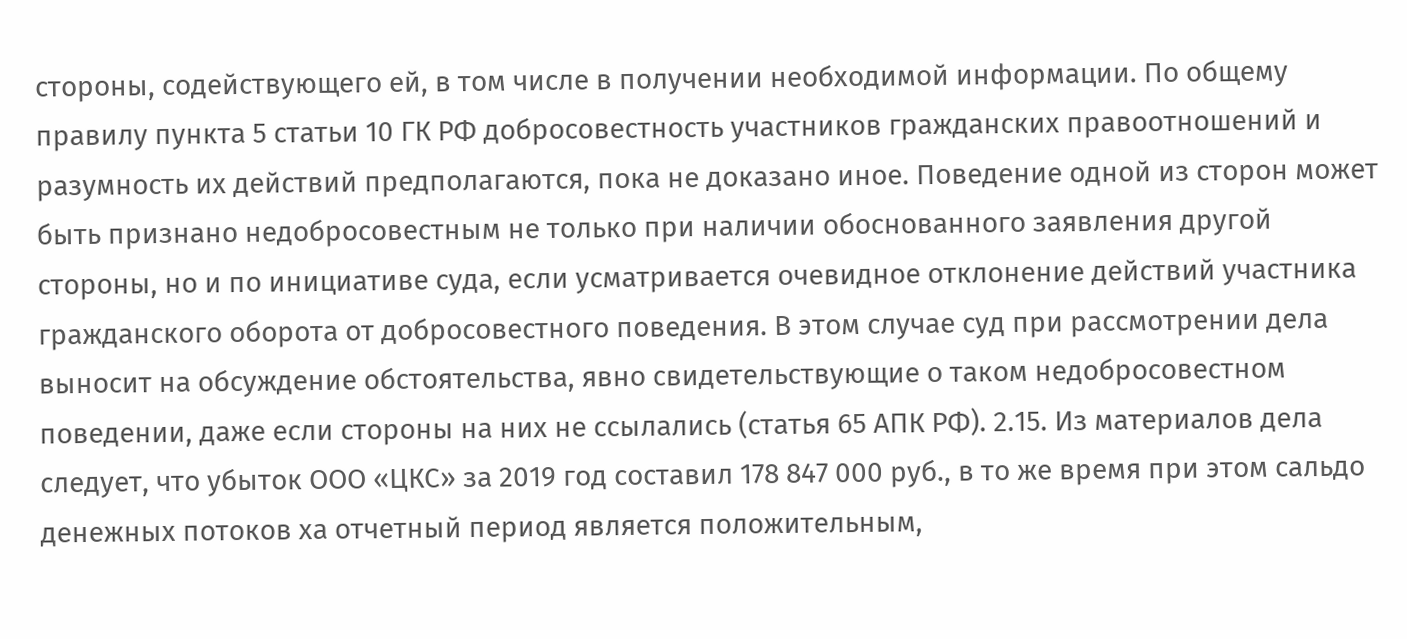стороны, содействующего ей, в том числе в получении необходимой информации. По общему правилу пункта 5 статьи 10 ГК РФ добросовестность участников гражданских правоотношений и разумность их действий предполагаются, пока не доказано иное. Поведение одной из сторон может быть признано недобросовестным не только при наличии обоснованного заявления другой стороны, но и по инициативе суда, если усматривается очевидное отклонение действий участника гражданского оборота от добросовестного поведения. В этом случае суд при рассмотрении дела выносит на обсуждение обстоятельства, явно свидетельствующие о таком недобросовестном поведении, даже если стороны на них не ссылались (статья 65 АПК РФ). 2.15. Из материалов дела следует, что убыток ООО «ЦКС» за 2019 год составил 178 847 000 руб., в то же время при этом сальдо денежных потоков ха отчетный период является положительным,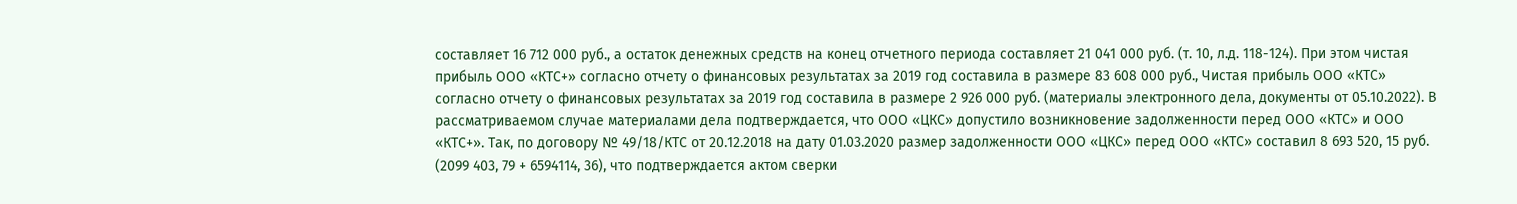составляет 16 712 000 руб., а остаток денежных средств на конец отчетного периода составляет 21 041 000 руб. (т. 10, л.д. 118-124). При этом чистая прибыль ООО «КТС+» согласно отчету о финансовых результатах за 2019 год составила в размере 83 608 000 руб., Чистая прибыль ООО «КТС» согласно отчету о финансовых результатах за 2019 год составила в размере 2 926 000 руб. (материалы электронного дела, документы от 05.10.2022). В рассматриваемом случае материалами дела подтверждается, что ООО «ЦКС» допустило возникновение задолженности перед ООО «КТС» и ООО «КТС+». Так, по договору № 49/18/КТС от 20.12.2018 на дату 01.03.2020 размер задолженности ООО «ЦКС» перед ООО «КТС» составил 8 693 520, 15 руб. (2099 403, 79 + 6594114, 36), что подтверждается актом сверки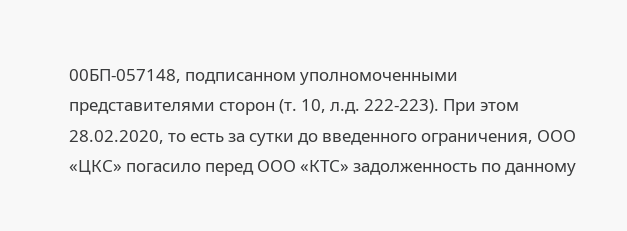00БП-057148, подписанном уполномоченными представителями сторон (т. 10, л.д. 222-223). При этом 28.02.2020, то есть за сутки до введенного ограничения, ООО «ЦКС» погасило перед ООО «КТС» задолженность по данному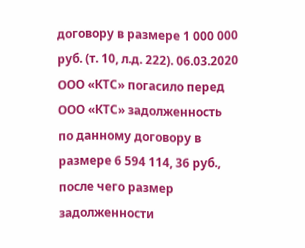договору в размере 1 000 000 руб. (т. 10, л.д. 222). 06.03.2020 ООО «КТС» погасило перед ООО «КТС» задолженность по данному договору в размере 6 594 114, 36 руб., после чего размер задолженности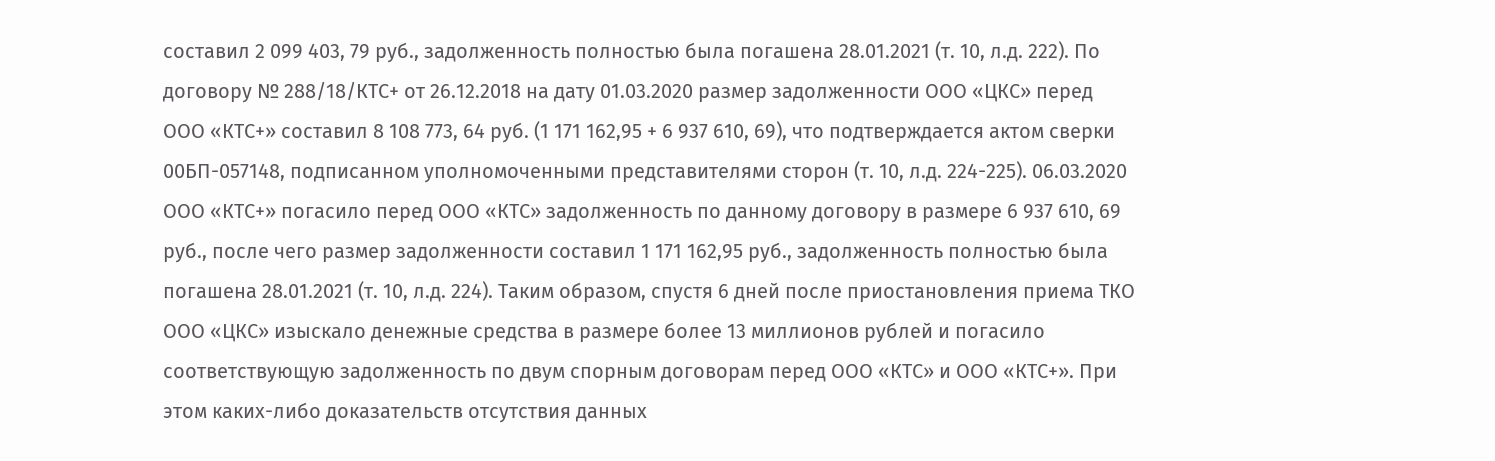составил 2 099 403, 79 руб., задолженность полностью была погашена 28.01.2021 (т. 10, л.д. 222). По договору № 288/18/КТС+ от 26.12.2018 на дату 01.03.2020 размер задолженности ООО «ЦКС» перед ООО «КТС+» составил 8 108 773, 64 руб. (1 171 162,95 + 6 937 610, 69), что подтверждается актом сверки 00БП-057148, подписанном уполномоченными представителями сторон (т. 10, л.д. 224-225). 06.03.2020 ООО «КТС+» погасило перед ООО «КТС» задолженность по данному договору в размере 6 937 610, 69 руб., после чего размер задолженности составил 1 171 162,95 руб., задолженность полностью была погашена 28.01.2021 (т. 10, л.д. 224). Таким образом, спустя 6 дней после приостановления приема ТКО ООО «ЦКС» изыскало денежные средства в размере более 13 миллионов рублей и погасило соответствующую задолженность по двум спорным договорам перед ООО «КТС» и ООО «КТС+». При этом каких-либо доказательств отсутствия данных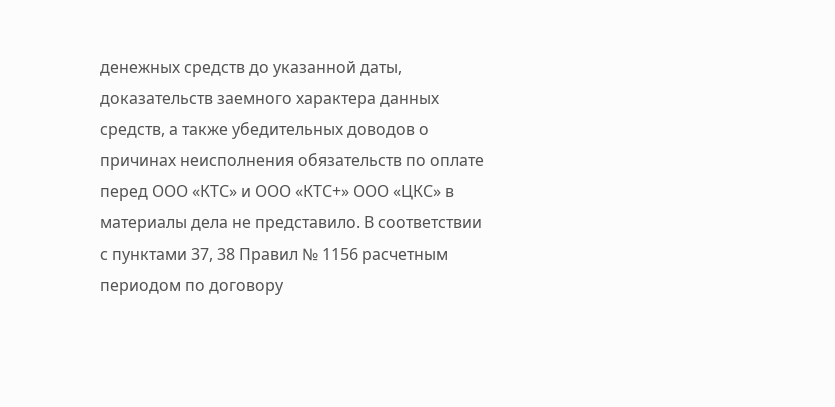денежных средств до указанной даты, доказательств заемного характера данных средств, а также убедительных доводов о причинах неисполнения обязательств по оплате перед ООО «КТС» и ООО «КТС+» ООО «ЦКС» в материалы дела не представило. В соответствии с пунктами 37, 38 Правил № 1156 расчетным периодом по договору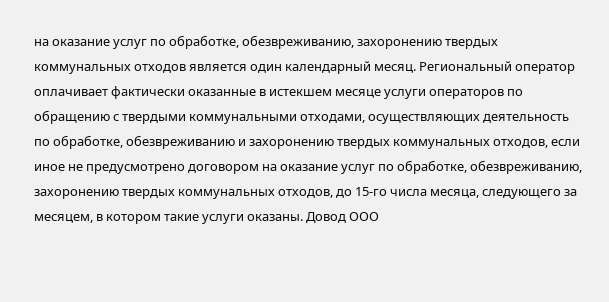на оказание услуг по обработке, обезвреживанию, захоронению твердых коммунальных отходов является один календарный месяц. Региональный оператор оплачивает фактически оказанные в истекшем месяце услуги операторов по обращению с твердыми коммунальными отходами, осуществляющих деятельность по обработке, обезвреживанию и захоронению твердых коммунальных отходов, если иное не предусмотрено договором на оказание услуг по обработке, обезвреживанию, захоронению твердых коммунальных отходов, до 15-го числа месяца, следующего за месяцем, в котором такие услуги оказаны. Довод ООО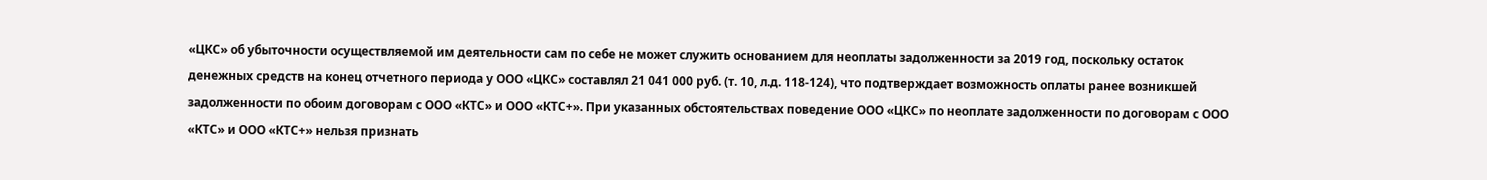«ЦКС» об убыточности осуществляемой им деятельности сам по себе не может служить основанием для неоплаты задолженности за 2019 год, поскольку остаток денежных средств на конец отчетного периода у ООО «ЦКС» составлял 21 041 000 руб. (т. 10, л.д. 118-124), что подтверждает возможность оплаты ранее возникшей задолженности по обоим договорам с ООО «КТС» и ООО «КТС+». При указанных обстоятельствах поведение ООО «ЦКС» по неоплате задолженности по договорам с ООО «КТС» и ООО «КТС+» нельзя признать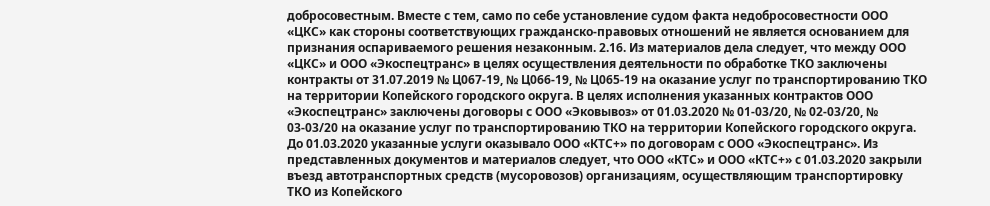добросовестным. Вместе с тем, само по себе установление судом факта недобросовестности ООО «ЦКС» как стороны соответствующих гражданско-правовых отношений не является основанием для признания оспариваемого решения незаконным. 2.16. Из материалов дела следует, что между ООО «ЦКС» и ООО «Экоспецтранс» в целях осуществления деятельности по обработке ТКО заключены контракты от 31.07.2019 № Ц067-19, № Ц066-19, № Ц065-19 на оказание услуг по транспортированию ТКО на территории Копейского городского округа. В целях исполнения указанных контрактов ООО «Экоспецтранс» заключены договоры с ООО «Эковывоз» от 01.03.2020 № 01-03/20, № 02-03/20, № 03-03/20 на оказание услуг по транспортированию ТКО на территории Копейского городского округа. До 01.03.2020 указанные услуги оказывало ООО «КТС+» по договорам с ООО «Экоспецтранс». Из представленных документов и материалов следует, что ООО «КТС» и ООО «КТС+» с 01.03.2020 закрыли въезд автотранспортных средств (мусоровозов) организациям, осуществляющим транспортировку ТКО из Копейского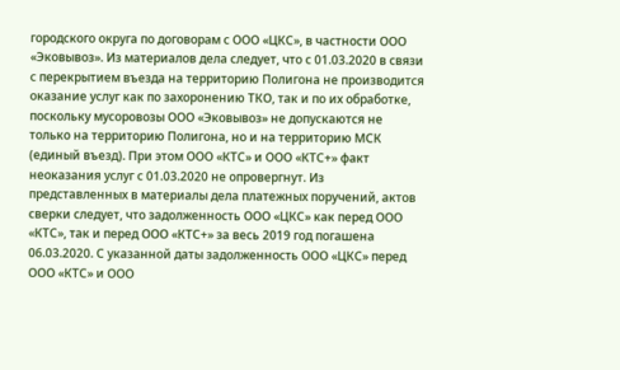городского округа по договорам с ООО «ЦКС», в частности ООО «Эковывоз». Из материалов дела следует, что с 01.03.2020 в связи с перекрытием въезда на территорию Полигона не производится оказание услуг как по захоронению ТКО, так и по их обработке, поскольку мусоровозы ООО «Эковывоз» не допускаются не только на территорию Полигона, но и на территорию МСК (единый въезд). При этом ООО «КТС» и ООО «КТС+» факт неоказания услуг с 01.03.2020 не опровергнут. Из представленных в материалы дела платежных поручений, актов сверки следует, что задолженность ООО «ЦКС» как перед ООО «КТС», так и перед ООО «КТС+» за весь 2019 год погашена 06.03.2020. С указанной даты задолженность ООО «ЦКС» перед ООО «КТС» и ООО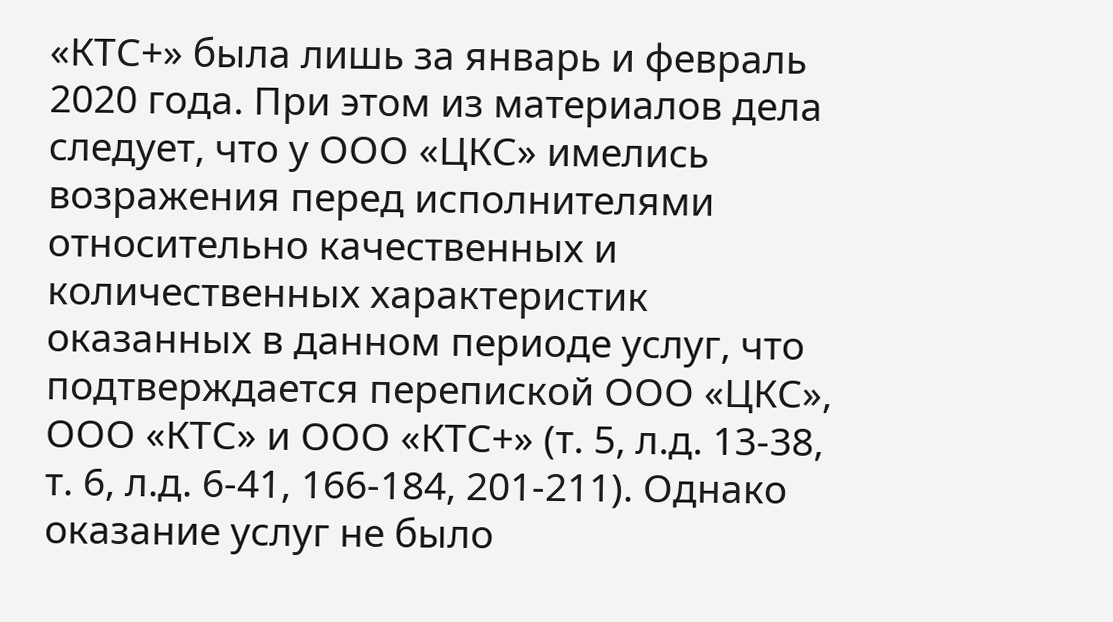«КТС+» была лишь за январь и февраль 2020 года. При этом из материалов дела следует, что у ООО «ЦКС» имелись возражения перед исполнителями относительно качественных и количественных характеристик оказанных в данном периоде услуг, что подтверждается перепиской ООО «ЦКС», ООО «КТС» и ООО «КТС+» (т. 5, л.д. 13-38, т. 6, л.д. 6-41, 166-184, 201-211). Однако оказание услуг не было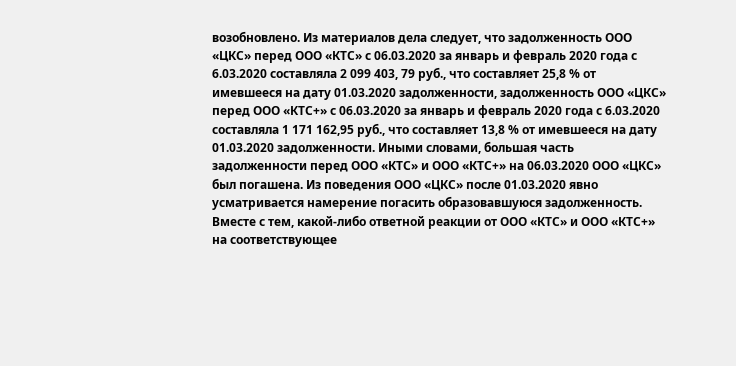возобновлено. Из материалов дела следует, что задолженность ООО «ЦКС» перед ООО «КТС» с 06.03.2020 за январь и февраль 2020 года с 6.03.2020 составляла 2 099 403, 79 руб., что составляет 25,8 % от имевшееся на дату 01.03.2020 задолженности, задолженность ООО «ЦКС» перед ООО «КТС+» с 06.03.2020 за январь и февраль 2020 года с 6.03.2020 составляла 1 171 162,95 руб., что составляет 13,8 % от имевшееся на дату 01.03.2020 задолженности. Иными словами, большая часть задолженности перед ООО «КТС» и ООО «КТС+» на 06.03.2020 ООО «ЦКС» был погашена. Из поведения ООО «ЦКС» после 01.03.2020 явно усматривается намерение погасить образовавшуюся задолженность. Вместе с тем, какой-либо ответной реакции от ООО «КТС» и ООО «КТС+» на соответствующее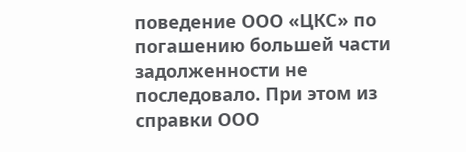поведение ООО «ЦКС» по погашению большей части задолженности не последовало. При этом из справки ООО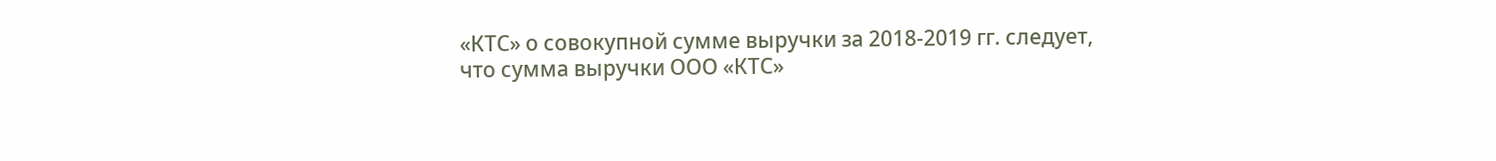«КТС» о совокупной сумме выручки за 2018-2019 гг. следует, что сумма выручки ООО «КТС»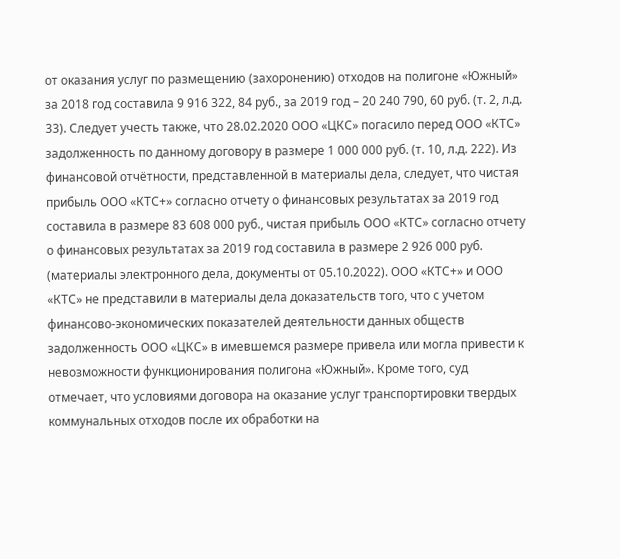от оказания услуг по размещению (захоронению) отходов на полигоне «Южный» за 2018 год составила 9 916 322, 84 руб., за 2019 год – 20 240 790, 60 руб. (т. 2, л.д. 33). Следует учесть также, что 28.02.2020 ООО «ЦКС» погасило перед ООО «КТС» задолженность по данному договору в размере 1 000 000 руб. (т. 10, л.д. 222). Из финансовой отчётности, представленной в материалы дела, следует, что чистая прибыль ООО «КТС+» согласно отчету о финансовых результатах за 2019 год составила в размере 83 608 000 руб., чистая прибыль ООО «КТС» согласно отчету о финансовых результатах за 2019 год составила в размере 2 926 000 руб. (материалы электронного дела, документы от 05.10.2022). ООО «КТС+» и ООО «КТС» не представили в материалы дела доказательств того, что с учетом финансово-экономических показателей деятельности данных обществ задолженность ООО «ЦКС» в имевшемся размере привела или могла привести к невозможности функционирования полигона «Южный». Кроме того, суд отмечает, что условиями договора на оказание услуг транспортировки твердых коммунальных отходов после их обработки на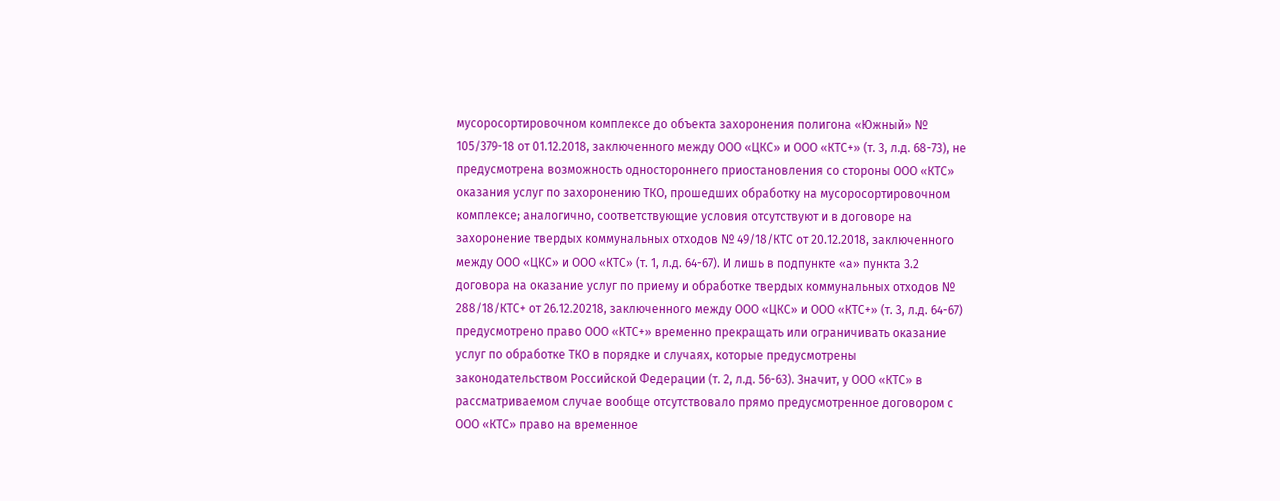мусоросортировочном комплексе до объекта захоронения полигона «Южный» № 105/379-18 от 01.12.2018, заключенного между ООО «ЦКС» и ООО «КТС+» (т. 3, л.д. 68-73), не предусмотрена возможность одностороннего приостановления со стороны ООО «КТС» оказания услуг по захоронению ТКО, прошедших обработку на мусоросортировочном комплексе; аналогично, соответствующие условия отсутствуют и в договоре на захоронение твердых коммунальных отходов № 49/18/КТС от 20.12.2018, заключенного между ООО «ЦКС» и ООО «КТС» (т. 1, л.д. 64-67). И лишь в подпункте «а» пункта 3.2 договора на оказание услуг по приему и обработке твердых коммунальных отходов № 288/18/КТС+ от 26.12.20218, заключенного между ООО «ЦКС» и ООО «КТС+» (т. 3, л.д. 64-67) предусмотрено право ООО «КТС+» временно прекращать или ограничивать оказание услуг по обработке ТКО в порядке и случаях, которые предусмотрены законодательством Российской Федерации (т. 2, л.д. 56-63). Значит, у ООО «КТС» в рассматриваемом случае вообще отсутствовало прямо предусмотренное договором с ООО «КТС» право на временное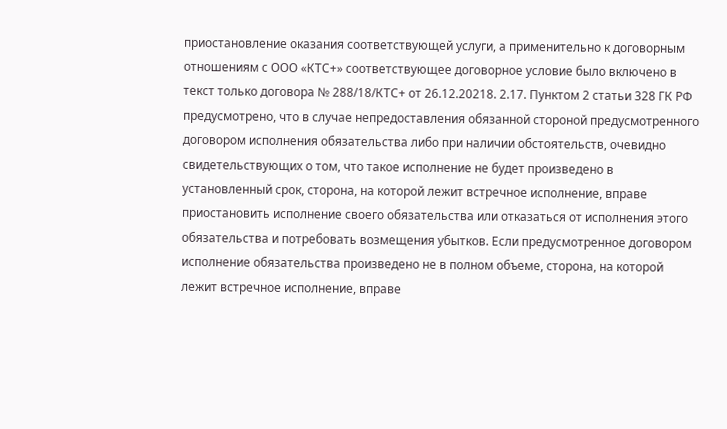приостановление оказания соответствующей услуги, а применительно к договорным отношениям с ООО «КТС+» соответствующее договорное условие было включено в текст только договора № 288/18/КТС+ от 26.12.20218. 2.17. Пунктом 2 статьи 328 ГК РФ предусмотрено, что в случае непредоставления обязанной стороной предусмотренного договором исполнения обязательства либо при наличии обстоятельств, очевидно свидетельствующих о том, что такое исполнение не будет произведено в установленный срок, сторона, на которой лежит встречное исполнение, вправе приостановить исполнение своего обязательства или отказаться от исполнения этого обязательства и потребовать возмещения убытков. Если предусмотренное договором исполнение обязательства произведено не в полном объеме, сторона, на которой лежит встречное исполнение, вправе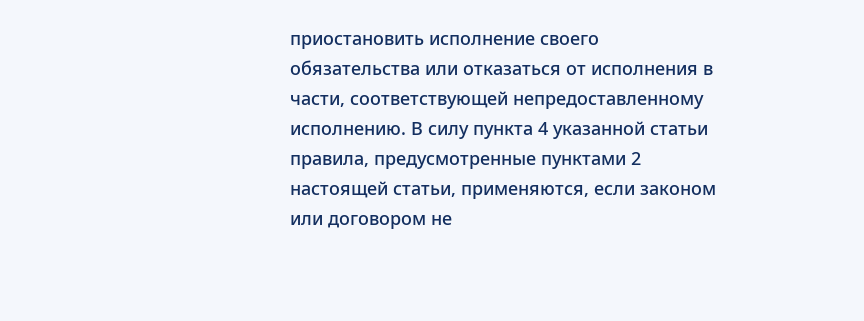приостановить исполнение своего обязательства или отказаться от исполнения в части, соответствующей непредоставленному исполнению. В силу пункта 4 указанной статьи правила, предусмотренные пунктами 2 настоящей статьи, применяются, если законом или договором не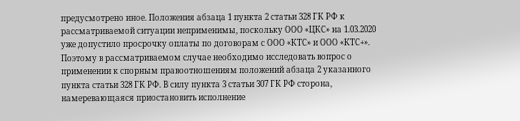предусмотрено иное. Положения абзаца 1 пункта 2 статьи 328 ГК РФ к рассматриваемой ситуации неприменимы, поскольку ООО «ЦКС» на 1.03.2020 уже допустило просрочку оплаты по договорам с ООО «КТС» и ООО «КТС+». Поэтому в рассматриваемом случае необходимо исследовать вопрос о применении к спорным правоотношениям положений абзаца 2 указанного пункта статьи 328 ГК РФ. В силу пункта 3 статьи 307 ГК РФ сторона, намеревающаяся приостановить исполнение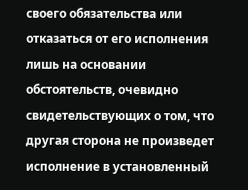своего обязательства или отказаться от его исполнения лишь на основании обстоятельств, очевидно свидетельствующих о том, что другая сторона не произведет исполнение в установленный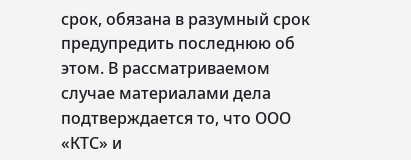срок, обязана в разумный срок предупредить последнюю об этом. В рассматриваемом случае материалами дела подтверждается то, что ООО «КТС» и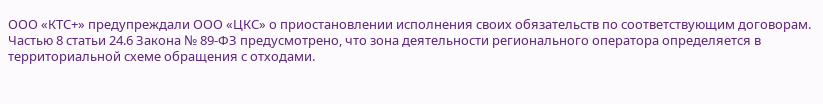ООО «КТС+» предупреждали ООО «ЦКС» о приостановлении исполнения своих обязательств по соответствующим договорам. Частью 8 статьи 24.6 Закона № 89-ФЗ предусмотрено, что зона деятельности регионального оператора определяется в территориальной схеме обращения с отходами.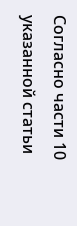Согласно части 10 указанной статьи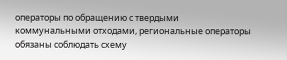операторы по обращению с твердыми коммунальными отходами, региональные операторы обязаны соблюдать схему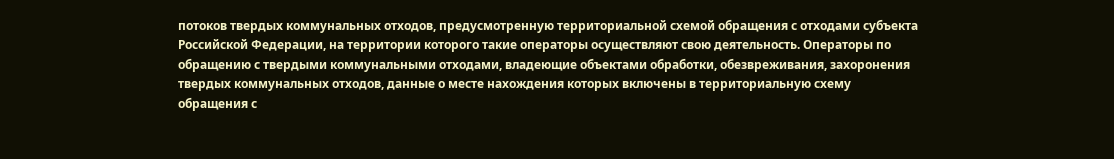потоков твердых коммунальных отходов, предусмотренную территориальной схемой обращения с отходами субъекта Российской Федерации, на территории которого такие операторы осуществляют свою деятельность. Операторы по обращению с твердыми коммунальными отходами, владеющие объектами обработки, обезвреживания, захоронения твердых коммунальных отходов, данные о месте нахождения которых включены в территориальную схему обращения с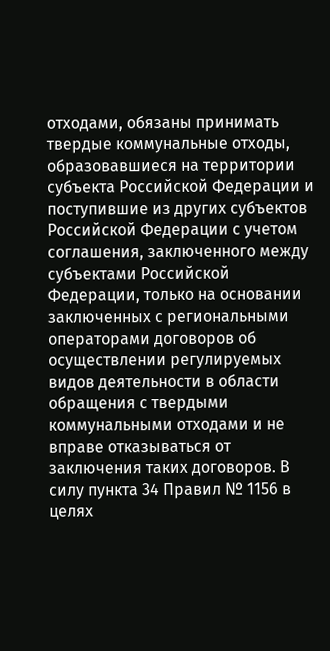отходами, обязаны принимать твердые коммунальные отходы, образовавшиеся на территории субъекта Российской Федерации и поступившие из других субъектов Российской Федерации с учетом соглашения, заключенного между субъектами Российской Федерации, только на основании заключенных с региональными операторами договоров об осуществлении регулируемых видов деятельности в области обращения с твердыми коммунальными отходами и не вправе отказываться от заключения таких договоров. В силу пункта 34 Правил № 1156 в целях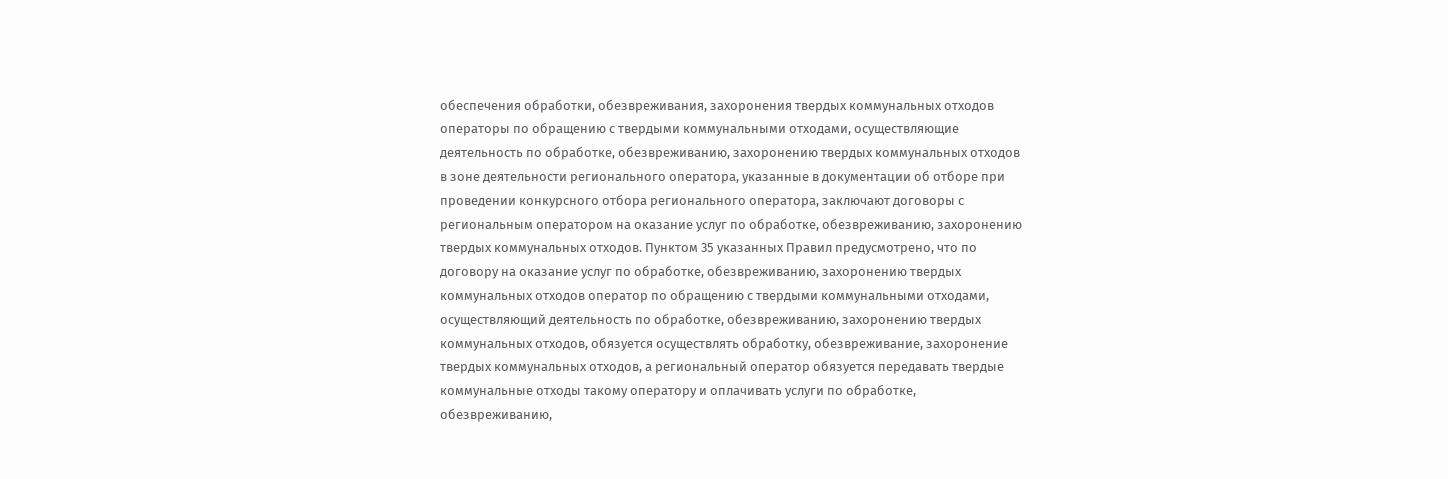обеспечения обработки, обезвреживания, захоронения твердых коммунальных отходов операторы по обращению с твердыми коммунальными отходами, осуществляющие деятельность по обработке, обезвреживанию, захоронению твердых коммунальных отходов в зоне деятельности регионального оператора, указанные в документации об отборе при проведении конкурсного отбора регионального оператора, заключают договоры с региональным оператором на оказание услуг по обработке, обезвреживанию, захоронению твердых коммунальных отходов. Пунктом 35 указанных Правил предусмотрено, что по договору на оказание услуг по обработке, обезвреживанию, захоронению твердых коммунальных отходов оператор по обращению с твердыми коммунальными отходами, осуществляющий деятельность по обработке, обезвреживанию, захоронению твердых коммунальных отходов, обязуется осуществлять обработку, обезвреживание, захоронение твердых коммунальных отходов, а региональный оператор обязуется передавать твердые коммунальные отходы такому оператору и оплачивать услуги по обработке, обезвреживанию,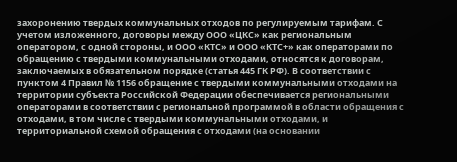захоронению твердых коммунальных отходов по регулируемым тарифам. С учетом изложенного, договоры между ООО «ЦКС» как региональным оператором, с одной стороны, и ООО «КТС» и ООО «КТС+» как операторами по обращению с твердыми коммунальными отходами, относятся к договорам, заключаемых в обязательном порядке (статья 445 ГК РФ). В соответствии с пунктом 4 Правил № 1156 обращение с твердыми коммунальными отходами на территории субъекта Российской Федерации обеспечивается региональными операторами в соответствии с региональной программой в области обращения с отходами, в том числе с твердыми коммунальными отходами, и территориальной схемой обращения с отходами (на основании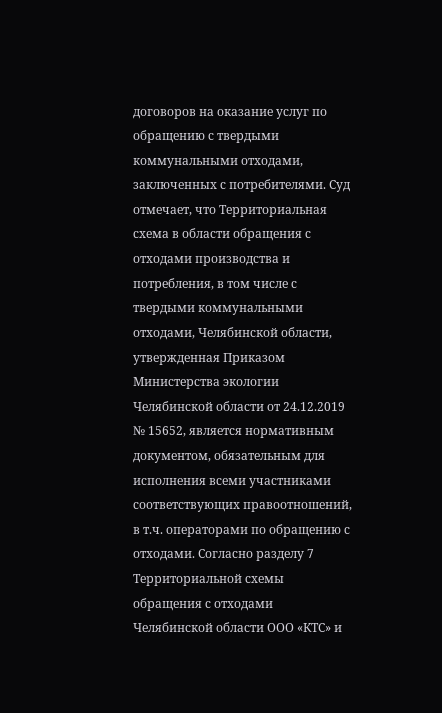договоров на оказание услуг по обращению с твердыми коммунальными отходами, заключенных с потребителями. Суд отмечает, что Территориальная схема в области обращения с отходами производства и потребления, в том числе с твердыми коммунальными отходами, Челябинской области, утвержденная Приказом Министерства экологии Челябинской области от 24.12.2019 № 15652, является нормативным документом, обязательным для исполнения всеми участниками соответствующих правоотношений, в т.ч. операторами по обращению с отходами. Согласно разделу 7 Территориальной схемы обращения с отходами Челябинской области ООО «КТС» и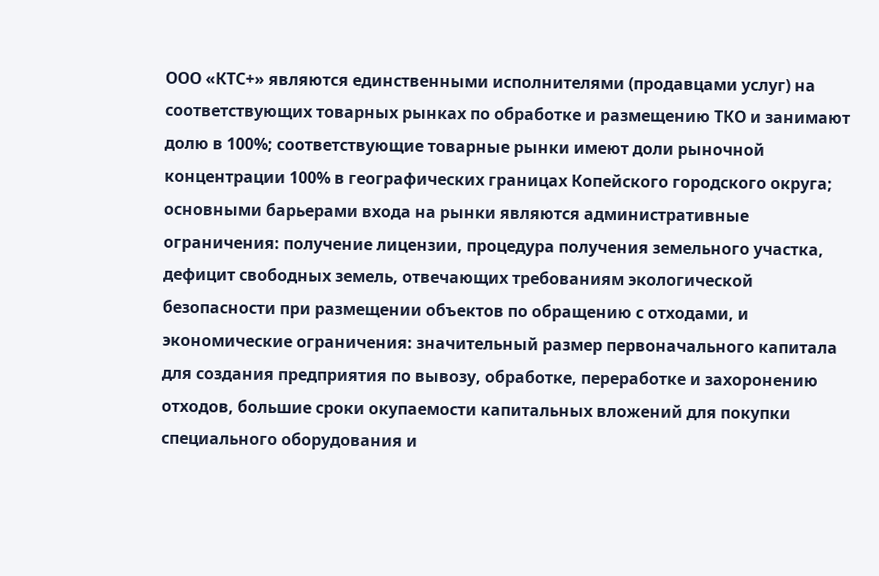ООО «КТС+» являются единственными исполнителями (продавцами услуг) на соответствующих товарных рынках по обработке и размещению ТКО и занимают долю в 100%; соответствующие товарные рынки имеют доли рыночной концентрации 100% в географических границах Копейского городского округа; основными барьерами входа на рынки являются административные ограничения: получение лицензии, процедура получения земельного участка, дефицит свободных земель, отвечающих требованиям экологической безопасности при размещении объектов по обращению с отходами, и экономические ограничения: значительный размер первоначального капитала для создания предприятия по вывозу, обработке, переработке и захоронению отходов, большие сроки окупаемости капитальных вложений для покупки специального оборудования и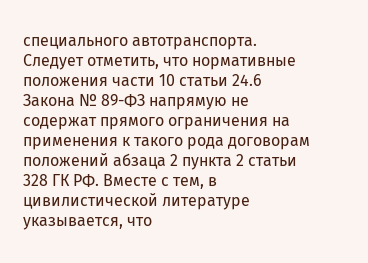специального автотранспорта. Следует отметить, что нормативные положения части 10 статьи 24.6 Закона № 89-ФЗ напрямую не содержат прямого ограничения на применения к такого рода договорам положений абзаца 2 пункта 2 статьи 328 ГК РФ. Вместе с тем, в цивилистической литературе указывается, что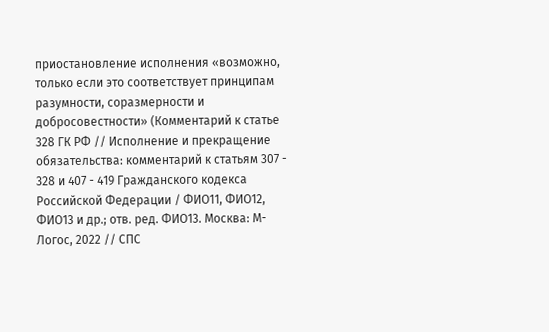приостановление исполнения «возможно, только если это соответствует принципам разумности, соразмерности и добросовестности» (Комментарий к статье 328 ГК РФ // Исполнение и прекращение обязательства: комментарий к статьям 307 - 328 и 407 - 419 Гражданского кодекса Российской Федерации / ФИО11, ФИО12, ФИО13 и др.; отв. ред. ФИО13. Москва: М-Логос, 2022 // СПС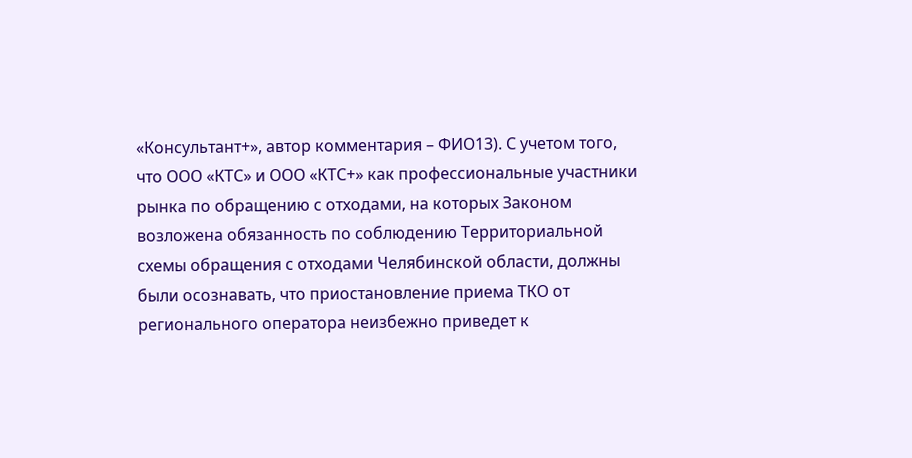«Консультант+», автор комментария – ФИО13). С учетом того, что ООО «КТС» и ООО «КТС+» как профессиональные участники рынка по обращению с отходами, на которых Законом возложена обязанность по соблюдению Территориальной схемы обращения с отходами Челябинской области, должны были осознавать, что приостановление приема ТКО от регионального оператора неизбежно приведет к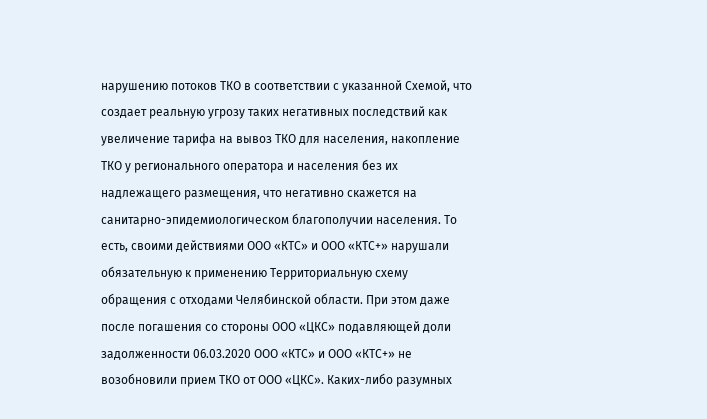нарушению потоков ТКО в соответствии с указанной Схемой, что создает реальную угрозу таких негативных последствий как увеличение тарифа на вывоз ТКО для населения, накопление ТКО у регионального оператора и населения без их надлежащего размещения, что негативно скажется на санитарно-эпидемиологическом благополучии населения. То есть, своими действиями ООО «КТС» и ООО «КТС+» нарушали обязательную к применению Территориальную схему обращения с отходами Челябинской области. При этом даже после погашения со стороны ООО «ЦКС» подавляющей доли задолженности 06.03.2020 ООО «КТС» и ООО «КТС+» не возобновили прием ТКО от ООО «ЦКС». Каких-либо разумных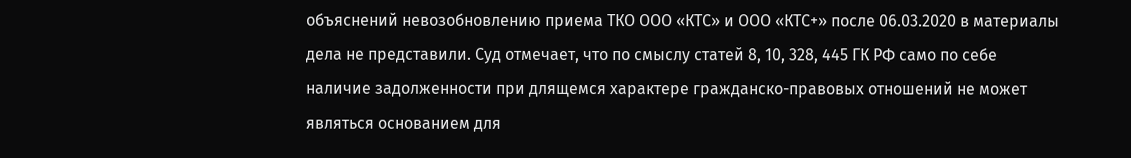объяснений невозобновлению приема ТКО ООО «КТС» и ООО «КТС+» после 06.03.2020 в материалы дела не представили. Суд отмечает, что по смыслу статей 8, 10, 328, 445 ГК РФ само по себе наличие задолженности при длящемся характере гражданско-правовых отношений не может являться основанием для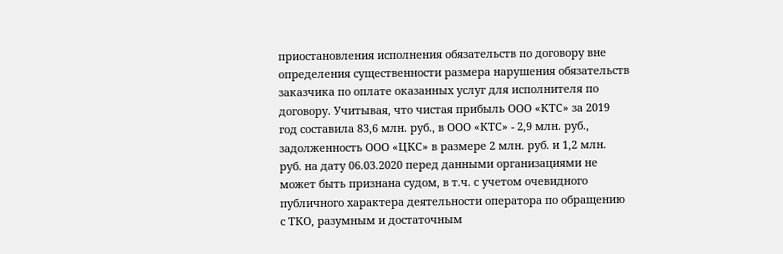приостановления исполнения обязательств по договору вне определения существенности размера нарушения обязательств заказчика по оплате оказанных услуг для исполнителя по договору. Учитывая, что чистая прибыль ООО «КТС» за 2019 год составила 83,6 млн. руб., в ООО «КТС» - 2,9 млн. руб., задолженность ООО «ЦКС» в размере 2 млн. руб. и 1,2 млн. руб. на дату 06.03.2020 перед данными организациями не может быть признана судом, в т.ч. с учетом очевидного публичного характера деятельности оператора по обращению с ТКО, разумным и достаточным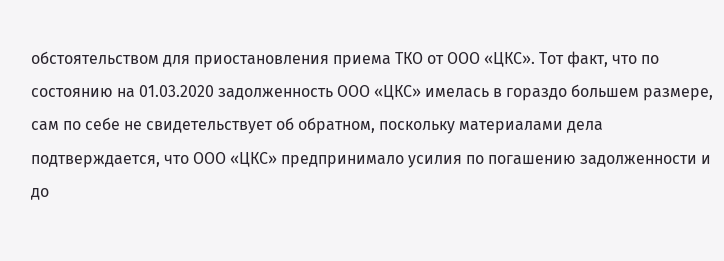обстоятельством для приостановления приема ТКО от ООО «ЦКС». Тот факт, что по состоянию на 01.03.2020 задолженность ООО «ЦКС» имелась в гораздо большем размере, сам по себе не свидетельствует об обратном, поскольку материалами дела подтверждается, что ООО «ЦКС» предпринимало усилия по погашению задолженности и до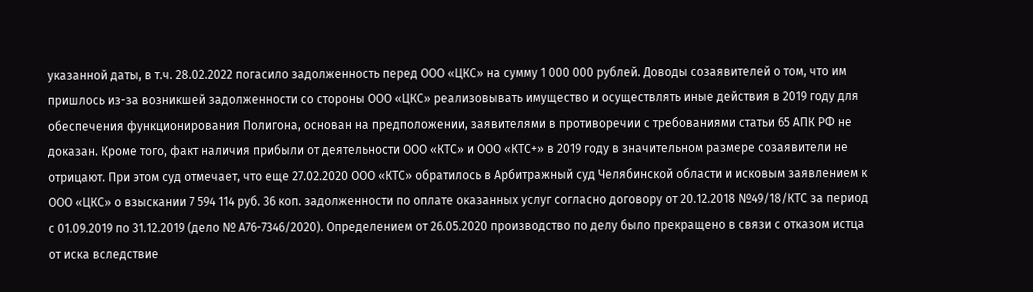указанной даты, в т.ч. 28.02.2022 погасило задолженность перед ООО «ЦКС» на сумму 1 000 000 рублей. Доводы созаявителей о том, что им пришлось из-за возникшей задолженности со стороны ООО «ЦКС» реализовывать имущество и осуществлять иные действия в 2019 году для обеспечения функционирования Полигона, основан на предположении, заявителями в противоречии с требованиями статьи 65 АПК РФ не доказан. Кроме того, факт наличия прибыли от деятельности ООО «КТС» и ООО «КТС+» в 2019 году в значительном размере созаявители не отрицают. При этом суд отмечает, что еще 27.02.2020 ООО «КТС» обратилось в Арбитражный суд Челябинской области и исковым заявлением к ООО «ЦКС» о взыскании 7 594 114 руб. 36 коп. задолженности по оплате оказанных услуг согласно договору от 20.12.2018 №49/18/КТС за период с 01.09.2019 по 31.12.2019 (дело № А76-7346/2020). Определением от 26.05.2020 производство по делу было прекращено в связи с отказом истца от иска вследствие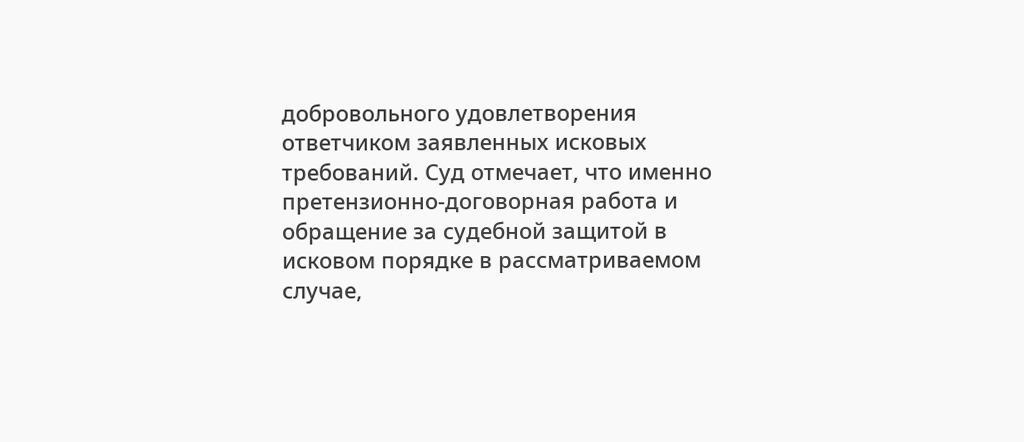добровольного удовлетворения ответчиком заявленных исковых требований. Суд отмечает, что именно претензионно-договорная работа и обращение за судебной защитой в исковом порядке в рассматриваемом случае,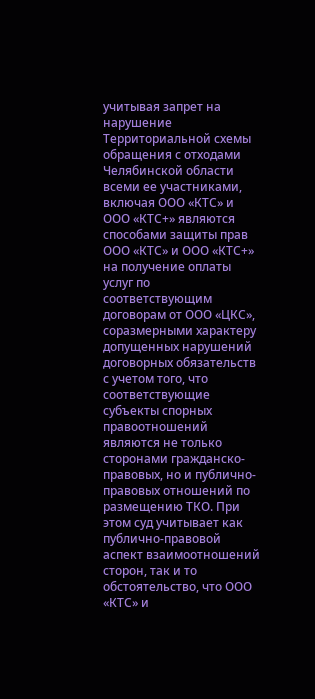учитывая запрет на нарушение Территориальной схемы обращения с отходами Челябинской области всеми ее участниками, включая ООО «КТС» и ООО «КТС+» являются способами защиты прав ООО «КТС» и ООО «КТС+» на получение оплаты услуг по соответствующим договорам от ООО «ЦКС», соразмерными характеру допущенных нарушений договорных обязательств с учетом того, что соответствующие субъекты спорных правоотношений являются не только сторонами гражданско-правовых, но и публично-правовых отношений по размещению ТКО. При этом суд учитывает как публично-правовой аспект взаимоотношений сторон, так и то обстоятельство, что ООО «КТС» и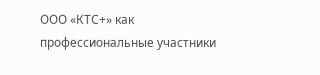ООО «КТС+» как профессиональные участники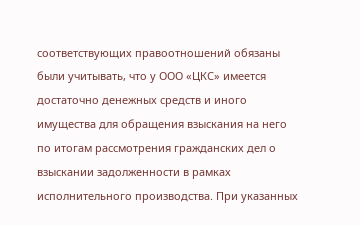соответствующих правоотношений обязаны были учитывать, что у ООО «ЦКС» имеется достаточно денежных средств и иного имущества для обращения взыскания на него по итогам рассмотрения гражданских дел о взыскании задолженности в рамках исполнительного производства. При указанных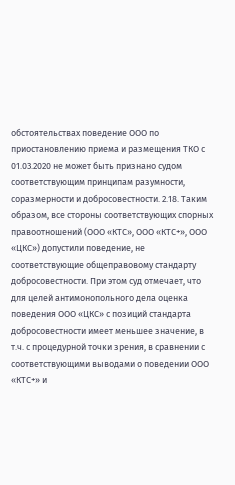обстоятельствах поведение ООО по приостановлению приема и размещения ТКО с 01.03.2020 не может быть признано судом соответствующим принципам разумности, соразмерности и добросовестности. 2.18. Таким образом, все стороны соответствующих спорных правоотношений (ООО «КТС», ООО «КТС+», ООО «ЦКС») допустили поведение, не соответствующие общеправовому стандарту добросовестности. При этом суд отмечает, что для целей антимонопольного дела оценка поведения ООО «ЦКС» с позиций стандарта добросовестности имеет меньшее значение, в т.ч. с процедурной точки зрения, в сравнении с соответствующими выводами о поведении ООО «КТС+» и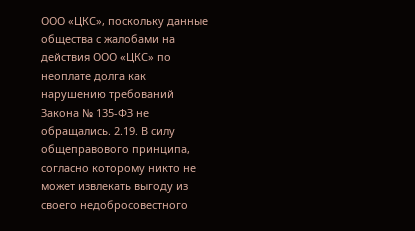ООО «ЦКС», поскольку данные общества с жалобами на действия ООО «ЦКС» по неоплате долга как нарушению требований Закона № 135-ФЗ не обращались. 2.19. В силу общеправового принципа, согласно которому никто не может извлекать выгоду из своего недобросовестного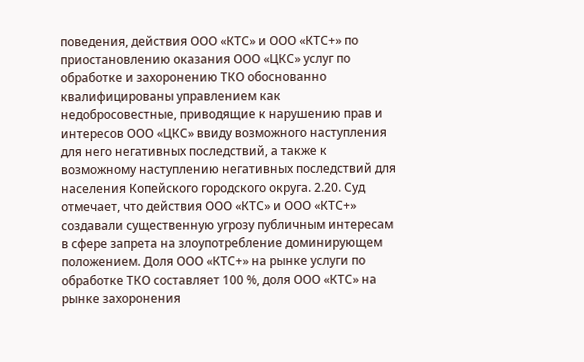поведения, действия ООО «КТС» и ООО «КТС+» по приостановлению оказания ООО «ЦКС» услуг по обработке и захоронению ТКО обоснованно квалифицированы управлением как недобросовестные, приводящие к нарушению прав и интересов ООО «ЦКС» ввиду возможного наступления для него негативных последствий, а также к возможному наступлению негативных последствий для населения Копейского городского округа. 2.20. Суд отмечает, что действия ООО «КТС» и ООО «КТС+» создавали существенную угрозу публичным интересам в сфере запрета на злоупотребление доминирующем положением. Доля ООО «КТС+» на рынке услуги по обработке ТКО составляет 100 %, доля ООО «КТС» на рынке захоронения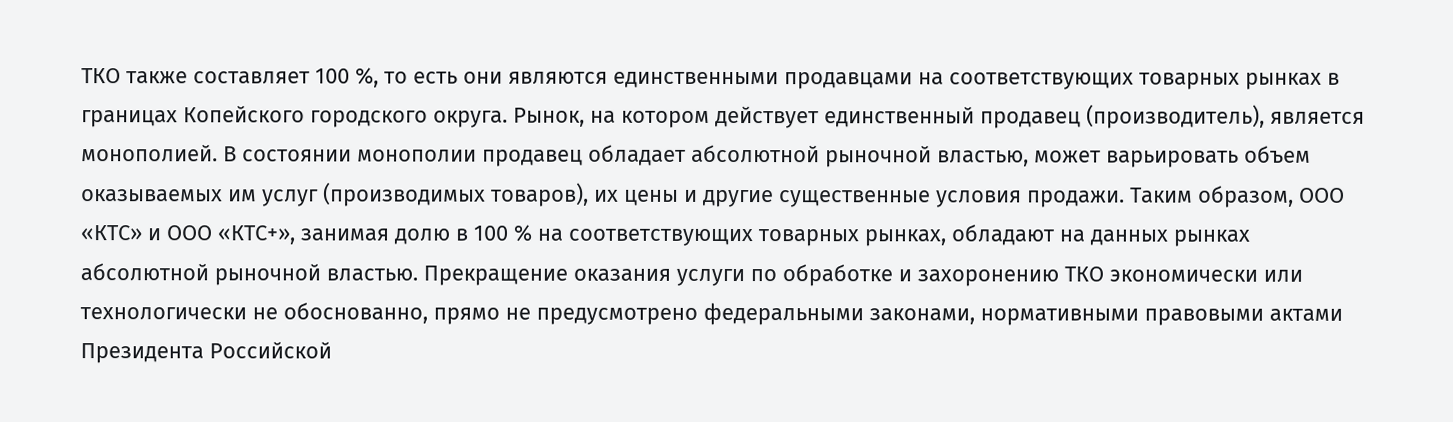ТКО также составляет 100 %, то есть они являются единственными продавцами на соответствующих товарных рынках в границах Копейского городского округа. Рынок, на котором действует единственный продавец (производитель), является монополией. В состоянии монополии продавец обладает абсолютной рыночной властью, может варьировать объем оказываемых им услуг (производимых товаров), их цены и другие существенные условия продажи. Таким образом, ООО «КТС» и ООО «КТС+», занимая долю в 100 % на соответствующих товарных рынках, обладают на данных рынках абсолютной рыночной властью. Прекращение оказания услуги по обработке и захоронению ТКО экономически или технологически не обоснованно, прямо не предусмотрено федеральными законами, нормативными правовыми актами Президента Российской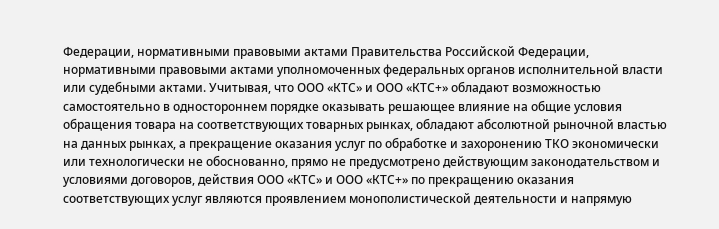Федерации, нормативными правовыми актами Правительства Российской Федерации, нормативными правовыми актами уполномоченных федеральных органов исполнительной власти или судебными актами. Учитывая, что ООО «КТС» и ООО «КТС+» обладают возможностью самостоятельно в одностороннем порядке оказывать решающее влияние на общие условия обращения товара на соответствующих товарных рынках, обладают абсолютной рыночной властью на данных рынках, а прекращение оказания услуг по обработке и захоронению ТКО экономически или технологически не обоснованно, прямо не предусмотрено действующим законодательством и условиями договоров, действия ООО «КТС» и ООО «КТС+» по прекращению оказания соответствующих услуг являются проявлением монополистической деятельности и напрямую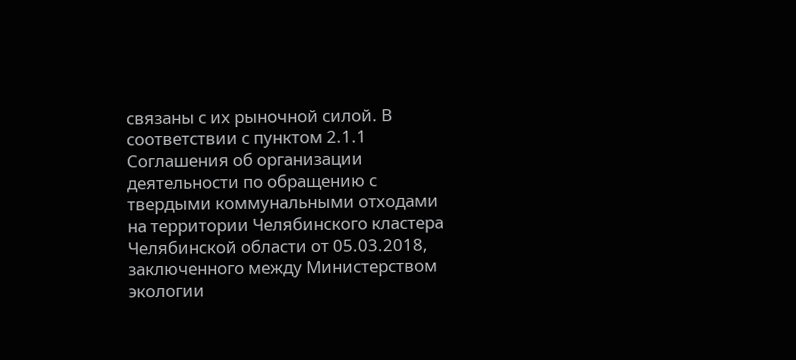связаны с их рыночной силой. В соответствии с пунктом 2.1.1 Соглашения об организации деятельности по обращению с твердыми коммунальными отходами на территории Челябинского кластера Челябинской области от 05.03.2018, заключенного между Министерством экологии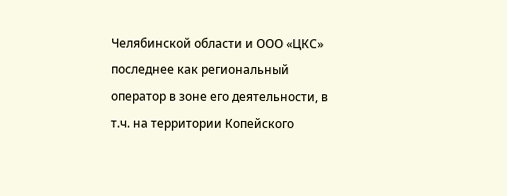Челябинской области и ООО «ЦКС» последнее как региональный оператор в зоне его деятельности, в т.ч. на территории Копейского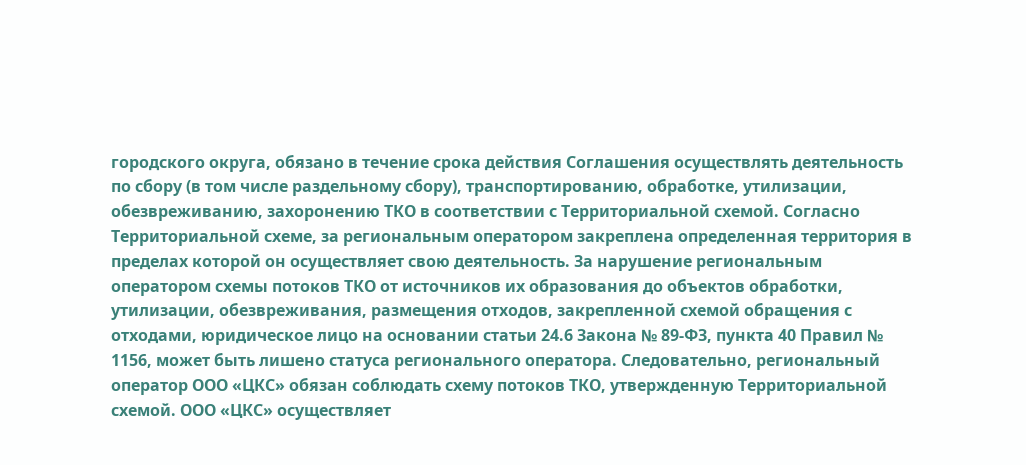городского округа, обязано в течение срока действия Соглашения осуществлять деятельность по сбору (в том числе раздельному сбору), транспортированию, обработке, утилизации, обезвреживанию, захоронению ТКО в соответствии с Территориальной схемой. Согласно Территориальной схеме, за региональным оператором закреплена определенная территория в пределах которой он осуществляет свою деятельность. За нарушение региональным оператором схемы потоков ТКО от источников их образования до объектов обработки, утилизации, обезвреживания, размещения отходов, закрепленной схемой обращения с отходами, юридическое лицо на основании статьи 24.6 Закона № 89-ФЗ, пункта 40 Правил № 1156, может быть лишено статуса регионального оператора. Следовательно, региональный оператор ООО «ЦКС» обязан соблюдать схему потоков ТКО, утвержденную Территориальной схемой. ООО «ЦКС» осуществляет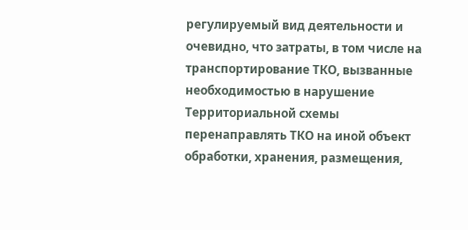регулируемый вид деятельности и очевидно, что затраты, в том числе на транспортирование ТКО, вызванные необходимостью в нарушение Территориальной схемы перенаправлять ТКО на иной объект обработки, хранения, размещения,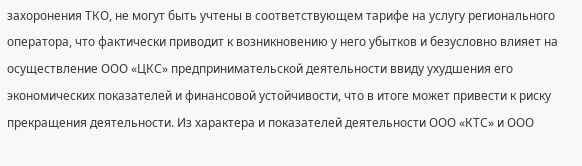захоронения ТКО, не могут быть учтены в соответствующем тарифе на услугу регионального оператора, что фактически приводит к возникновению у него убытков и безусловно влияет на осуществление ООО «ЦКС» предпринимательской деятельности ввиду ухудшения его экономических показателей и финансовой устойчивости, что в итоге может привести к риску прекращения деятельности. Из характера и показателей деятельности ООО «КТС» и ООО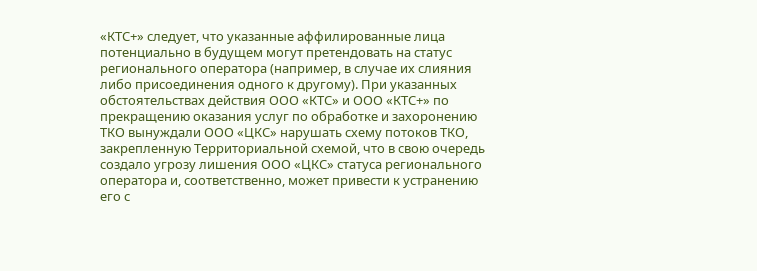«КТС+» следует, что указанные аффилированные лица потенциально в будущем могут претендовать на статус регионального оператора (например, в случае их слияния либо присоединения одного к другому). При указанных обстоятельствах действия ООО «КТС» и ООО «КТС+» по прекращению оказания услуг по обработке и захоронению ТКО вынуждали ООО «ЦКС» нарушать схему потоков ТКО, закрепленную Территориальной схемой, что в свою очередь создало угрозу лишения ООО «ЦКС» статуса регионального оператора и, соответственно, может привести к устранению его с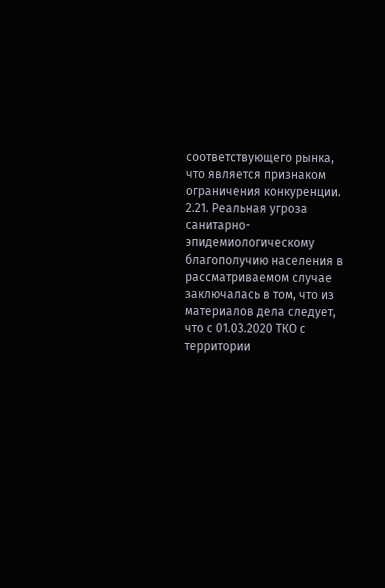соответствующего рынка, что является признаком ограничения конкуренции. 2.21. Реальная угроза санитарно-эпидемиологическому благополучию населения в рассматриваемом случае заключалась в том, что из материалов дела следует, что с 01.03.2020 ТКО с территории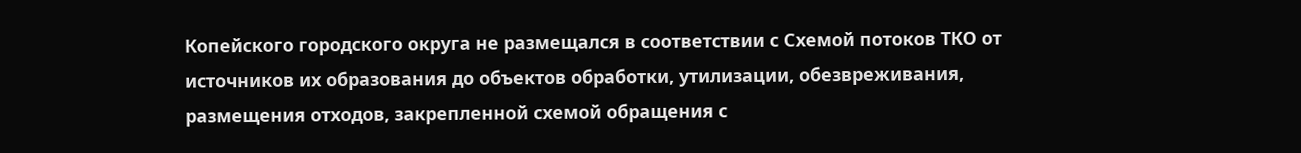Копейского городского округа не размещался в соответствии с Схемой потоков ТКО от источников их образования до объектов обработки, утилизации, обезвреживания, размещения отходов, закрепленной схемой обращения с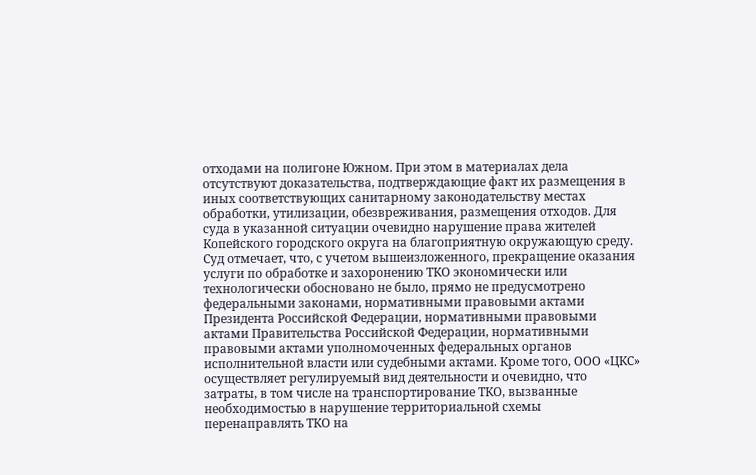отходами на полигоне Южном. При этом в материалах дела отсутствуют доказательства, подтверждающие факт их размещения в иных соответствующих санитарному законодательству местах обработки, утилизации, обезвреживания, размещения отходов. Для суда в указанной ситуации очевидно нарушение права жителей Копейского городского округа на благоприятную окружающую среду. Суд отмечает, что, с учетом вышеизложенного, прекращение оказания услуги по обработке и захоронению ТКО экономически или технологически обосновано не было, прямо не предусмотрено федеральными законами, нормативными правовыми актами Президента Российской Федерации, нормативными правовыми актами Правительства Российской Федерации, нормативными правовыми актами уполномоченных федеральных органов исполнительной власти или судебными актами. Кроме того, ООО «ЦКС» осуществляет регулируемый вид деятельности и очевидно, что затраты, в том числе на транспортирование ТКО, вызванные необходимостью в нарушение территориальной схемы перенаправлять ТКО на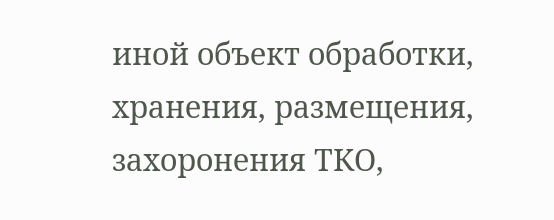иной объект обработки, хранения, размещения, захоронения ТКО,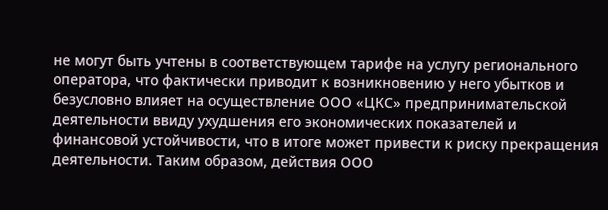не могут быть учтены в соответствующем тарифе на услугу регионального оператора, что фактически приводит к возникновению у него убытков и безусловно влияет на осуществление ООО «ЦКС» предпринимательской деятельности ввиду ухудшения его экономических показателей и финансовой устойчивости, что в итоге может привести к риску прекращения деятельности. Таким образом, действия ООО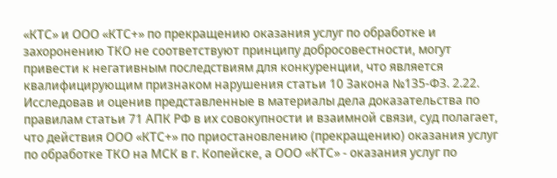«КТС» и ООО «КТС+» по прекращению оказания услуг по обработке и захоронению ТКО не соответствуют принципу добросовестности, могут привести к негативным последствиям для конкуренции, что является квалифицирующим признаком нарушения статьи 10 Закона №135-ФЗ. 2.22. Исследовав и оценив представленные в материалы дела доказательства по правилам статьи 71 АПК РФ в их совокупности и взаимной связи, суд полагает, что действия ООО «КТС+» по приостановлению (прекращению) оказания услуг по обработке ТКО на МСК в г. Копейске, а ООО «КТС» - оказания услуг по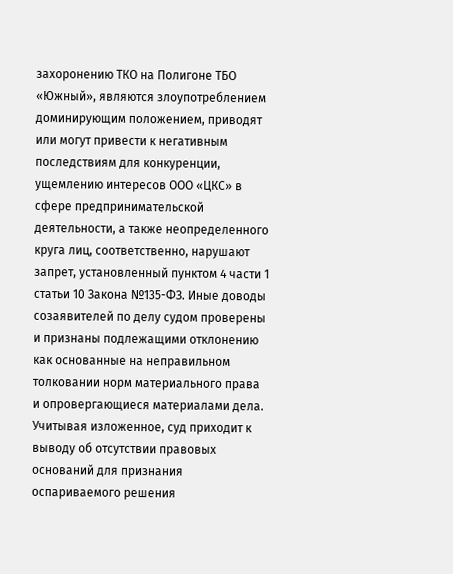захоронению ТКО на Полигоне ТБО «Южный», являются злоупотреблением доминирующим положением, приводят или могут привести к негативным последствиям для конкуренции, ущемлению интересов ООО «ЦКС» в сфере предпринимательской деятельности, а также неопределенного круга лиц, соответственно, нарушают запрет, установленный пунктом 4 части 1 статьи 10 Закона №135-ФЗ. Иные доводы созаявителей по делу судом проверены и признаны подлежащими отклонению как основанные на неправильном толковании норм материального права и опровергающиеся материалами дела. Учитывая изложенное, суд приходит к выводу об отсутствии правовых оснований для признания оспариваемого решения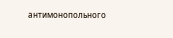антимонопольного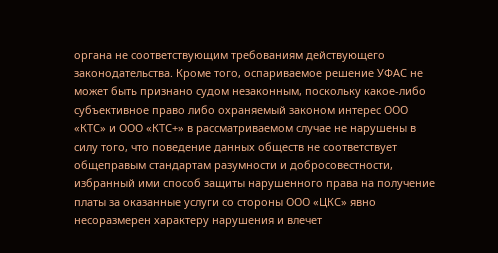органа не соответствующим требованиям действующего законодательства. Кроме того, оспариваемое решение УФАС не может быть признано судом незаконным, поскольку какое-либо субъективное право либо охраняемый законом интерес ООО «КТС» и ООО «КТС+» в рассматриваемом случае не нарушены в силу того, что поведение данных обществ не соответствует общеправым стандартам разумности и добросовестности, избранный ими способ защиты нарушенного права на получение платы за оказанные услуги со стороны ООО «ЦКС» явно несоразмерен характеру нарушения и влечет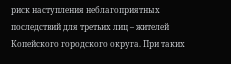риск наступления неблагоприятных последствий для третьих лиц – жителей Копейского городского округа. При таких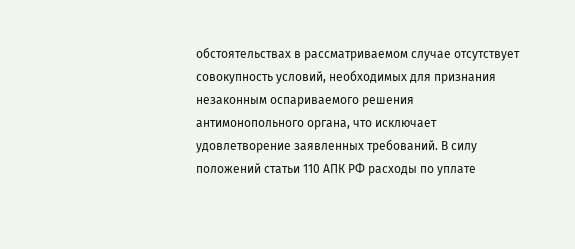обстоятельствах в рассматриваемом случае отсутствует совокупность условий, необходимых для признания незаконным оспариваемого решения антимонопольного органа, что исключает удовлетворение заявленных требований. В силу положений статьи 110 АПК РФ расходы по уплате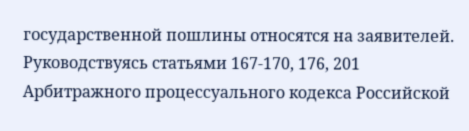государственной пошлины относятся на заявителей. Руководствуясь статьями 167-170, 176, 201 Арбитражного процессуального кодекса Российской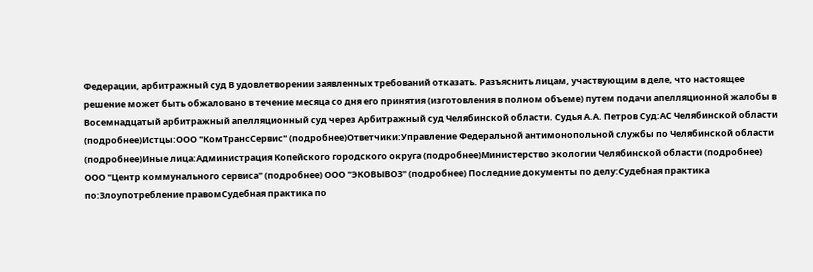Федерации, арбитражный суд В удовлетворении заявленных требований отказать. Разъяснить лицам, участвующим в деле, что настоящее решение может быть обжаловано в течение месяца со дня его принятия (изготовления в полном объеме) путем подачи апелляционной жалобы в Восемнадцатый арбитражный апелляционный суд через Арбитражный суд Челябинской области. Судья А.А. Петров Суд:АС Челябинской области (подробнее)Истцы:ООО "КомТрансСервис" (подробнее)Ответчики:Управление Федеральной антимонопольной службы по Челябинской области (подробнее)Иные лица:Администрация Копейского городского округа (подробнее)Министерство экологии Челябинской области (подробнее) ООО "Центр коммунального сервиса" (подробнее) ООО "ЭКОВЫВОЗ" (подробнее) Последние документы по делу:Судебная практика по:Злоупотребление правомСудебная практика по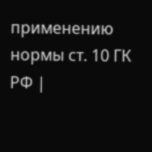применению нормы ст. 10 ГК РФ |